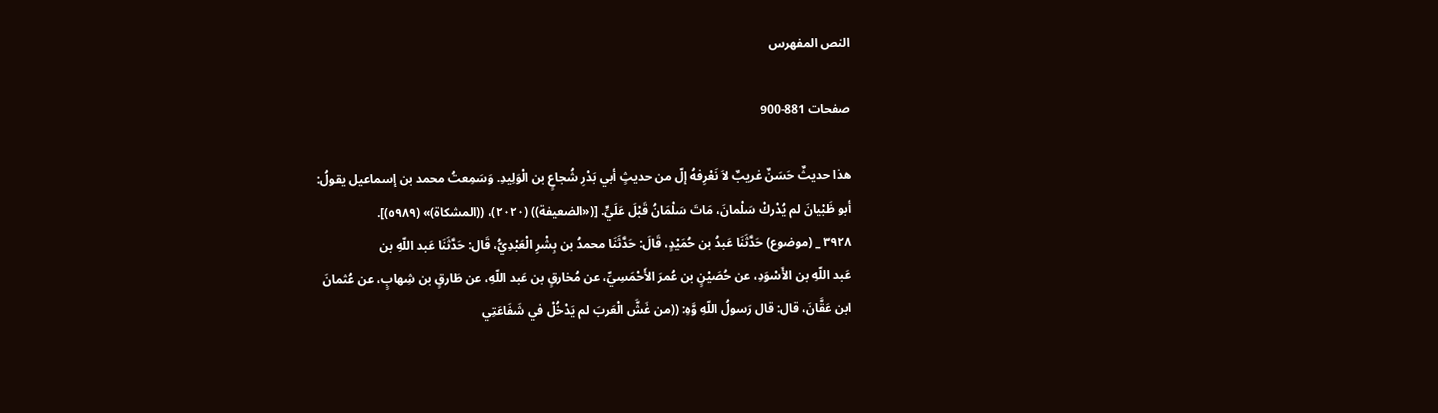النص المفهرس

صفحات 881-900

هذا حديثٌ حَسَنٌ غريبٌ لاَ نَعْرِفهُ إلّ من حديثٍ أبي بَدْرِ شُجاعٍ بن الْوَلِيدِ. وَسَمِعتُ محمد بن إسماعيل يقولُ:
أبو ظَبْيانَ لم يُدْركْ سَلْمانَ، مَاتَ سَلْمَانُ قَبْلَ عَلَيٍّ. [(«الضعيفة)) (٢٠٢٠)، ((المشكاة)» (٥٩٨٩)].
٣٩٢٨ _ (موضوع) حَدَّثَنَا عَبدُ بن حُمَيْدٍ، قَالَ: حَدَّثَنَا محمدُ بن بِشْرِ الْعَبْدِيُّ، قَال: حَدَّثَنَا عَبد اللّهِ بن
عَبد اللّهِ بن الأَسْوَدِ، عن حُصَيْنٍ بن عُمرَ الأَحْمَسِيِّ، عن مُخارقٍ بن عَبد اللّهِ، عن طَارقٍ بن شِهابٍ، عن عُثمانَ
ابن عَقَّانَ، قال: قال رَسولُ اللّهِ وَّهِ: ((من غَشَّ الْعَربَ لم يَدْخُلْ في شَفَاعَتِي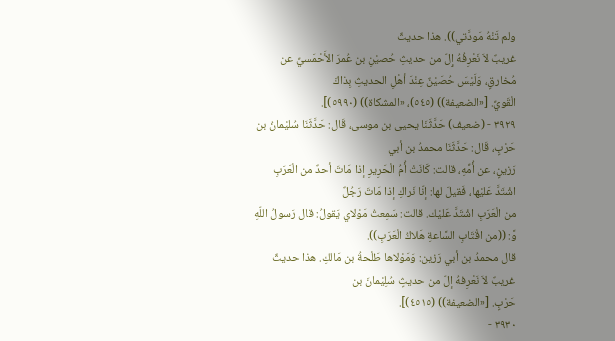ولم تَنْهُ مَودَّتي)). هذا حديثٌ
غريبٌ لاَ نَعْرِفُهُ إِلّ من حديثِ حُصيْنِ بن عُمرَ الأَحْمَسيِّ عن مُخارقٍ، وَلَيْسَ حُصَيْنٌ عِنْدَ أهْلِ الحديثِ بِذاكَ
الْقَويِّ. [«الضعيفة)) (٥٤٥)، «المشكاة)) (٥٩٩٠)].
٣٩٢٩ - (ضعيف) حَدَّثَنَا يحيى بن موسى، قَال: حَدَّثَنَا سُليْمانُ بن حَرْبٍ، قَال: حَدَّثَنَا محمدُ بن أبي
رَزينٍ، عن أُمِّهِ، قالت: كَانَتْ أُمُ الْحَرِيرِ إذا مَاتَ أحدٌ من الْعَرَبِ اشْتَدَّ عَليْها، فَقيلَ لها: إنّا نَراكِ إذا مَاتَ رَجُلٌ
من الْعَرَبِ اشْتَدَّ عَليْك. قالت: سَمِعتُ مَوْلاي يَقولُ: قال رَسولُ اللّهِ وَّ: ((من اقْتَابِ السَّاعةِ هَلاكُ الْعَرَبِ)).
قال محمدُ بن أبي رَزين: وَمَوْلاها طَلْحةُ بن مَالكِ. هذا حديثٌ غريبٌ لاَ نَعْرِفهُ إلّ من حديثٍ سُلِيْمانَ بن
حَرْبٍ. [«الضعيفة)) (٤٥١٥)].
٣٩٣٠ -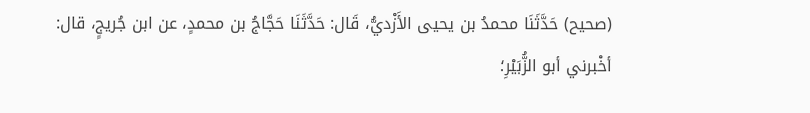(صحيح) حَدَّثَنَا محمدُ بن يحيى الأَزْديُّ، قَال: حَدَّثَنَا حَجَّاجُ بن محمدٍ، عن ابن جُريجٍ، قال:
أخْبرني أبو الزُّبَيْرِ؛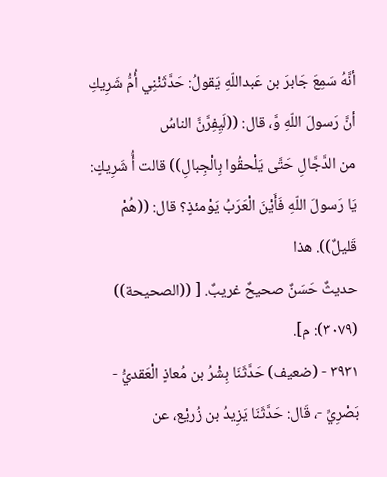أنَّهُ سَمِعَ جَابرَ بن عَبداللّهِ يَقولُ: حَدَّثَنْنِي أُمُّ شَرِيكِ أنَّ رَسولَ اللّهِ وَّ، قال: ((لَيِفِرَّنَّ الناسُ
من الدَّجَّالِ حَتَّى يَلْحقُوا بِالْجِبالِ)) قالت أُّ شَرِيكٍ: يَا رَسولَ اللّهِ فَأَيْنَ الْعَرَبُ يَوْمئذٍ؟ قال: ((هُمْ قَليلٌ)). هذا
حديثٌ حَسَنٌ صحيحٌ غريبٌ. [ ((الصحيحة)) (٣٠٧٩): م].
٣٩٣١ - (ضعيف) حَدَّثَنَا بِشْرُ بن مُعاذٍ الْعَقديُّ - بَصْرِيِّ -، قَال: حَدَّثَنَا يَزِيدُ بن زُريْع، عن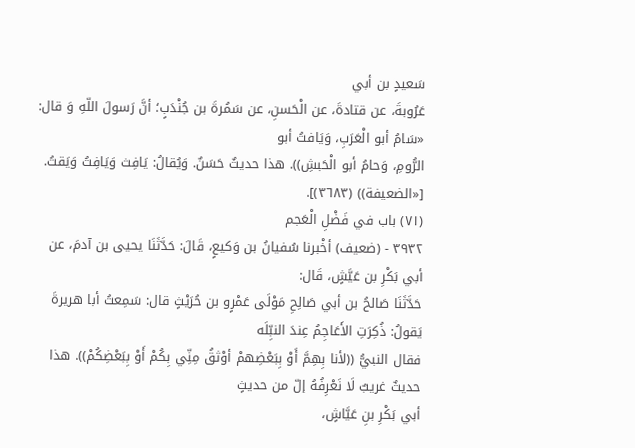سَعيدٍ بن أبي
عَرُوبةَ، عن قتادةَ، عن الْحَسنِ، عن سَمُرةَ بن جُنْدَبٍ؛ أنَّ رَسولَ اللّهِ وَ قال: «سَامُ أبو الْعَرَبِ، وَيَافتُ أبو
الرُّومِ، وَحامُ أبو الْحَبشِ)). هذا حديثٌ حَسَنٌ. وَيُقالُ: يَافِث وَيَافِتُ وَيَقتُ. [«الضعيفة)) (٣٦٨٣)].
(٧١) باب في فَضْلِ الْعَجم
٣٩٣٢ - (ضعيف) أخْبرنا سُفيانُ بن وَكيعٍ، قَالَ: حَدَّثَنَا يحيى بن آدمَ، عن أبي بَكْرِ بن عَيَّشٍ، قَال:
حَدَّثَنَا صَالحُ بن أبي صَالِحِ مَوْلَى عَمْرٍو بن حُرَيْثٍ قال: سَمِعتُ أبا هريرةَ يَقولُ: ذُكِرَتِ الأَعَاجِمُ عِندَ النبِّلَه
فقال النبيُّ ((لأنا بِهِمَّ أَوْ بِبَعْضِهمْ أوْثقُ مِنِّي بِكُمْ أَوْ بِبَعْضِكُمْ)). هذا حديثٌ غريبٌ لَا نَعْرِفُهُ إلّ من حديثٍ
أبي بَكْرِ بنِ عَيَّاشٍ،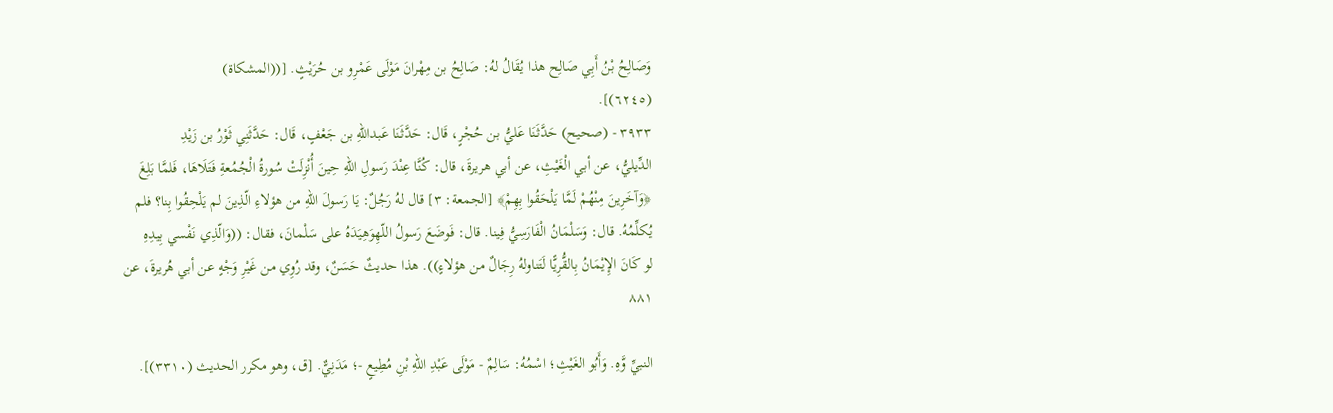وَصَالِحُ بْنُ أَبِي صَالِح هذا يُقَالُ لهُ: صَالِحُ بن مِهْرانَ مَوْلَى عَمْرِو بن حُرَيْثٍ. [((المشكاة)
(٦٢٤٥)].
٣٩٣٣ - (صحيح) حَدَّثَنَا عَليُّ بن حُجْرٍ، قَال: حَدَّثَنَا عَبداللّهِ بن جَعْفٍ، قَال: حَدَّثَنِي ثَوْرُ بن زَيْدِ
الدِّيليُّ، عن أبي الْغَيْثِ، عن أبي هريرةَ، قال: كُنَّا عِنْدَ رَسولِ اللّهِ حِينَ أُنْزِلَتْ سُورةُ الْجُمُعةِ فَتَلَاهَا، فَلمَّا بَلِغَ
﴿وَآخَرِينَ مِنْهُمْ لَمَّا يَلْحَقُوا بِهِمْ﴾ [الجمعة: ٣] قال لهُ رَجُلٌ: يَا رَسولَ اللّهِ من هؤلاءِ الّذِينَ لم يَلْحِقُوا بِنا؟ فلم
يُكلِّمُهُ. قال: وَسَلْمَانُ الْفَارَسِيُّ فِينا. قال: فَوضَعَ رَسولُ اللّهِوَهِيَدَهُ على سَلْمانَ، فقال: ((وَالّذِي نَفْسي بِيدِهِ
لو كَانَ الإِيْمَانُ بِالقُّرِيًّا لَتَناولهُ رِجَالٌ من هؤلاءٍ)). هذا حديثٌ حَسَنٌ، وقد رُوِي من غَيْرِ وَجْهٍ عن أبي هُريرةَ، عن
٨٨١

النبيِّ وَّهِ. وَأَبُو الغَيْثِ؛ اسْمُهُ: سَالِمٌ - مَوْلَى عَبْدِ اللّهِ بْنِ مُطِيعٍ -؛ مَدَنِيٌّ. [ق، وهو مكرر الحديث (٣٣١٠)].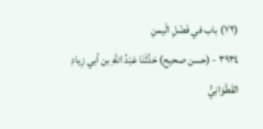(٧٢) باب في فَضْلِ الْيمنِ
٣٩٣٤ - (حسن صحيح) حَدَّثَنَا عَبْدُ اللّهِ بن أبي زِيادِ القَطْوَانِيُّ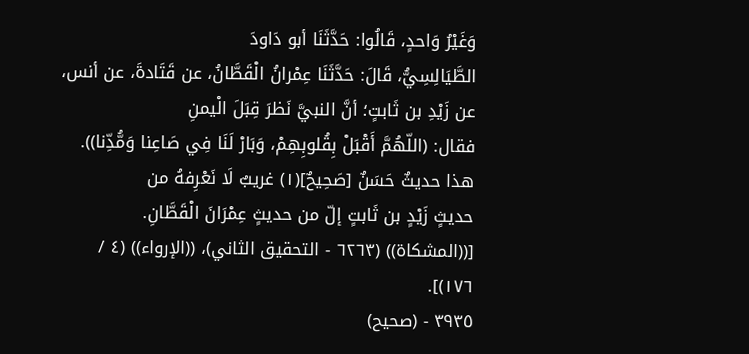وَغَيْرُ وَاحدٍ، قَالُوا: حَدَّثَنَا أبو دَاودَ
الطَّيَالِسِيُّ، قَالَ: حَدَّثَنَا عِمْرانُ الْقَطَّانُ، عن قَتَادةَ، عن أنس، عن زَيْدِ بن ثَابتٍ؛ أنَّ النبيَّ نَظرَ قِبَلَ الْيمنِ
فقال: (اللّهُمَّ أَقْبَلْ بِقُلوبِهِمْ، وَبَارْ لَنَا فِي صَاعِنا وَمُّدِّنا)). هذا حديثٌ حَسَنٌ [صَحِيحٌ](١) غريبٌ لَا نَعْرِفهُ من
حديثٍ زَيْدٍ بن ثَابتٍ إلّ من حديثٍ عِمْرَانَ الْقَطَّانِ. [((المشكاة)) (٦٢٦٣ - التحقيق الثاني)، ((الإرواء)) (٤ /
١٧٦)].
٣٩٣٥ - (صحيح)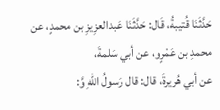حَدَّثَنَا قُتيبةُ، قَال: حَدَّثَنَا عَبدالعزِيزِ بن محمدٍ، عن محمدِ بن عَمْرٍو، عن أبي سَلمةَ،
عن أبي هُريرةَ، قال: قال رَسولُ اللّهِ وَّ: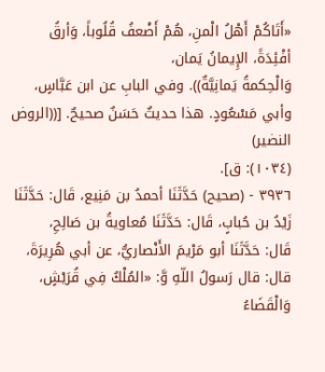«أَتَاكُمْ أَهْلُ الْمنِ، هُمْ أَضْعفُ قُلُوباً، وَأرقُ أفْئِدَةً، الإِيمانُ يَمان،
وَالْحِكمةُ يَمانِيَّةٌ)). وفي البابِ عن ابن عَبَّاسٍ، وأبي مَسْعُودٍ. هذا حديثٌ حَسَنٌ صحيحٌ. [((الروض النضير)
(١٠٣٤): ق].
٣٩٣٦ - (صحيح) حَدَّثَنَا أحمدُ بن مَنِيع، قَال: حَدَّثَنَا زَيْدُ بن حُبابٍ، قَال: حَدَّثَنَا مُعاويةُ بن صَالِحِ،
قَال: حَدَّثَنَا أبو مَرْيمَ الأَنْصاريُّ، عن أبي هُرِيرَةَ، قال: قال رَسولُ اللّهِ وَّ: «المُلْكُ فِي قُرَيْشٍ، وَالْقَضَاءُ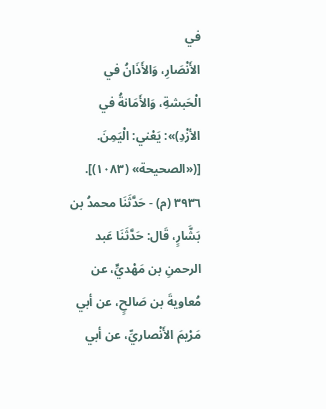في
الأَنْصَارِ، وَالأَذَانُ في الْحَبشةِ، وَالأَمَانةُ في الأزْدِ)»: يَعْني: الْيَمِنَ. [(«الصحيحة» (١٠٨٣)].
٣٩٣٦ (م) - حَدَّثَنَا محمدُ بن بَشَّارٍ، قَال: حَدَّثَنَا عَبد الرحمنِ بن مَهْديٍّ، عن مُعاويةَ بن صَالحٍ، عن أبي
مَرْيمَ الأَنْصاريِّ، عن أبي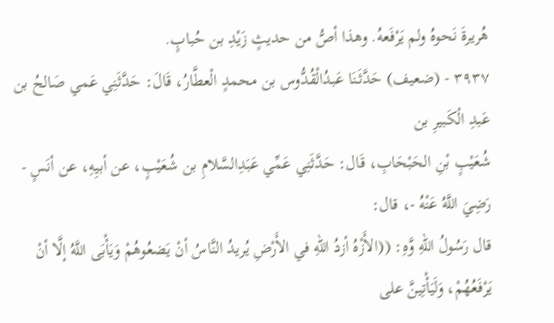هُريرةَ نَحوهُ ولم يَرْفَعهُ. وهذا أصُّ من حديثٍ زَيْدِ بن حُبابٍ.
٣٩٣٧ - (ضعيف) حَدَّثَنَا عَبدُالْقُدُّوس بن محمدٍ الْعطَّارُ، قَالَ: حَدَّثَنِي عَمي صَالحُ بن عَبدِ الْكَبيرِ بن
شُعَيْبٍ بْنِ الحَبْحَابِ، قَال: حَدَّثَنِي عَمِّي عَبَدِالسَّلامِ بن شُعَيْبٍ، عن أبيِهِ، عن أنَسٍ - رَضِيَ اللَّهُ عَنْهُ -، قال:
قال رَسُولُ اللّهِ وَّهِ: ((الأَزْهُ أزدُ اللّهِ في الأَرْضِ يُريدُ النَّاسُ أنْ يَضعُوهُمْ وَيَأْبَى اللَّهُ إلَّا أنْ يَرْفَعُهُمْ، وَلَيَأْتِينَّ على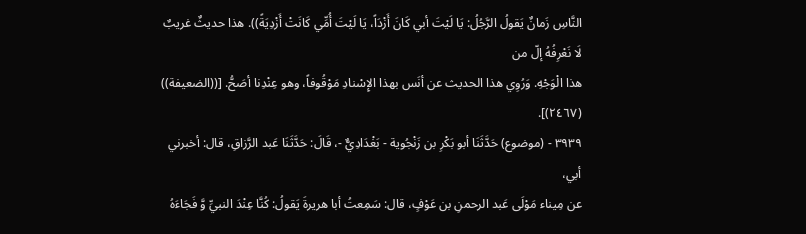النَّاسِ زَمانٌ يَقولُ الرَّجُلُ: يَا لَيْتَ أبي كَانَ أَزْدَاً، يَا لَيْتَ أُمِّي كَانَتْ أَزْدِيَةً)). هذا حديثٌ غريبٌ لَا نَعْرِفُهُ إلّ من
هذا الْوَجْهِ. وَرُوِي هذا الحديث عن أنَس بهذا الإِسْنادِ مَوْقُوفاً، وهو عِنْدِنا أصَحُّ. [((الضعيفة)) (٢٤٦٧)].
٣٩٣٩ - (موضوع) حَدَّثَنَا أبو بَكْرِ بن زَنْجُوية - بَغْدَادِيٌّ -، قَالَ: حَدَّثَنَا عَبد الرَّزاقِ، قال: أخبرني أبي،
عن مِيناء مَوْلَى عَبد الرحمنِ بن عَوْفٍ، قال: سَمِعتُ أبا هريرةَ يَقولُ: كُنَّا عِنْدَ النبيِّ وَّ فَجَاءَهُ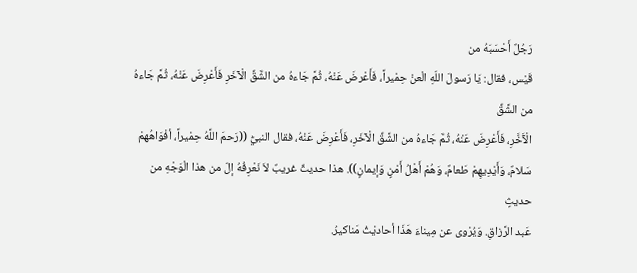رَجُلٌ أَحْسَبَهُ من
قَيْس، فقال: يَا رَسولَ اللّهِ الْعنْ حِمْيراً، فَأَعْرضَ عَنْهُ، ثُمَّ جَاءهُ من الشَّقِّ الْآخَرِ فَأَعْرِضَ عَنْهُ، ثُمَّ جَاءهُ من الشَّقِّ
الْآَخَّرِ، فَأَعْرِضَ عَنْهُ، ثُمَّ جَاءهُ من الشَّقِّ الْآخَرِ، فَأَعْرِضَ عَنْهُ، فقال النبيُّ ((رَحمَ اللَّهُ حِمْيراً، أفْوَاهُهمْ
سَلامٌ، وَأَيْدِيهِمْ طَعامٌ، وَهُمْ أَهْلُ أَمْنٍ وَإيمانٍ)). هذا حديثٌ غريبٌ لاَ نَعْرِفُهُ إلّ من هذا الْوَجْهِ من حديثٍ
عَبد الرَّزاقِ. وَيُرْوى عن مِيناءَ هَذَا أحاديْثُ مَناكيرُ.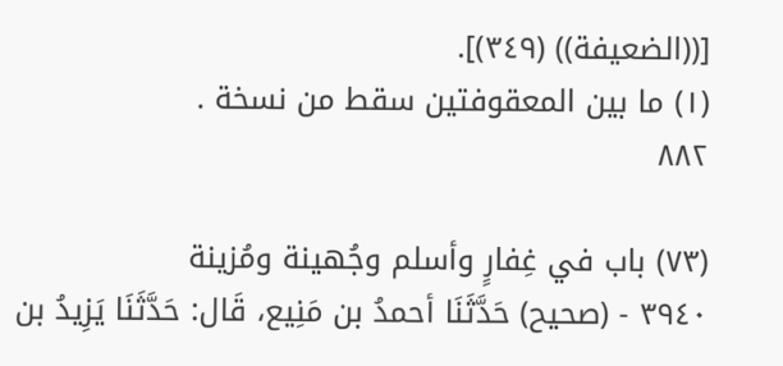[((الضعيفة)) (٣٤٩)].
(١) ما بين المعقوفتين سقط من نسخة .
٨٨٢

(٧٣) باب في غِفارٍ وأسلم وجُهينة ومُزينة
٣٩٤٠ - (صحيح) حَدَّثَنَا أحمدُ بن مَنِيع، قَال: حَدَّثَنَا يَزِيدُ بن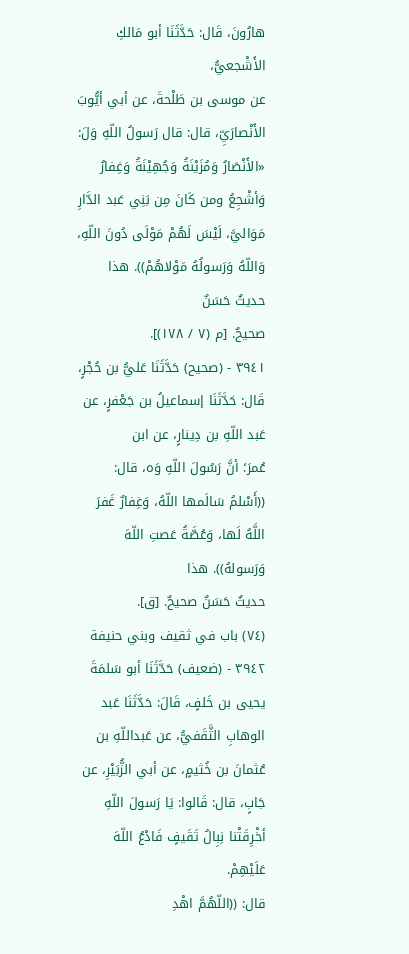هارُونَ، قَال: حَدَّثَنَا أبو مَالكِ الأَشْجعيُّ،
عن موسى بن طَلْحةَ، عن أبي أيُّوبَ الأَنْصارَيِّ، قال: قال رَسولُ اللّهِ وَلَ: «الأَنْصَارُ وَمُزَيْنَةُ وَجُهِيْنَةُ وَغِفارُ
وَأشْجِعُ ومن كَانَ مِن بَنِي عَبد الدَّارِ مَوَاليَّ، لَيْسَ لَهُمْ مَوْلَى دُونَ اللّهِ، وَاللّهُ وَرَسولُهُ مَوْلاهُمْ)). هذا حديثٌ حَسَنٌ
صحيحٌ. [م (٧ / ١٧٨)].
٣٩٤١ - (صحيح) حَدَّثَنَا عَليُّ بن حُجْرٍ، قَال: حَدَّثَنَا إسماعيلُ بن جَعْفرٍ، عن عَبد اللّهِ بن دِينارٍ، عن ابن
عُمرَ؛ أنَّ رَسُولَ اللّهِ وَه، قال: ((أَسْلمُ سَالَمها اللّهُ، وَغِفارٌ غَفرَ اللَّهُ لَها، وَعُصَّةُ عَصتِ اللّهَ وَرَسولهُ)). هذا
حديثٌ حَسَنٌ صحيحٌ. [ق].
(٧٤) باب في ثقيف وبني حنيفة
٣٩٤٢ - (ضعيف) حَدَّثَنَا أبو سَلمَةَ يحيى بن خَلفٍ، قَالَ: حَدَّثَنَا عَبد الوهابِ الثَّقَفيُّ، عن عَبداللّهِ بن
عُثمانَ بن خُثيمٍ، عن أبي الزُّبَيْرِ، عن جَابٍ، قال: قَالوا: يَا رَسولَ اللّهِ أخْرِقَتْنا نِبِالُ تَقَيفٍ فَادْعُ اللّهَ عَلَيْهِمْ.
قال: ((اللّهُمَّ اهْدِ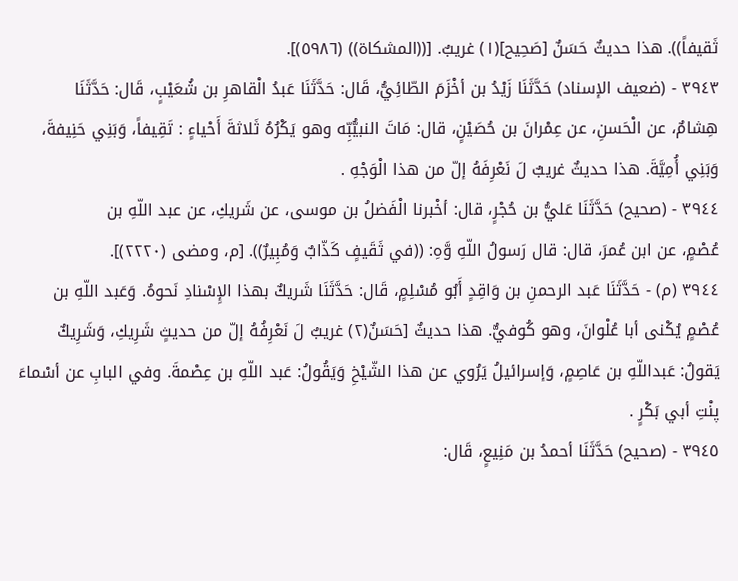ثَقيفاً)). هذا حديثٌ حَسَنٌ [صَحِيح](١) غريبٌ. [((المشكاة)) (٥٩٨٦)].
٣٩٤٣ - (ضعيف الإسناد) حَدَّثَنَا زَيْدُ بن أخْزَمَ الطّائِيُّ، قَال: حَدَّثَنَا عَبدُ الْقاهرِ بن شُعَيْبٍ، قَال: حَدَّثَنَا
هِشامٌ، عن الْحَسنِ، عن عِمْرانَ بن حُصَيْنٍ، قال: مَاتَ النبيُّبِّه وهو يَكْرُهُ ثَلاثةَ أَحْياءٍ : تَقِيفاً، وَبَنِي حَنِيفةَ،
وَبَنِي أُمِيَّةَ. هذا حديثٌ غريبٌ لَ نَعْرِفَهُ إلّ من هذا الْوَجْهِ .
٣٩٤٤ - (صحيح) حَدَّثَنَا عَليُّ بن حُجْرٍ، قال: أخْبرنا الْفَضلُ بن موسى، عن شَريكِ، عن عبد اللّهِ بن
عُصْمٍ، عن ابن عُمرَ، قال: قال رَسولُ اللّهِ وَّهِ: ((في ثَقَيفٍ كَذّابٌ وَمُبِيرٌ)). [م، ومضى (٢٢٢٠)].
٣٩٤٤ (م) - حَدَّثَنَا عَبد الرحمنِ بن وَاقِدٍ أَبُو مُسْلِمٍ، قَال: حَدَّثَنَا شَريكٌ بهذا الإِسْنادِ نَحوهُ. وَعَبد اللّهِ بن
عُصْمٍ يُكْنى أبا عُلْوانَ، وهو كُوفيٌّ. هذا حديثٌ [حَسَنٌ(٢) غريبٌ لَ نَعْرِفُهُ إلّ من حديثٍ شَرِيكِ، وَشَرِيكٌ
يَقولُ: عَبداللّهِ بن عَاصِمٍ، وَإسرائيلُ يَرُوي عن هذا الشّيْخِ وَيَقُولُ: عَبد اللّهِ بن عِصْمةَ. وفي البابِ عن أسْماءَ
پنْتِ أبي بَكْرٍ .
٣٩٤٥ - (صحيح) حَدَّثَنَا أحمدُ بن مَنِيعٍ، قَال: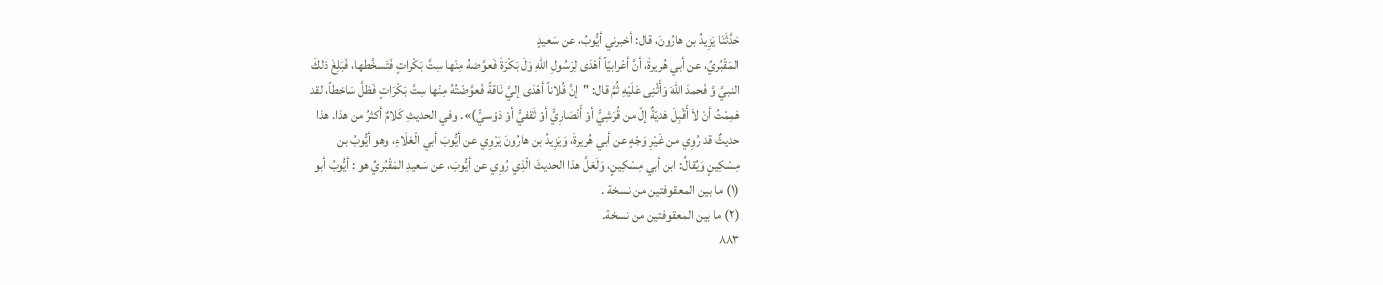حَدَّثَنَا يَزِيدُ بن هارُونَ، قال: أخبرني أيُّوبُ، عن سَعيدٍ
المَقْبُريِّ، عن أبي هُريرةَ، أنَّ أعْرابيّاً أهْدَى لِرَسُولِ اللّهِ وَلَ بَكْرَةَ فَعوَّضهُ مِنْها سِتَّ بَكْراتٍ فَتَسخَّطها، فَبَلِغَ ذلكَ
النبيَّ وَّ فَحمدَ اللّهَ وَأَثْنِى عَلَيْهِ ثُمَّ قال: "إنَّ فُلاناً أهْدَى إليَّ نَاقةً فَعوَّضْتُهُ مِنْها سِتَّ بَكْرَاتٍ فَظلَّ سَاخطاً، لقد
هَمِمْتُ أنْ لاَ أَقْبِلَ هَديّةٌ إلّ من قُرَشِيٍّ أوْ أَنْصَارِيٍّ أوْ ثَقفيٍّ أوْ دَوْسيٍّ)». وفي الحديثِ كَلامٌ أكثرُ من هذا. هذا
حديثٌ قد رُوِي من غَيْرِ وَجْهٍ عن أبي هُريرةَ، وَيَزِيدُ بن هارُونَ يَرْوِي عن أيُّوبَ أبي الْعَلَاءِ، وهو أيُّوبُ بن
مِسْكِينٍ وَيُقالُ: ابن أبي مِسْكِينٍ، وَلَعَلَّ هذا الحديثَ الّذِي رُوِي عن أيُّوبَ، عن سَعيدِ المَقْبُريِّ هو : أيُّوبُ أبو
(١) ما بين المعقوفتين من نسخة .
(٢) ما بين المعقوفتين من نسخة.
٨٨٣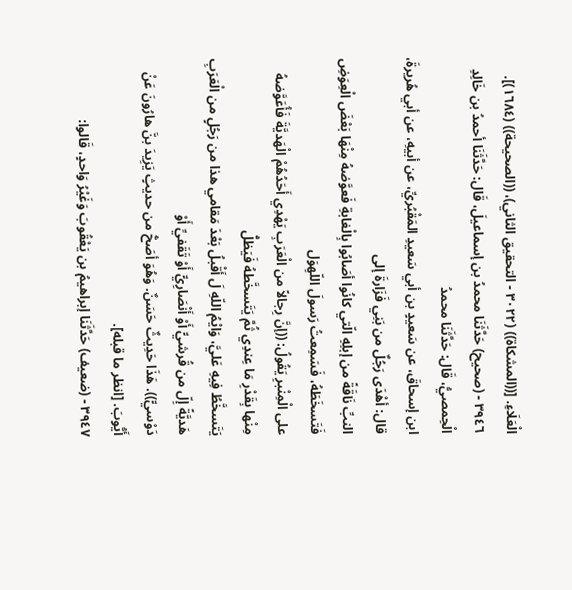الْعَلَاءِ. [((المشكاة)) (٣٠٢٢ - التحقيق الثاني)، ((الصحيحة)) (١٦٨٤)].
٣٩٤٦ - (صحيح) حَدَّثَنَا محمدُ بن إسماعيلَ، قَال: حَدَّثَنَا أحمدُ بن خَالِدِ الْحِمصيُّ، قَال: حَدَّثَنَا محمدُ
ابن إسحاقَ، عن سَعيدٍ بن أبي سَعيدِ المَقْبُريِّ، عن أبيهِ، عن أبي هُريرةَ، قال: أهْدَى رَجُلٌ من بَنِي فَزَارةَ إلى
النبِّ نَاقَةً من إبلِهِ الّتي كانُوا أصَابُوا بِالْغابةِ فَعوَّضهُ مِنْهَا بَعْضَ الْعِوَضِ فَتَسخَطَهُ، فَسَمِعتُ رَسولَ اللّهِوَل
على الْمِنْبرِ يَقُولُ: ((إنَّ رِجالاً من الْعَرَبِ يَهْدِي أَحَدُهُمْ الْهَديَّةَ فَأُعَوَّضهُ مِنْها بِقَدْرِ مَا عِندِي ثُمَّ يَتَسخَّطهُ فَيَظلُّ
يَتَسخَّطُ فِيهِ عَليَّ، وَايْمُ اللّهِ لَ أَقْبلُ بَعْدَ مَقامي هذا من رَجُلٍ من الْعَرَبِ هَديَّةً إِلّ من قُرشيٍّ أَوْ أَنْصَارِيٍّ أَوْ تَقَفيِّ أَوْ
دَوْسيٍّ)). هَذَا حَدِيثٌ حَسَنٌ. وَهُوَ أصَحُّ من حديثٍ يَزِيدَ بنَّ هارُونَ عَنْ أَيُّوبَ. [انظر ما قبله].
٣٩٤٧ - (ضعيف) حَدَّثَنَا إبراهيمُ بن يَعْقُوبَ وَغَيْرُ وَاحدٍ، قَالوا: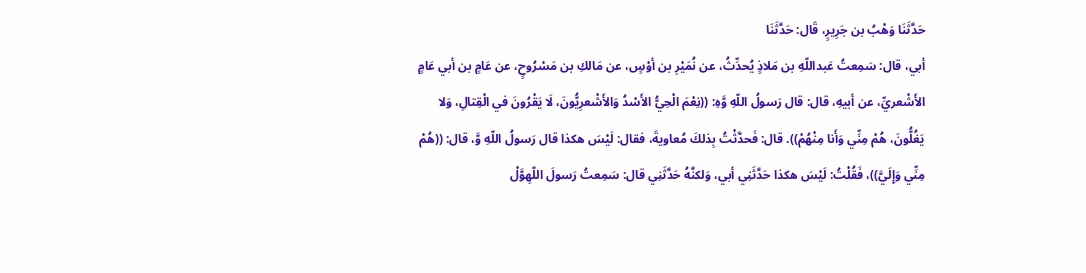حَدَّثَنَا وَهْبُ بن جَرِيرٍ، قَال: حَدَّثَنَا
أبي، قال: سَمِعتُ عَبداللّهِ بن مَلاذٍ يُحدِّثُ، عن نُمَيْرِ بن أوْسٍ، عن مَالكِ بن مَسْرُوحٍ، عن عَامٍ بن أبي عَامٍ
الأَشْعريِّ، عن أبيهِ، قال: قال رَسولُ اللّهِ وَّهِ: ((نِعْمَ الْحِيُّ الأَسْدُ وَالأَشْعرِيُّونَ، لَا يَقْرُونَ في الْقِتالِ، وَلا
يَغُلُّونَ، هُمْ مِنِّي وَأَنا مِنْهُمْ)). قال: فَحدَّثْتُ بِذلكَ مُعاويةَ، فقال: لَيْسَ هكذا قال رَسولُ اللّهِ وَّ، قال: ((هُمْ
مِنِّي وَإِلَيَّ))، فَقُلْتُ: لَيْسَ هكذا حَدَّثَنِي أبي، وَلكنَّهُ حَدَّثَنِي قال: سَمِعتُ رَسولَ اللّهِوَّلْ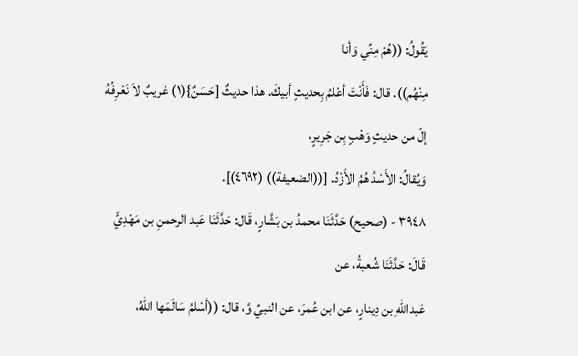يَقُولُ: ((هُمْ مِنِّي وَأنا
مِنْهُم)). قال: فَأَنْتَ أعْلمُ بِحديثٍ أبيكَ. هذا حديثٌ [حَسَنٌ}(١) غريبٌ لاَ نَعْرِفُهُ إلّ من حديثٍ وَهْبٍ بِن جَرِيرٍ،
وَيُقالُ: الأَسْدُ هُمُ الأَزْدُ. [((الضعيفة)) (٤٦٩٢)].
٣٩٤٨ - (صحيح) حَدَّثَنَا محمدُ بن بَشَّارٍ، قَال: حَدَّثَنَا عَبد الرحمنِ بن مَهْدِيٍّ قَالَ: حَدَّثَنَا شُعبةُ، عن
عَبداللّهِ بن دِينارٍ، عن ابن عُمرَ، عن النبيِّ وَّ، قال: ((أسْلمُ سَالَمَها اللّهُ،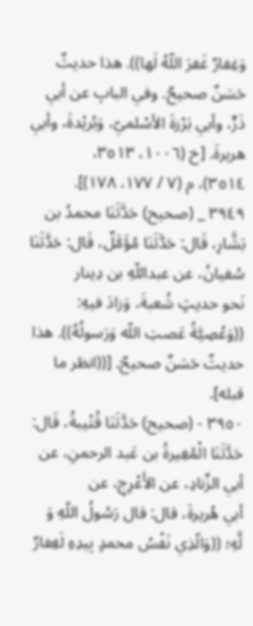وَغِفارٌ غَفرَ اللّهُ لَها)). هذا حديثٌ
حَسَنٌ صحيحٌ. وفي البابِ عن أبي ذَرٍّ، وأبي بَرْزةَ الأسْلميّ، وَبُريْدةَ، وأبي هريرةَ. [خ (١٠٠٦، ٣٥١٣،
٣٥١٤)، م (٧ / ١٧٧، ١٧٨)].
٣٩٤٩ _ (صحيح) حَدَّثَنَا محمدُ بن بَشَّارِ، قَال: حَدَّثَنَا مُؤَمَّلٌ، قَال: حَدَّثَنَا سُفيانُ، عن عبداللّهِ بن دِینار
نَحو حديثٍ شُعبةَ، وَزادَ فيهِ: ((وَعُصِيَّةُ عَصتِ اللّه وَرَسولُهُ)). هذا حديثٌ حَسَنٌ صحيحٌ. [((انظر ما قبله].
٣٩٥٠ - (صحيح) حَدَّثَنَا قُتْيبةُ، قَال: حَدَّثَنَا الْمُغِيرةُ بن عَبد الرحمنِ، عن أبي الزِّنادِ، عن الأَعْرِجِ، عن
أبي هُريرةَ، قال: قال رَسُولُ اللّهِ وَ لَّهِ؛ ((وَالّذِي نَفْسُ محمدٍ بِيدِهِ لَغِفارٌ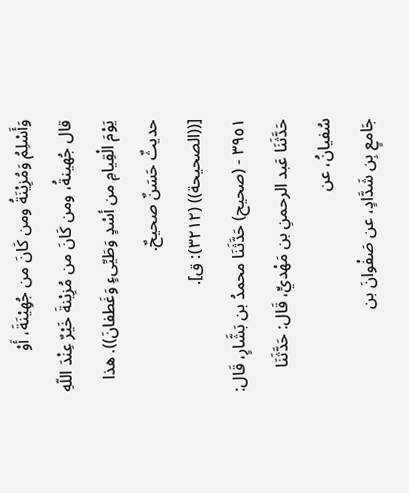وَأَسْلِمُ وَمُزِيْنَةُ ومن كَانَ من جُهِيْنَةَ، أَوْ
قال جُهينةُ، ومن كَانَ من مُزِيْنةَ خَيْرٌ عِنْدَ اللّهِ يَوْمَ الْقِيامِ من أسْدٍ وَطَيِّىءٍ وَغَطفانَ)). هذا حديثٌ حَسَنٌ صحيحٌ.
[((الصحيحة)) (٣٢١٢): ق].
٣٩٥١ - (صحيح) حَدَّثَنَا محمدُ بن بَشَّارٍ، قَال: حَدَّثَنَا عَبد الرحمنِ بن مَهْديٍّ، قَال: حَدَّثَنَا سُفيانُ، عن
جَامعٍ بِن شَدَّادٍ، عن صَفْوانَ بن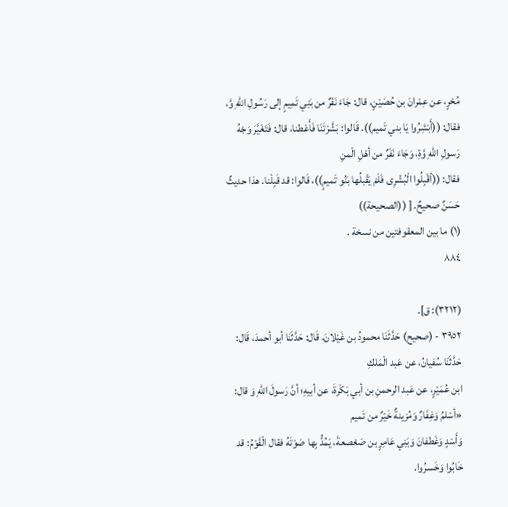مُحْرٍ، عن عِمْرانَ بن حُصَيْنٍ، قال: جَاءَ نَفْرٌ من بَنِي تَمِيمٍ إلى رَسُولِ اللّهِ وَّ،
فقال: ((أَبْشِرُوا يَا بني تَميم)). قَالوا: بَشَّرْتَنَا فَأَعْطنا، قال: فَتَغْيَّرَ وَجْهُ رَسولِ اللّهِ وَّةِ، وَجَاءَ نَفَرٌ من أهْلِ الْمنِ
فقال: ((أقْبِلُوا الْبُشْرِى فَلَمْ يَقْبلُها بَنُو تَميمٍ))، قَالوا: قد قَبِلْنا. هذا حديثٌ حَسَنٌ صحيحٌ. [ ((الصحيحة))
(١) ما بين المعقوفتين من نسخة .
٨٨٤

(٣٢١٢): ق].
٣٩٥٢ - (صحيح) حَدَّثَنَا محمودُ بن غَيْلانَ، قَال: حَدَّثَنَا أبو أحمدَ، قَال: حَدَّثَنَا سُفيانُ، عن عَبد الْمَلكِ
ابن عُمَيْرٍ، عن عَبد الرحمنِ بن أبي بَكْرةَ، عن أبيهِ؛ أنَّ رَسولَ اللّهِ وَ قال: «أسْلمُ وَغِفَارٌ وَمُزينةٌ خَيْرٌ من تَميم
وَأَسْدٍ وَغَطفانَ وَبَنِي عَامِرٍ بن صَعْصعةَ، يَمُدُّ بِها صَوْتَهُ فقال الْقَوْمُ: قد خَابُوا وَخَسرُوا.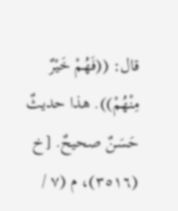قال: ((فَهُمْ خَيْرٌ
مِنْهُمْ)). هذا حديثٌ حَسَنٌ صحيحٌ. [خ (٣٥١٦)، م (٧ /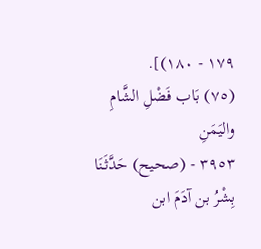١٧٩ - ١٨٠)].
(٧٥) بَاب فَضْلِ الشَّامِ واليَمَنِ
٣٩٥٣ - (صحيح) حَدَّثَنَا بِشْرُ بن آدَمَ ابن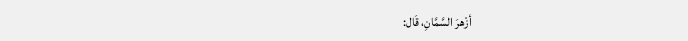أزْهرَ السَّمَّانِ، قَال: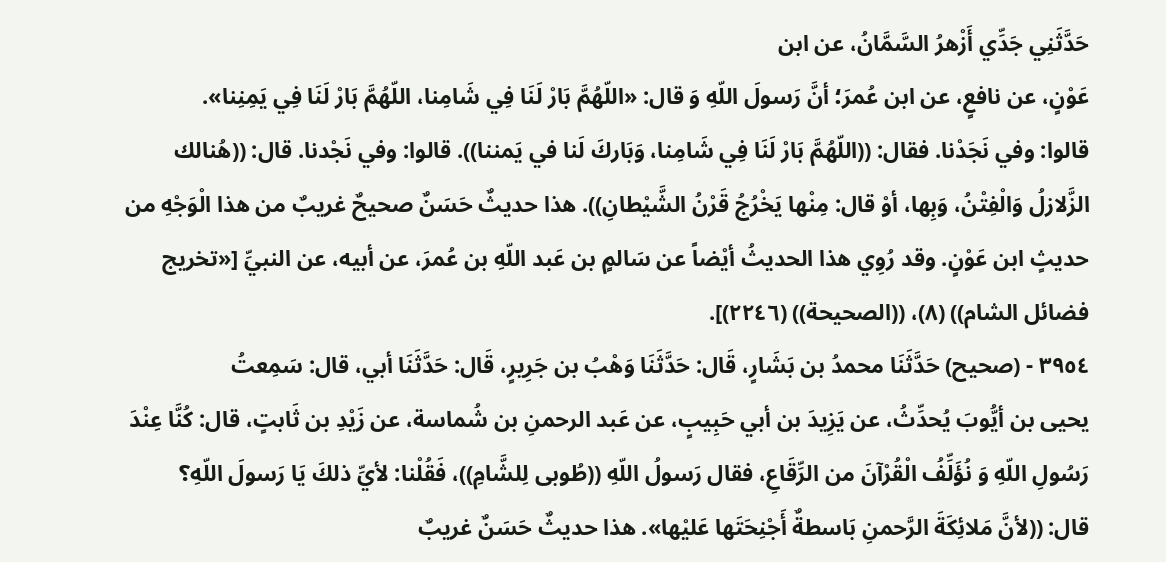حَدَّثَنِي جَدِّي أَزْهرُ السَّمَّانُ، عن ابن
عَوْنٍ، عن نافعٍ، عن ابن عُمرَ؛ أنَّ رَسولَ اللّهِ وَ قال: «اللّهُمَّ بَارْ لَنَا فِي شَامِنا، اللّهُمَّ بَارْ لَنَا فِي يَمِنِنا».
قالوا: وفي نَجَدْنا. فقال: ((اللّهُمَّ بَارْ لَنَا فِي شَامِنا، وَبَاركَ لَنا في يَمننا)). قالوا: وفي نَجْدنا. قال: ((هُنالك
الزَّلازلُ وَالْفِتْنُ، وَبِها، أوْ قال: مِنْها يَخْرُجُ قَرْنُ الشَّيْطانِ)). هذا حديثٌ حَسَنٌ صحيحٌ غريبٌ من هذا الْوَجْهِ من
حديثٍ ابن عَوْنٍ. وقد رُوِي هذا الحديثُ أيْضاً عن سَالمٍ بن عَبد اللّهِ بن عُمرَ، عن أبيه، عن النبيِّ [«تخريج
فضائل الشام)) (٨)، ((الصحيحة)) (٢٢٤٦)].
٣٩٥٤ - (صحيح) حَدَّثَنَا محمدُ بن بَشَارٍ، قَال: حَدَّثَنَا وَهْبُ بن جَرِيرٍ، قَال: حَدَّثَنَا أبي، قال: سَمِعتُ
يحيى بن أيُّوبَ يُحدِّثُ، عن يَزِيدَ بن أبي حَبِيبٍ، عن عَبد الرحمنِ بن شُماسة، عن زَيْدِ بن ثَابتٍ، قال: كُنَّا عِنْدَ
رَسُولِ اللّهِ وَ نُؤَلِّفُ الْقُرْآنَ من الرِّقَاعِ، فقال رَسولُ اللّهِ ((طُوبى لِلشَّامِ))، فَقُلْنا: لأيِّ ذلكَ يَا رَسولَ اللّهِ؟
قال: ((لأنَّ مَلائِكَةَ الرَّحمنِ بَاسطةٌ أَجْنِحَتَها عَليْها». هذا حديثٌ حَسَنٌ غريبٌ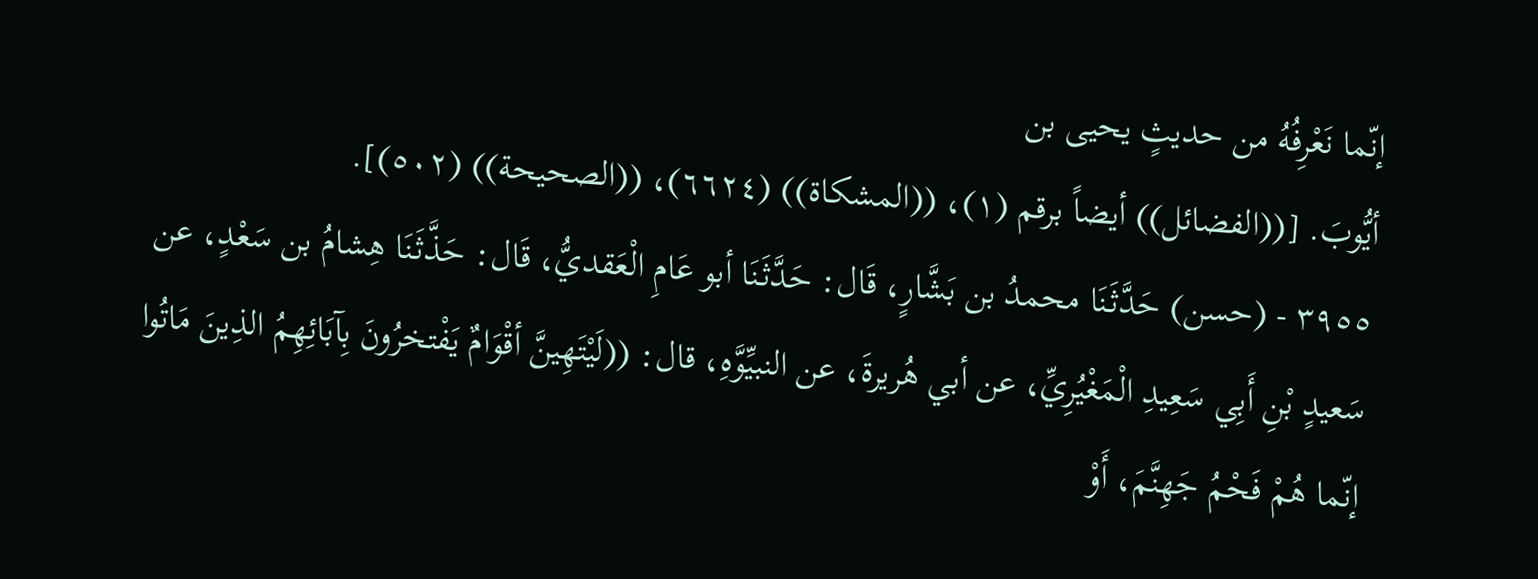إنّما نَعْرِفُهُ من حديثٍ يحيى بن
أيُّوبَ. [((الفضائل)) أيضاً برقم (١)، ((المشكاة)) (٦٦٢٤)، ((الصحيحة)) (٥٠٢)].
٣٩٥٥ - (حسن) حَدَّثَنَا محمدُ بن بَشَّارٍ، قَال: حَدَّثَنَا أبو عَامِ الْعَقديُّ، قَال: حَذَّثَنَا هِشامُ بن سَعْدٍ، عن
سَعيدٍ بْنِ أَبِي سَعِيدِ الْمَغْيُرِيِّ، عن أبي هُريرةَ، عن النبيِّوَّهِ، قال: ((لَيْتَهِينَّ أقْوَامٌ يَفْتخرُونَ بِآبَائِهِمُ الذِينَ مَاتُوا
إنّما هُمْ فَحْمُ جَهِنَّمَ، أَوْ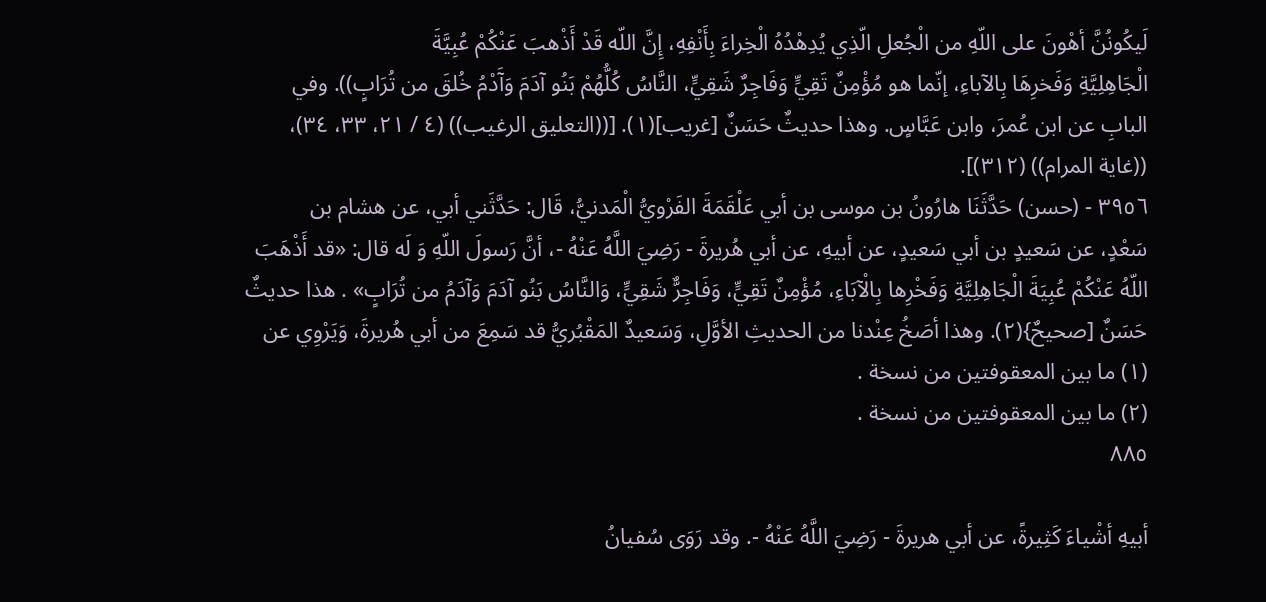لَيكُونُنَّ أهْونَ على اللّهِ من الْجُعلِ الّذِي يُدِهْدُهُ الْخِراءَ بِأَنْفِهِ، إِنَّ اللّه قَدْ أَذْهبَ عَنْكُمْ عُبِيَّةَ
الْجَاهِلِيَّةِ وَفَخرِهَا بِالآباءِ، إنّما هو مُؤْمِنٌ تَقِيٍّ وَفَاجِرٌ شَقِيٍّ، النَّاسُ كُلُّهُمْ بَنُو آدَمَ وَآَدْمُ خُلقَ من تُرَابٍ)). وفي
البابِ عن ابن عُمرَ، وابن عَبَّاسٍ. وهذا حديثٌ حَسَنٌ [غريب](١). [((التعليق الرغيب)) (٤ / ٢١، ٣٣، ٣٤)،
((غاية المرام)) (٣١٢)].
٣٩٥٦ - (حسن) حَدَّثَنَا هارُونُ بن موسى بن أبي عَلْقَمَةَ الفَرْويُّ الْمَدنيُّ، قَال: حَدَّثَني أبي، عن هشام بن
سَعْدٍ، عن سَعيدٍ بن أبي سَعيدٍ، عن أبيهِ، عن أبي هُريرةَ - رَضِيَ اللَّهُ عَنْهُ -، أنَّ رَسولَ اللّهِ وَ لَه قال: «قد أَذْهَبَ
اللّهُ عَنْكُمْ عُبِيَةَ الْجَاهِلِيَّةِ وَفَخْرِها بِالْآبَاءِ، مُؤْمِنٌ تَقِيٍّ، وَفَاجِرٌّ شَقِيٍّ، وَالنَّاسُ بَنُو آدَمَ وَآدَمُ من تُرَابٍ» . هذا حديثٌ
حَسَنٌ [صحيحٌ}(٢). وهذا أصَخُ عِنْدنا من الحديثِ الأوَّلِ، وَسَعيدٌ المَقْبُريُّ قد سَمِعَ من أبي هُريرةَ، وَيَرْوِي عن
(١) ما بين المعقوفتين من نسخة .
(٢) ما بين المعقوفتين من نسخة .
٨٨٥

أبيهِ أشْياءَ كَثِيرةً، عن أبي هريرةَ - رَضِيَ اللَّهُ عَنْهُ -. وقد رَوَى سُفيانُ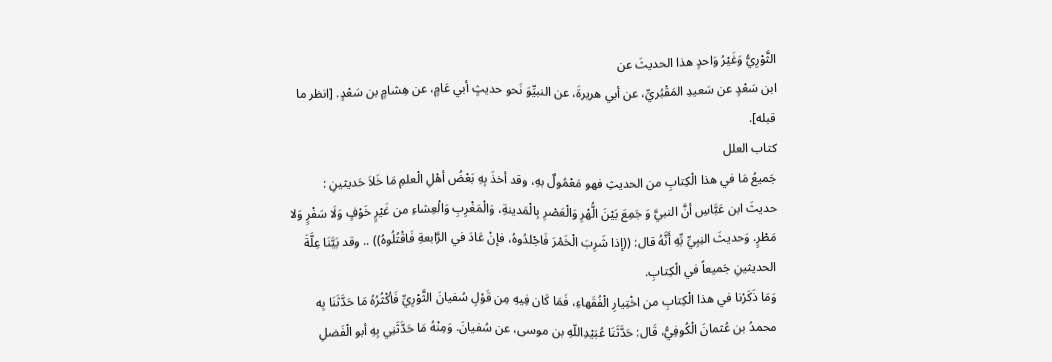الثَّوْرِيُّ وَغَيْرُ وَاحدٍ هذا الحديثَ عن
ابن سَعْدٍ عن سَعيدِ المَقْبُريِّ، عن أبي هريرةَ، عن النبيِّوَ نَحو حديثٍ أبي عَامٍ، عن هِشامٍ بن سَعْدٍ. [انظر ما
قبله].
كتاب العلل
جَميعُ مَا في هذا الْكِتابِ من الحديثِ فهو مَعْمُولٌ بهِ، وقد أخذَ بِهِ بَعْضُ أهْلِ الْعلمِ مَا خَلاَ حَديثينِ :
حديثَ ابن عَبَّاسِ أنَّ النبيَّ وَ جَمِعَ بَيْنَ الُّهْرِ وَالْعَصْرِ بِالْمَدينةِ، وَالْمَغْرِبِ وَالْعِشاءِ من غَيْرٍ خَوْفٍ وَلَا سَفْرٍ وَلا
مَطْرٍ. وَحديثَ النِبِيِّ بِّهِ أَنَّهُ قال: ((إذا شَرِبَ الْخَمْرَ فَاجْلدُوهُ، فإنْ عَادَ في الرَّابعةِ فَاقْتُلُوهُ)) .. وقد بَيَّنَا عِلَّةَ
الحديثينِ جَميعاً في الْكِتابِ.
وَمَا ذَكَرْنا في هذا الْكِتابِ من اخْتِيارِ الْفُقَهاءِ، فَمَا كَان فِيهِ مِن قَوْلِ سُفيانَ الثَّوْرِيِّ فَأكْثُرُهُ مَا حَدَّثَنَا بِه
محمدُ بن عُثمانَ الْكُوفِيُّ، قَال: حَدَّثَنَا عُبَيْدِاللّهِ بن موسى، عن سُفيانَ. وَمِنْهُ مَا حَدَّثَنِي بِهِ أبو الْفَضلِ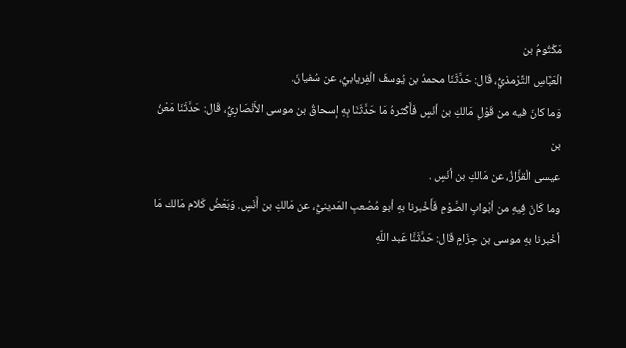مَكْتُومُ بن
الْعَبَّاسِ التِّرْمذيُّ، قَال: حَدَّثَنَا محمدُ بن يُوسفَ الْفِريابيُّ، عن سُفيانَ.
وَما كانَ فيه من قَوْلِ مَالكِ بن أنَسٍ فَأَكْثرهُ مَا حَدَّثَنَا بِهِ إسحاقُ بن موسى الأَنْصَارِيُّ، قَال: حَدَّثَنَا مَعْنُ بن
عيسى الْقزَّازُ، عن مَالكِ بن أنَسٍ .
وما كَانَ فِيهِ من أبْوابِ الصَّوْمِ فَأَخْبرنا بهِ أبو مُصْعبِ المَدينيُّ، عن مَالكِ بن أَنَسٍ. وَبَعْضُ كَلام مَالك مَا
أخْبرنا بهِ موسى بن حِزَامٍ قَال: حَدَّثَنَّا عَبد اللّهِ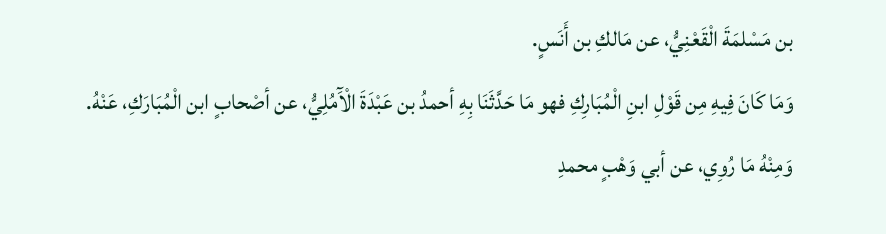بن مَسْلمَةَ الْقَعْنِيُّ، عن مَالكِ بن أَنَسٍ.
وَمَا كَانَ فِيهِ مِن قَوْلِ ابنِ الْمُبَارِكِ فهو مَا حَدَّثَنَا بِهِ أحمدُ بن عَبْدَةَ الْآَمُلِيُّ، عن أصْحابٍ ابن الْمُبَارَكِ، عَنْهُ.
وَمِنْهُ مَا رُوِي، عن أبي وَهْبٍ محمدِ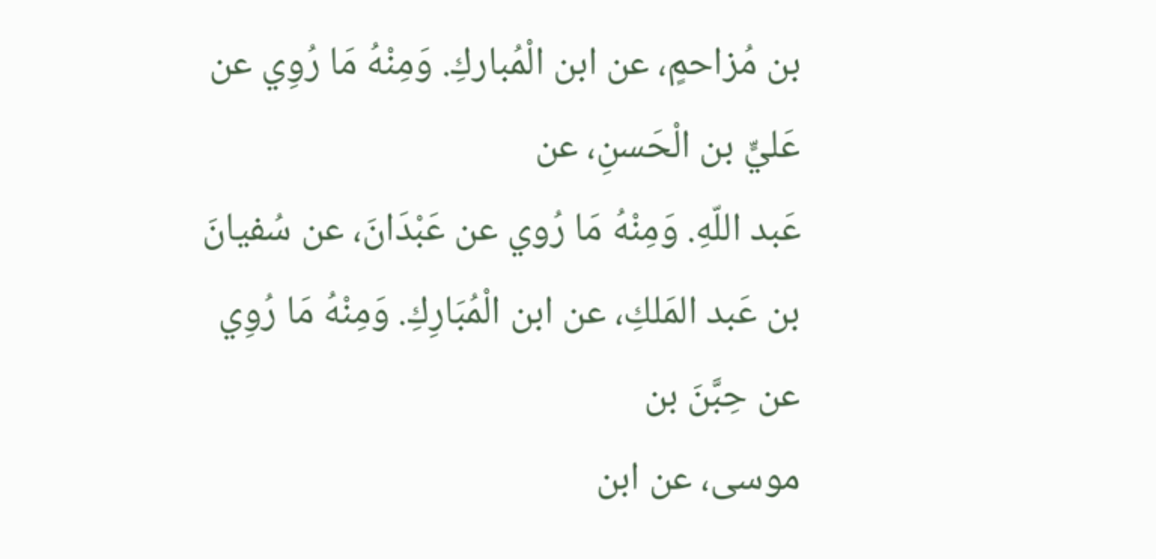بن مُزاحمٍ، عن ابن الْمُباركِ. وَمِنْهُ مَا رُوِي عن عَليٍّ بن الْحَسنِ، عن
عَبد اللّهِ. وَمِنْهُ مَا رُوي عن عَبْدَانَ، عن سُفيانَ بن عَبد المَلكِ، عن ابن الْمُبَارِكِ. وَمِنْهُ مَا رُوِي عن حِبَّنَ بن
موسى، عن ابن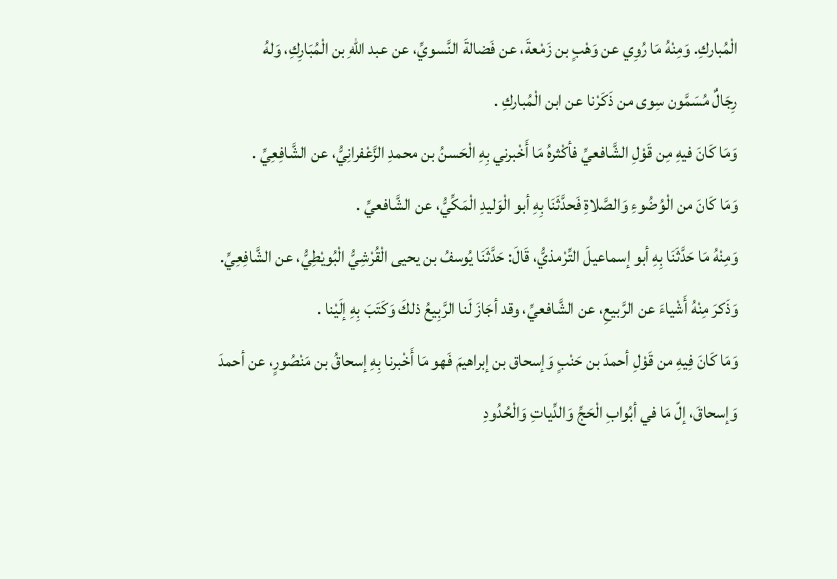الْمُباركِ. وَمِنْهُ مَا رُوِي عن وَهْبٍ بن زَمْعةَ، عن فَضالةَ النَّسويِّ، عن عبد اللّهِ بن الْمُبَارِكِ، وَلهُ
رِجَالٌ مُسَمَّون سِوى من ذَكَرْنا عن ابن الْمُباركِ .
وَمَا كَانَ فيهِ مِن قَوْلِ الشَّافعيِّ فأكْثرهُ مَا أَخْبرني بِهِ الْحَسنُ بن محمدِ الزَّعْفرانِيُّ، عن الشَّافِعِيِّ .
وَمَا كَانَ من الْوُضُوءِ وَالصَّلاةِ فَحدَّثَنَا بِهِ أبو الْوَليدِ الْمَكِّيُّ، عن الشَّافعيِّ .
وَمِنْهُ مَا حَدَّثَنَا بِهِ أبو إسماعيلَ التِّرْمذيُّ، قَالَ: حَدَّثَنَا يُوسفُ بن يحيى الْقُرْشِيُّ الْبُويْطِيُّ، عن الشَّافِعِيِّ.
وَذَكرَ مِنْهُ أَشْياءَ عن الرَّبيعِ، عن الشَّافعيِّ، وقد أجَازَ لَنا الرَّبِيعُ ذلكَ وَكَتَبَ بِهِ إلَيْنا .
وَمَا كَانَ فِيهِ من قَوْلِ أحمدَ بن حَنْبٍ وَإسحاق بن إبراهيمَ فَهو مَا أَخْبرنا بِهِ إسحاقُ بن مَنْصُورٍ، عن أحمدَ
وَإسحاقَ، إلّ مَا في أبُوابِ الْحَجِّ وَالدِّياتِ وَالْحُدُودِ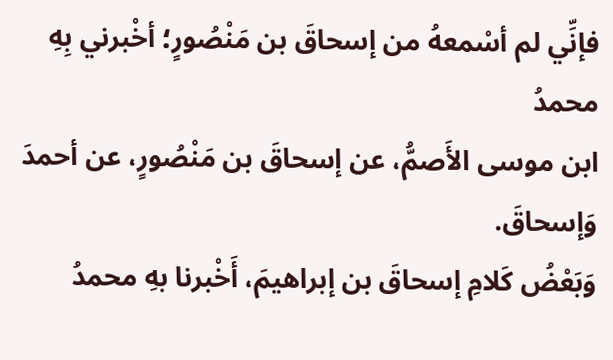فإنِّي لم أسْمعهُ من إسحاقَ بن مَنْصُورٍ؛ أخْبرني بِهِ محمدُ
ابن موسى الأَصمُّ، عن إسحاقَ بن مَنْصُورٍ، عن أحمدَ وَإسحاقَ.
وَبَعْضُ كَلامِ إسحاقَ بن إبراهيمَ، أَخْبرنا بهِ محمدُ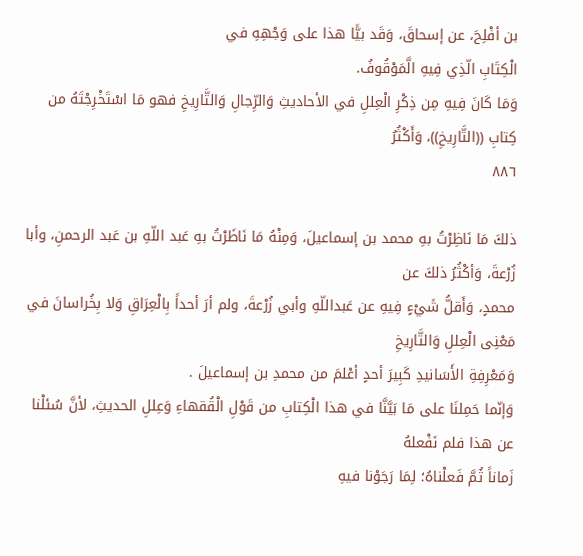بن أفْلِحَ، عن إسحاقَ، وَقَد بيًّا هذا على وَجْهِهِ في
الْكِتَابِ الّذِي فِيهِ الَّمَوْقُوفُ.
وَمَا كَانَ فِيهِ مِن ذِكْرِ الْعِللِ في الأحاديثِ وَالرِّجالِ وَالتَّارِيخِ فهو مَا اسْتَخْرِجْتَهُ من كِتابِ ((التَّارِيخِ))، وَأَكْثُرُ
٨٨٦

ذلكَ مَا نَاظِرْتُ بهِ محمد بن إسماعيلَ، وَمِنْهُ مَا نَاظَرْتُ بهِ عَبد اللّهِ بن عَبد الرحمنِ، وأبا زُرْعةَ، وَأكْثُرُ ذلكَ عن
محمدٍ، وَأَقلُّ شَيْءٍ فِيهِ عن عَبداللّهِ وأبي زُرْعةَ، ولم أرَ أحداً بِالْعِرَاقِ وَلا بِخُراسانَ في مَعْنِى الْعِللِ وَالتَّارِيخِ
وَمَعْرِفِةِ الأَسَانيدِ كَبِيرَ أحدٍ أعْلمَ من محمدِ بن إسماعيلَ .
وَإنّما حَمِلنَا على مَا بَيَّنَّا في هذا الْكِتابِ من قَوْلِ الْقُقهاءِ وَعِللِ الحديثِ، لأنَّ سُئلْنا عن هذا فلم نَفْعلهُ
زَماناً ثُمَّ فَعلْناهُ؛ لِمَا رَجَوْنا فيهِ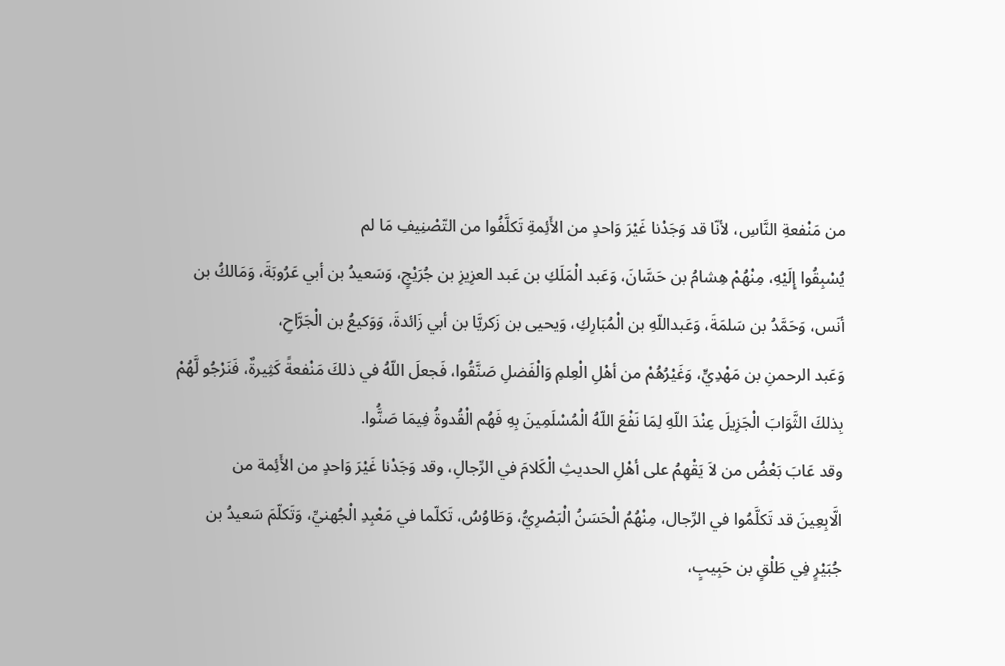من مَنْفعةِ النَّاسِ، لأنّا قد وَجَدْنا غَيْرَ وَاحدٍ من الأَئِمةِ تَكلَّفُوا من التّصْنِيفِ مَا لم
يُسْبِقُوا إِلَيْهِ، مِنْهُمْ هِشامُ بن حَسَّانَ، وَعَبد الْمَلَكِ بن عَبد العزِيزِ بن جُرَيْجٍ، وَسَعيدُ بن أبي عَرُوبَةَ، وَمَالكُ بن
أنَس، وَحَمَّدُ بن سَلمَةَ، وَعَبداللّهِ بن الْمُبَارِكِ، وَيحيى بن زَكريَّا بن أبي زَائدةَ، وَوَكيعُ بن الْجَرَّاحِ،
وَعَبد الرحمنِ بن مَهْدِيٍّ، وَغَيْرُهُمْ من أهْلِ الْعِلمِ وَالْفَضلِ صَنَّقُوا، فَجعلَ اللّهُ في ذلكَ مَنْفعةً كَثِيرةٌ، فَنَرْجُو لَّهُمْ
بِذلكَ الثَّوَابَ الْجَزِيلَ عِنْدَ اللّهِ لِمَا نَفْعَ اللّهُ الْمُسْلَمِينَ بِهِ فَهُم الْقُدوةُ فِيمَا صَنَُّوا.
وقد عَابَ بَعْضُ من لاَ يَقْهِمُ على أهْلِ الحديثِ الْكَلامَ في الرِّجالِ، وقد وَجَدْنا غَيْرَ وَاحدٍ من الأَئِمة من
الَّابِعِينَ قد تَكلَّمُوا في الرِّجال، مِنْهُمُ الْحَسَنُ الْبَصْرِيُّ، وَطَاوُسُ، تَكلّما في مَعْبِدِ الْجُهنيِّ، وَتَكلّمَ سَعيدُ بن
جُبَيْرٍ فِي طَلْقٍ بن حَبِيبٍ،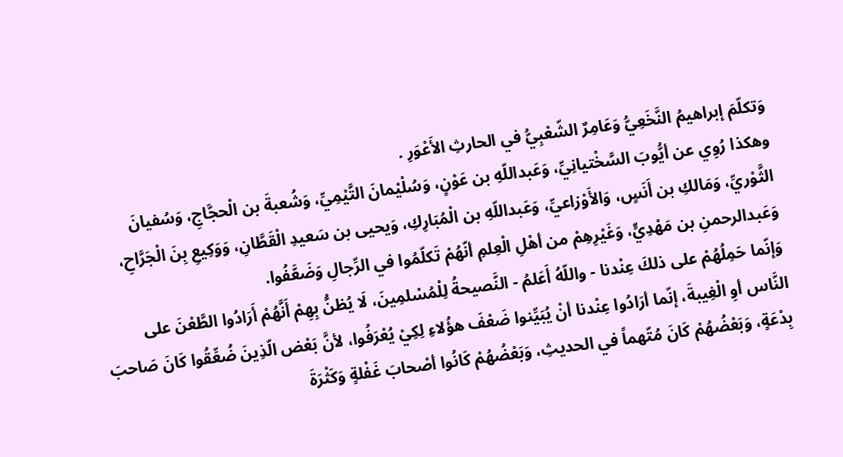وَتكلّمَ إبراهيمُ النَّخَعِيُّ وَعَامِرٌ الشّعْبِيُّ في الحارثِ الأَعْوَرِ .
وهكذا رُوِي عن أيُّوبَ السَّخْتيانِيِّ، وَعَبداللّهِ بن عَوْنٍ، وَسُلْيْمانَ التَّيْمِيِّ، وَشُعبةَ بن الْحجَّاجِ، وَسُفيانَ
الثَّوْريِّ، وَمَالكِ بن أَنَسٍ، وَالأَوْزاعيِّ، وَعَبداللّهِ بن الْمُبَارِكِ، وَيحيى بن سَعيدِ الْقَطَّانِ، وَوَكِيعِ بِنَ الْجَرَّاحِ،
وَعَبدالرحمنِ بن مَهْدِيٍّ، وَغَيْرِهِمْ من أهْلِ الْعِلمِ أنّهُمْ تَكلّمُوا في الرِّجالِ وَضَعَّفُوا.
وَإنّما حَمِلُهُمْ على ذلكَ عِنْدنا - واللّهُ أَعَلمُ - النَّصيحةُ لِلْمُسْلمِينَ، لَا يُظنُّ بِهِمْ أَنَّهُمْ أَرَادُوا الطَّعْنَ على
النَّاس أوِ الْغِيبةَ، إنّما أرَادُوا عِنْدنا أنْ يُبَيِّنوا ضَعْفَ هؤُلاءِ لِكِيْ يُعْرَفُوا، لأنَّ بَعْض الّذِينَ ضُعِّقُوا كَانَ صَاحبَ
بِدْعَةٍ، وَبَعْضُهُمْ كَانَ مُتّهماً في الحديثِ، وَبَعْضُهُمْ كَانُوا أصْحابَ غَفْلةٍ وَكَثْرَةَ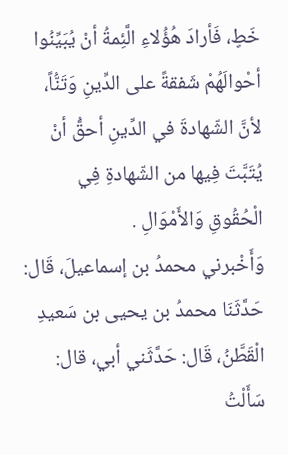خَطٍ، فَأرادَ هُؤُلاءِ الَّئِمةُ أنْ يُبَيِّنُوا
أحْوالَهُمْ شَفقةً على الدِّينِ وَتَنُّاً، لأنَّ الشّهادةَ في الدِّينِ أحقُّ أنْ يُتَبَّتَ فِيها من الشّهادةِ فِي الْحُقُوقِ وَالأَمْوَالِ .
وَأَخْبرني محمدُ بن إسماعيلَ، قَال: حَدَّثَنَا محمدُ بن يحيى بن سَعيدِ الْقَطَّنُ، قَال: حَدَّثَني أبي، قال:
سَأَلْتُ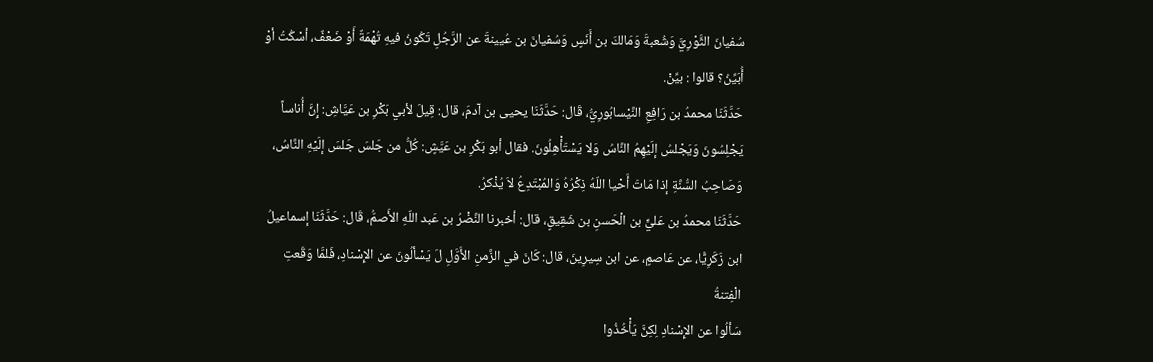سُفيانَ الثَّوْرِيَّ وَشُعبةَ وَمَالكَ بن أَنَسٍ وَسُفيانَ بن عُيينةَ عن الرَّجُلِ تَكُونُ فيهِ تُهْمَةٌ أَوْ ضَعْفٌ، أسْكُتُ أوْ
أُبَيِّنُ؟ قالوا : بيِّنْ.
حَدَّثَنَا محمدُ بن رَافِعِ النَّيْسابُورِيُّ، قَال: حَدَّثَنَا يحيى بن آدمَ، قال: قِيلَ لأبي بَكْرِ بن عَيَّاشِ: إِنَّ أُناساً
يَجْلِسُونَ وَيَجْلسُ إلَيْهِمُ النَّاسُ وَلا يَسْتَأْهِلُونَ. فقال أبو بَكْرِ بن عَيَّشٍ: كُلُّ من جَلسَ جَلسَ إلَيْهِ النَّاسُ،
وَصَاحِبُ السُّنَّةِ إذا مَاتَ أَحْيا اللّهُ ذِكْرُهُ وَالمُبْتَدِعُ لاَ يُذْكرُ.
حَدَّثَنَا محمدُ بن عَليٍّ بن الْحَسنِ بن شَقِيقٍ، قال: أخبرنا النَّضْرُ بن عَبد اللّهِ الأَصمُّ، قَال: حَدَّثَنَا إسماعيلُ
ابن زَكَرِيًّا، عن عَاصمٍ، عن ابن سِيرِينَ، قال: كَانَ في الزَّمنِ الأَوَّلِ لَ يَسْألُونَ عن الإِسْنادِ، فَلمَّا وَقَعتِ الْفِتنةُ
سَألُوا عن الإِسْنادِ لِكِنَّ يَأْخُذُوا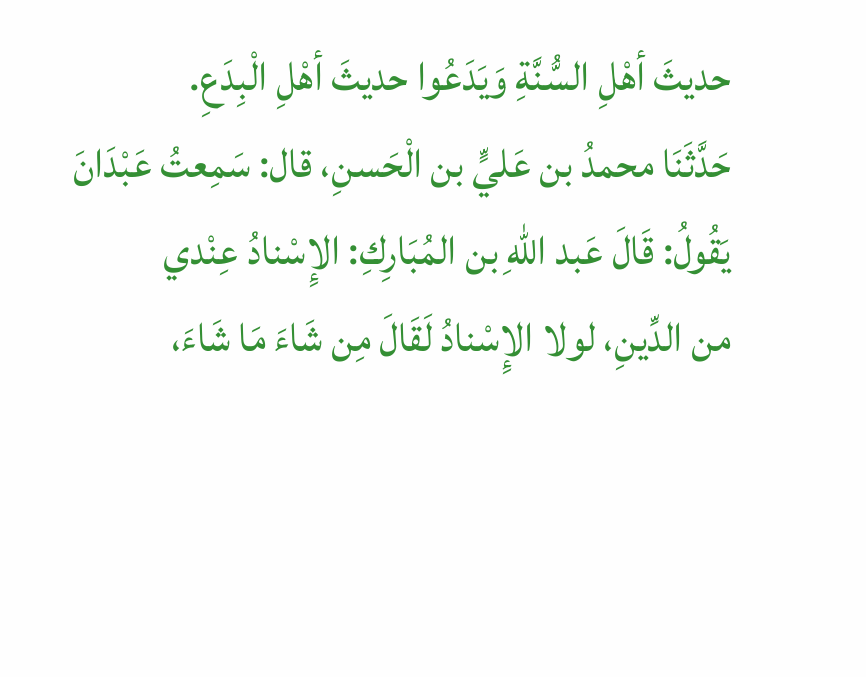حديثَ أهْلِ السُّنَّةِ وَيَدَعُوا حديثَ أهْلِ الْبِدَعِ.
حَدَّثَنَا محمدُ بن عَليٍّ بن الْحَسنِ، قال: سَمِعتُ عَبْدَانَ يَقُولُ: قَالَ عَبد اللّهِ بن المُبَارِكِ: الإِسْنادُ عِنْدي
من الدِّينِ، لولا الإِسْنادُ لَقَالَ مِن شَاءَ مَا شَاءَ،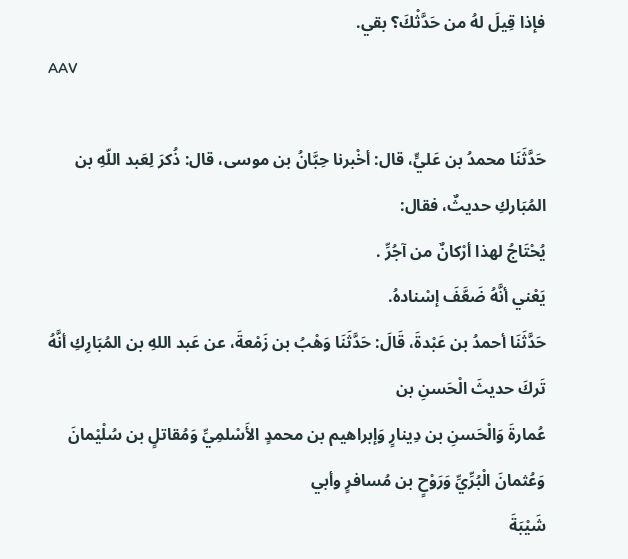فإذا قِيلَ لهُ من حَدَّثْكَ؟ بقي.
AAV

حَدَّثَنَا محمدُ بن عَليٍّ، قال: أخْبرنا حِبَّانُ بن موسى، قال: ذُكرَ لِعَبد اللّهِ بن المُبَاركِ حديثٌ، فقال:
يُحْتَاجُ لهذا أرْكانٌ من آجُرِّ .
يَعْني أنَّهُ ضَعَّفَ إسْنادهُ.
حَدَّثَنَا أحمدُ بن عَبْدةَ، قَالَ: حَدَّثَنَا وَهْبُ بن زَمْعةَ، عن عَبد اللهِ بن المُبَارِكِ أنَّهُ تَركَ حديثَ الْحَسنِ بن
عُمارةَ وَالْحَسنِ بن دِينارٍ وَإبراهيم بن محمدٍ الأَسْلمِيِّ وَمُقاتلٍ بن سُلْيْمانَ وَعُثمانَ الْبُرِّيِّ وَرَوْحٍ بن مُسافرٍ وأبي
شَيْبَةَ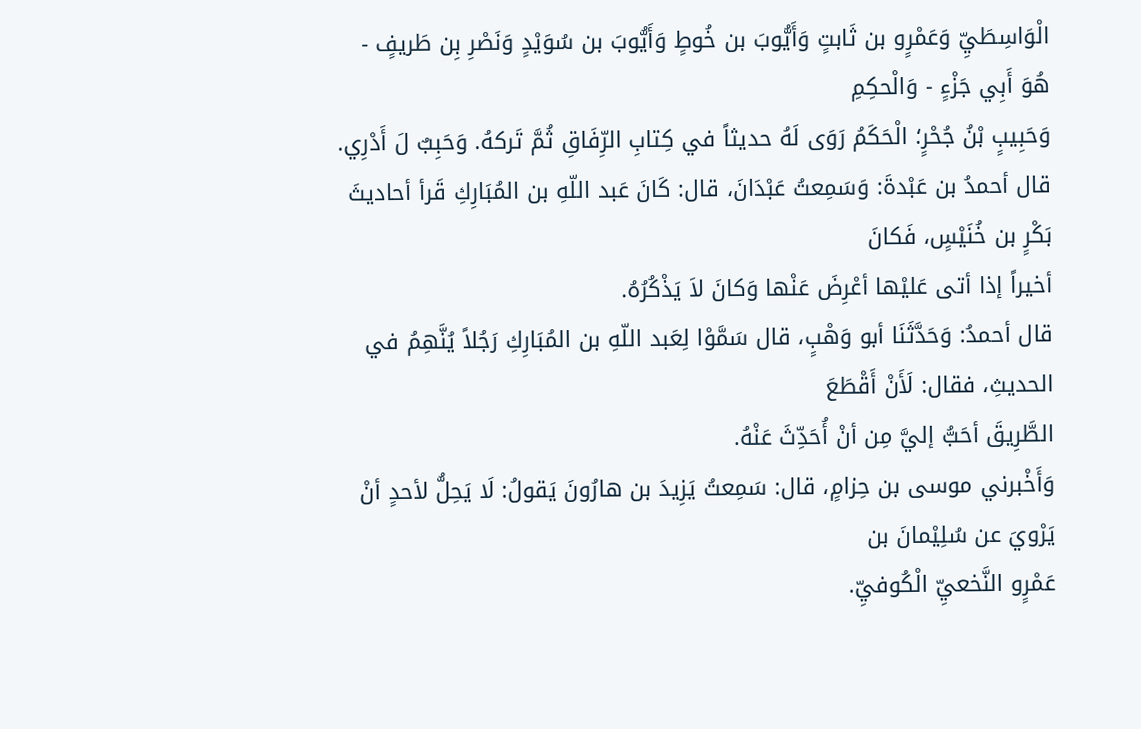الْوَاسِطَيِّ وَعَمْرٍو بن ثَابتٍ وَأَيُّوبَ بن خُوطٍ وَأَيُّوبَ بن سُوَيْدٍ وَنَصْرِ بِن طَريفٍ - هُوَ أَبِي جَزْءٍ - وَالْحكِمِ
وَحَبِيبٍ بْنُ جُحْرٍ؛ الْحَكَمُ رَوَى لَهُ حديثاً في كِتابِ الرِّفَاقِ ثُمَّ تَركهُ. وَحَبِبٌ لَ أَدْرِي.
قال أحمدُ بن عَبْدةَ: وَسَمِعتُ عَبْدَانَ، قال: كَانَ عَبد اللّهِ بن المُبَارِكِ قَرأ أحاديثَ بَكْرٍ بن خُنَيْسٍ، فَكانَ
أخيراً إذا أتى عَليْها أعْرِضَ عَنْها وَكانَ لاَ يَذْكُرُهُ.
قال أحمدُ: وَحَدَّثَنَا أبو وَهْبٍ، قال سَمَّوْا لِعَبد اللّهِ بن المُبَارِكِ رَجُلاً يُنَّهِمُ في الحديثِ، فقال: لَأَنْ أَقْطَعَ
الطَّرِيقَ أحَبُّ إليَّ مِن أنْ أُحَدِّثَ عَنْهُ.
وَأَخْبرني موسى بن حِزامٍ، قال: سَمِعتُ يَزِيدَ بن هارُونَ يَقولُ: لَا يَحِلُّ لأحدٍ أنْ يَرْويَ عن سُلِيْمانَ بن
عَمْرٍو النَّخعيِّ الْكُوفيِّ.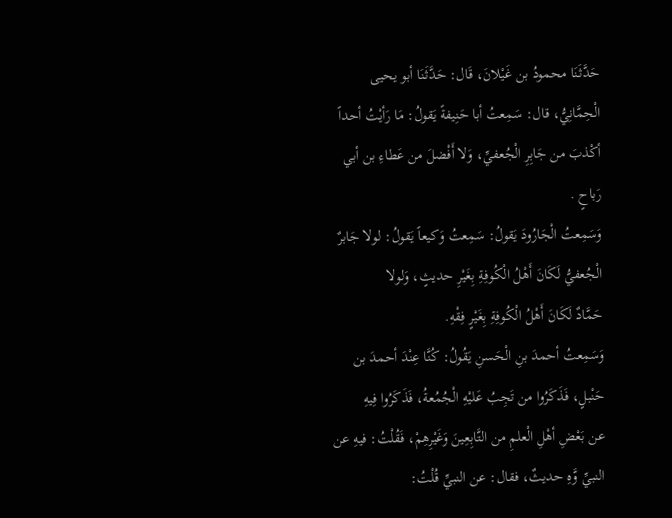حَدَّثَنَا محمودُ بن غَيْلانَ، قَال: حَدَّثَنَا أبو يحيى الْحِمَّانِيُّ، قال: سَمِعتُ أبا حَنِيفةً يَقولُ: مَا رَأيْتُ أحداً
أكْذبَ من جَابِرِ الْجُعفيِّ، وَلا أَفْضلَ من عَطاءِ بن أبي رَباحٍ .
وَسَمِعتُ الْجَارُودَ يَقولُ: سَمِعتُ وَكيعاً يَقولُ: لولا جَابرٌ الْجُعفيُّ لَكَانَ أَهْلُ الْكُوفِةِ بِغَيْرِ حديثٍ، وَلولا
حَمَّادٌ لَكَانَ أَهْلُ الْكُوفِةِ بِغَيْرٍ فِقْهِ.
وَسَمِعتُ أحمدَ بنِ الْحَسنِ يَقُولُ: كُنَّا عِنْدَ أحمدَ بن حَنْبلٍ، فَذَكَرُوا من تَجِبُ عَليْهِ الْجُمُعةُ، فَذَكَرُوا فِيهِ
عن بَعْضِ أهْلِ الْعلمِ من التَّابِعِينَ وَغَيْرِهِمْ، فَقُلْتُ: فيهِ عن النبيِّ وَّهِ حديثٌ، فقال: عن النبيِّ قُلْتُ: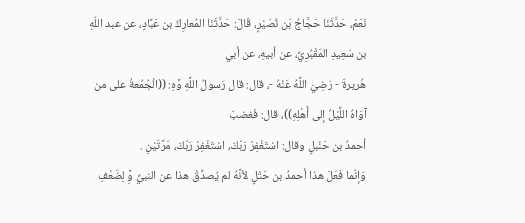نَعَمْ، حَدَّثَنَا حَجَّاجُ بَن نُصَيْرٍ، قَالَ: حَدَّثَنَا المُعارِكُ بن عَبَّادٍ، عن عبد اللّهِ بن سَعِيدِ المَقْبُرِيِّ، عن أبيهِ، عن أبي
هُريرةَ - رَضِيَ اللَّهُ عَنْهُ -، قال: قال رَسولُ اللَّهِ وَّهِ: ((الْجُمُعةُ على من آوَاهُ اللَّيْلُ إلى أَهْلِهِ))، قال: فَغضبَ
أحمدُ بن حَنْبلٍ وقال: اسْتَغْفِرْ رَبّكَ، اسْتَغْفِرْ رَبّكَ، مَرَّتَيْنِ .
وَإنّما فَعَلَ هذا أحمدُ بن حَتْلٍ لأنَّهُ لم يُصدِّقْ هذا عن النبيِّ وَِّ لِضَعْفِ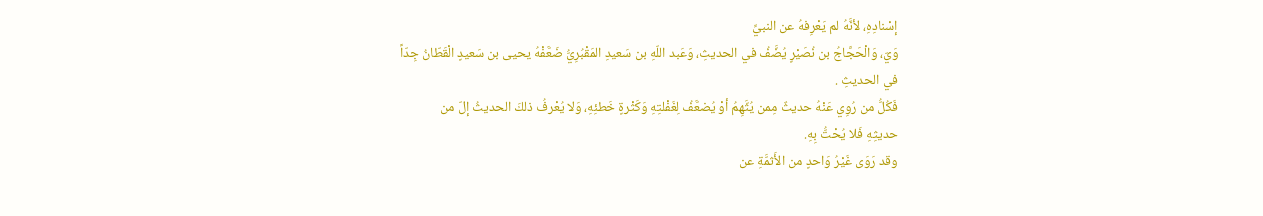إسْنادِهِ، لأنَّهُ لم يَعْرِفهُ عن النبيِّ
وَيّ، وَالْحَجَّاجُ بن نُصَيْرٍ يُضَّفُ في الحديثِ، وَعَبد اللّهِ بن سَعيدِ المَقْبُرِيُّ ضَعَّفْهُ يحيى بن سَعيدٍ الْقَطّانُ جِدّاً
في الحديثِ .
فَكُلُّ من رُوِي عَنْهُ حديثٌ مِمن يُثَّهِمُ أوْ يُضعَّفُ لِغَفْلتِهِ وَكَثْرةٍ خَطئِهِ، وَلا يُعْرفُ ذلكَ الحديثُ إلّ من
حدیثِهِ فَلا يُحْتُّ بِهِ.
وقد رَوَى غَيْرُ وَاحدٍ من الأَثمَّةِ عن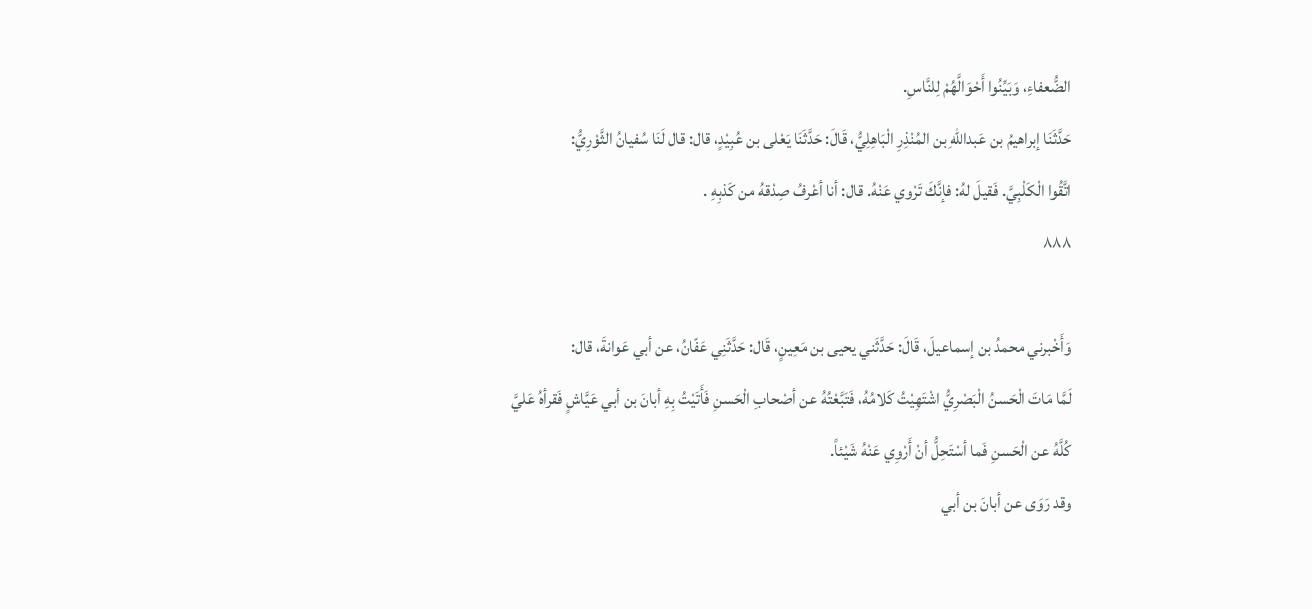الضُّعفاءِ، وَبَيِّنُوا أَحْوَالَّهُمْ لِلنَّاسِ.
حَدَّثَنَا إبراهيمُ بن عَبداللّهِ بن المُنْذِرِ الْبَاهِلِيُّ، قَالَ: حَدَّثَنَا يَعْلى بن عُبِيْدٍ، قال: قال لَنَا سُفيانُ الثَّوْرِيُّ:
اتَّقُوا الْكَلْبِيَّ. فَقيلَ لهُ: فإنَّكَ تَرْوي عَنْهُ. قال: أنا أعْرفُ صِدْقهُ من کَذبِهِ .
٨٨٨

وَأَخْبرني محمدُ بن إسماعيلَ، قَالَ: حَدَّثَني يحيى بن مَعِينٍ، قَال: حَدَّثَنِي عَفّانُ، عن أبي عَوانةَ، قال:
لَمَّا مَاتَ الْحَسنُ الْبَصْرِيُّ اشْتَهِيْتُ كَلامُهُ، فَتَبَّعْتُهُ عن أصْحابِ الْحَسنِ فَأَتَيْتُ بِهِ أبانَ بن أبي عَيَّاشٍ فَقرأهُ عَليَّ
كُلَّهُ عن الْحَسنِ فَما أسْتَحِلُّ أنْ أَرْوِي عَنْهُ شَيْئاً.
وقد رَوَى عن أبانَ بن أبي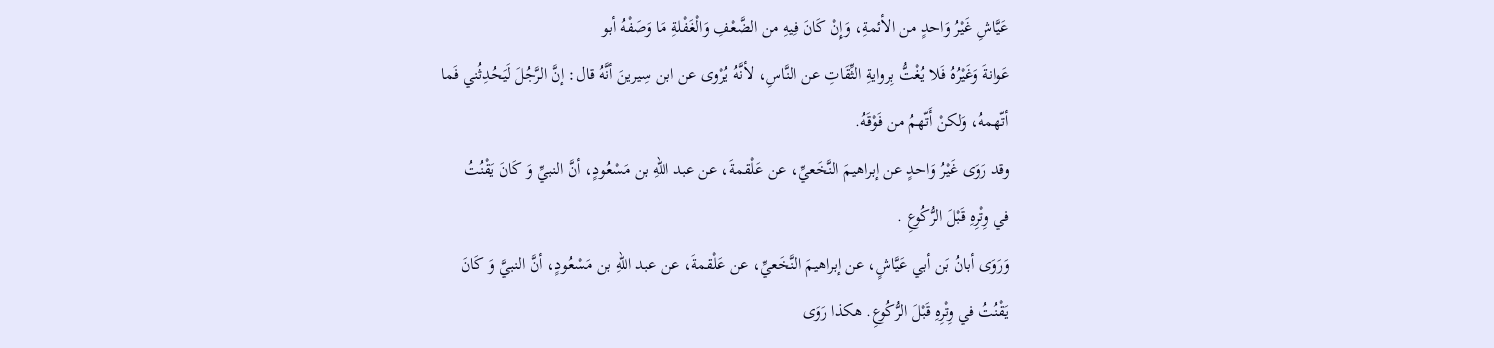عَيَّاشِ غَيْرُ وَاحدٍ من الأئمةِ، وَإِنْ كَانَ فِيهِ من الضَّعْفِ وَالْغَفْلةِ مَا وَصَفْهُ أبو
عَوانةَ وَغَيْرُهُ فَلا يُغْتُّ بِروايةِ الثِّقَاتِ عن النَّاسِ، لأنَّهُ يُرْوى عن ابن سِيرينَ أنَّهُ قال: إنَّ الرَّجُلَ لَيَحُدِثُني فَما
أتّهمهُ، وَلكنْ أَتّهمُ من فَوْقَهُ.
وقد رَوَى غَيْرُ وَاحدٍ عن إبراهيمَ النَّخَعيِّ، عن عَلْقمةَ، عن عبد اللّهِ بن مَسْعُودٍ، أنَّ النبيِّ وَ كَانَ يَقْنُتُ
في وِتْرِهِ قَبْلَ الرُّكُوعِ .
وَرَوَى أبانُ بَن أبي عَيَّاشٍ، عن إبراهيمَ النَّخَعيِّ، عن عَلْقمةَ، عن عبد اللّهِ بن مَسْعُودٍ، أنَّ النبيَّ وَ كَانَ
يَقْنُتُ في وِتْرِهِ قَبْلَ الرُّكُوعِ. هكذا رَوَى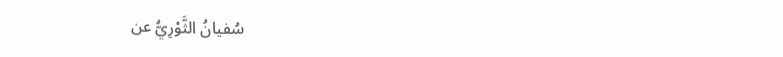سُفيانُ الثَّوْرِيُّ عن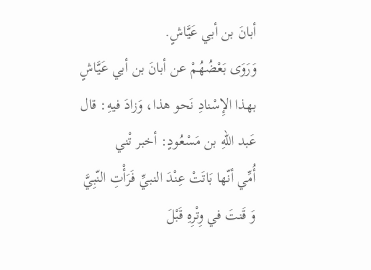أبانَ بن أبي عَيَّاشٍ.
وَرَوَى بَعْضُهُمْ عن أبانَ بن أبي عَيَّاشٍ بهذا الإِسْنادِ نَحو هذا، وَزادَ فيهِ: قال عَبد اللّهِ بن مَسْعُودٍ: أخبر تْني
أُمِّي أنّها بَاتَتْ عِنْدَ النبيِّ فَرَأْتِ النّبِيَّ وَ قَنتَ في وِتْرِهِ قَبْلَ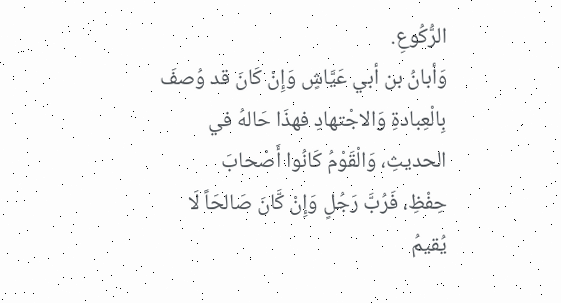الرُّكُوعِ.
وَأبانُ بن أبي عَيَّاشٍ وَإِنْ كَانَ قد وُصفَ بِالْعِبادةِ وَالاجْتهادِ فهذَا حَالهُ في الحديثِ، وَالْقَوْمُ كَانُوا أَصْحابَ
حِفْظِ، فَرُبَّ رَجُلٍ وَإِنْ كَّانَ صَالحَاً لَا يُقيمُ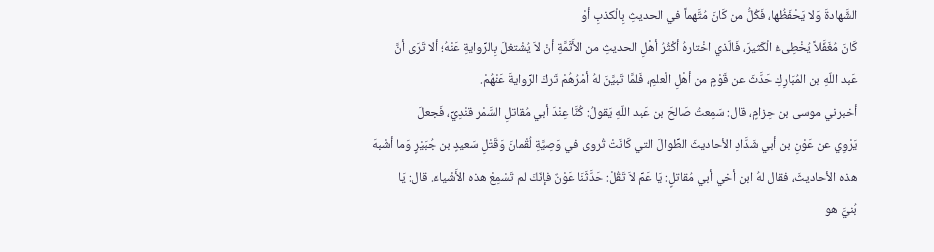الشَّهادةَ وَلا يَحْفَظُها، فَكُلُّ من كَانَ مُتَّهماً في الحديثِ بِالْكذبِ أوْ
كَانَ مُغَفَّلاً يُخْطِىءُ الْكَثيرَ، فَالّذي اخْتارهُ أكْثُرُ أهْلِ الحديثِ من الأَثَمَّةِ أنْ لاَ يُشْتغلَ بِالرِّوايةِ عَنْهُ؛ ألا تَرَى أنَّ
عَبد اللّهِ بن المُبَارِكِ حَدَّثَ عن قَوْمٍ من أهْلِ الْعلمِ، فَلمَّا تَبيَّنَ لهُ أمْرُهُمْ تَركَ الرِّوايةَ عَنْهُمْ.
أخبرني موسى بن حِزامٍ، قال: سَمِعتُ صَالحَ بن عَبد اللّهِ يَقولُ: كُنَّا عِنْدَ أبي مُقاتلِ السَّمْر قنْدِيِّ، فَجعلَ
يَرْوِي عن عَوْنِ بن أبي شَدَّادِ الأحاديثَ الطِّوالَ التي كَانَتْ تُروى في وَصِيَّةِ لُقْمانَ وَقَتْلِ سَعيدٍ بن جُبَيْرٍ وَما أشْبهَ
هذه الأحاديثَ، فقال لهُ ابن أخي أبي مُقاتلٍ: يَا عَمِّ لاَ تَقُلْ: حَدَّثَنَا عَوْنٌ فإنّكَ لم تَسْمِعْ هذه الأَشْياءَ. قال: يَا
بُنيَّ هو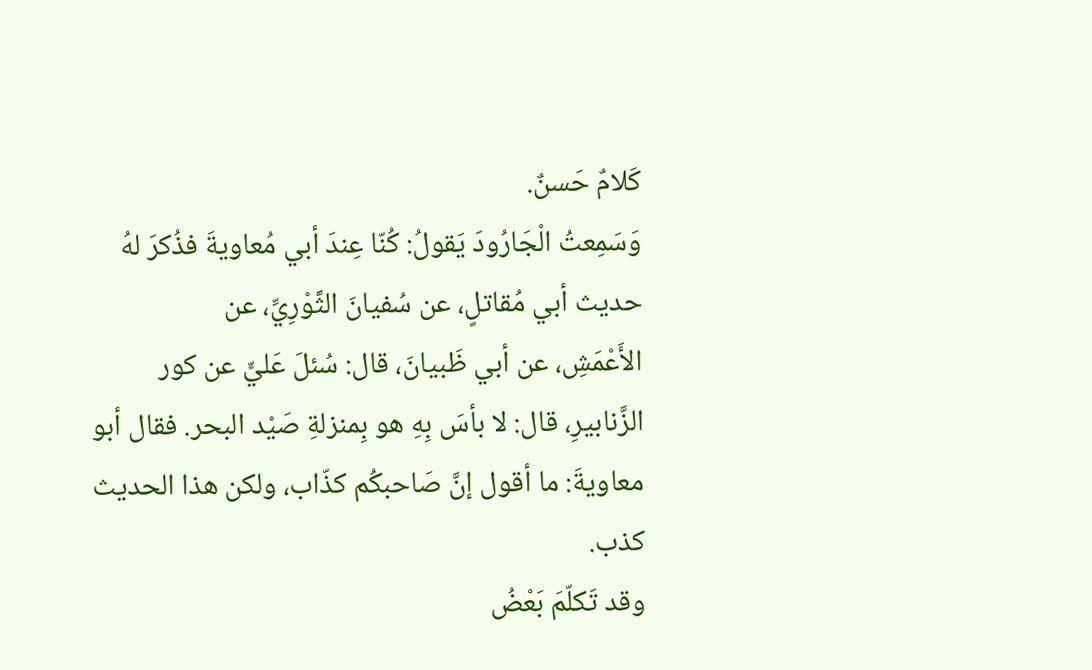كَلامٌ حَسنٌ.
وَسَمِعتُ الْجَارُودَ يَقولُ: كُنّا عِندَ أبي مُعاويةَ فذُكرَ لهُ حديث أبي مُقاتلٍ، عن سُفيانَ الثَّوْرِيِّ، عن
الأَعْمَشِ، عن أبي ظَبيانَ، قال: سُئلَ عَليٍّ عن كور الزَّنابيرِ، قال: لا بأسَ بِهِ هو بِمنزلةِ صَيْد البحر. فقال أبو
معاويةَ: ما أقول إنَّ صَاحبكُم كذّاب، ولكن هذا الحديث كذب.
وقد تَكلّمَ بَعْضُ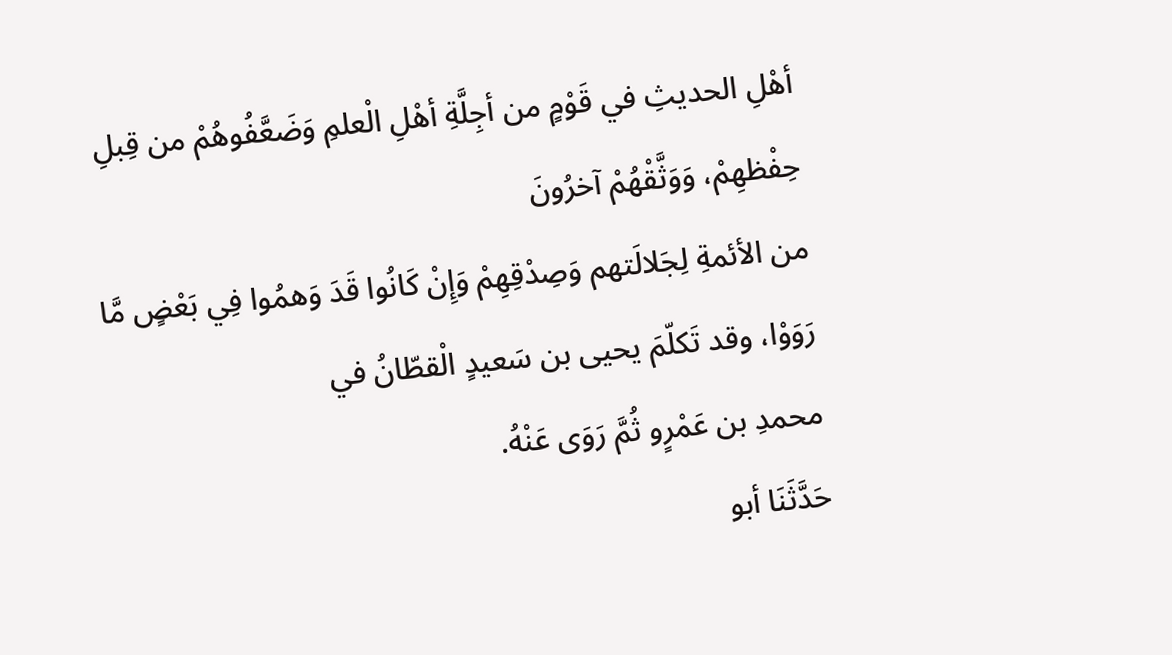أهْلِ الحديثِ في قَوْمٍ من أجِلَّةِ أهْلِ الْعلمِ وَضَعَّفُوهُمْ من قِبلِ حِفْظهِمْ، وَوَثَّقْهُمْ آخرُونَ
من الأئمةِ لِجَلالَتهم وَصِدْقِهِمْ وَإِنْ كَانُوا قَدَ وَهمُوا فِي بَعْضٍ مَّا رَوَوْا، وقد تَكلّمَ يحيى بن سَعيدٍ الْقطّانُ في
محمدِ بن عَمْرٍو ثُمَّ رَوَى عَنْهُ.
حَدَّثَنَا أبو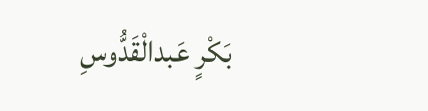بَكْرٍ عَبدالْقَدُّوسِ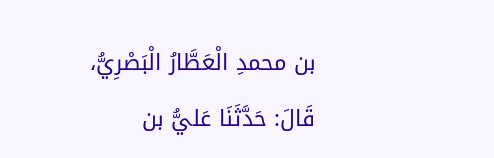بن محمدِ الْعَطَّارُ الْبَصْرِيُّ، قَالَ: حَدَّثَنَا عَليُّ بن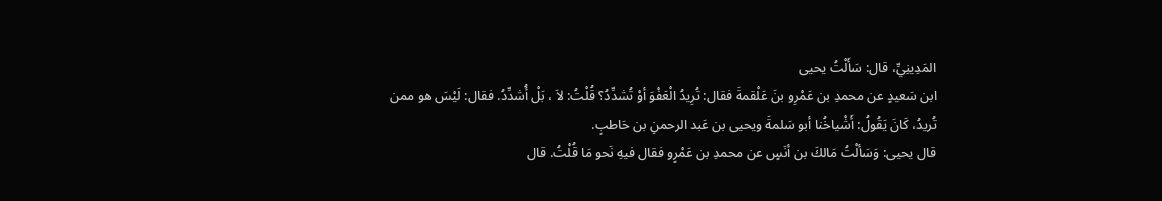المَدِينِيِّ، قال: سَأَلْتُ يحيى
ابن سَعيدٍ عن محمدِ بن عَمْرِو بنَ عَلْقمةَ فقال: تُرِيدُ الْعَفْوَ أوْ تُشدِّدُ؟ قُلْتُ: لاَ ، بَلْ أُشدِّدُ. فقال: لَيْسَ هو ممن
تُريدُ، كَانَ يَقُولُ: أَشْياخُنا أبو سَلمةَ ويحيى بن عَبد الرحمنِ بن حَاطبٍ.
قال يحيى: وَسَألْتُ مَالكَ بن أنَسٍ عن محمدِ بن عَمْرٍو فقال فيهِ نَحو مَا قُلْتُ. قال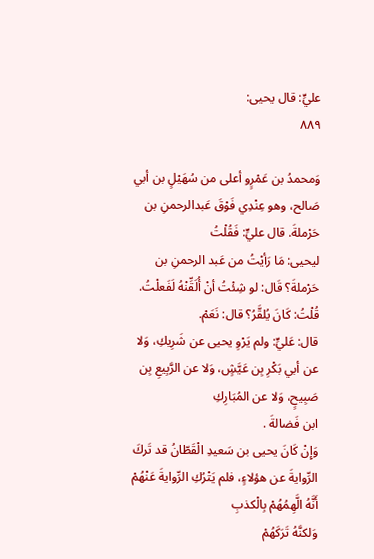عليٍّ: قال يحيى:
٨٨٩

وَمحمدُ بن عَمْرٍو أعلى من سُهَيْلٍ بن أبي صَالح، وهو عِنْدِي فَوْقَ عَبدالرحمنِ بن حَرْملةَ. قال عليٍّ: فَقُلْتُ
ليحيى: مَا رَأيْتُ من عَبد الرحمنِ بن حَرْملةَ؟ قَال: لو شِئْتُ أنْ أُلَقِّنْهُ لَفَعلْتُ. قُلْتُ: كَانَ يُلقَّرُ؟ قال: نَعَمْ.
قال: عَليٍّ: ولم يَرْوِ يحيى عن شَرِيكِ، وَلا عن أبي بَكْرِ بِن عَيَّشٍ، وَلا عن الرَّبِيعِ بِن صَبِيحٍ، وَلا عن المُبَارِكِ
ابن فَضالةَ .
وَإِنْ كَانَ يحيى بن سَعيدِ الْقَطّانُ قد تَركَ الرِّوايةَ عن هؤلاءٍ، فلم يَتْرُكِ الرِّوايةَ عَنْهُمْ أَنَّهُ الَّهِمُهُمْ بِالْكذبِ
وَلكنَّهُ تَرَكَهُمْ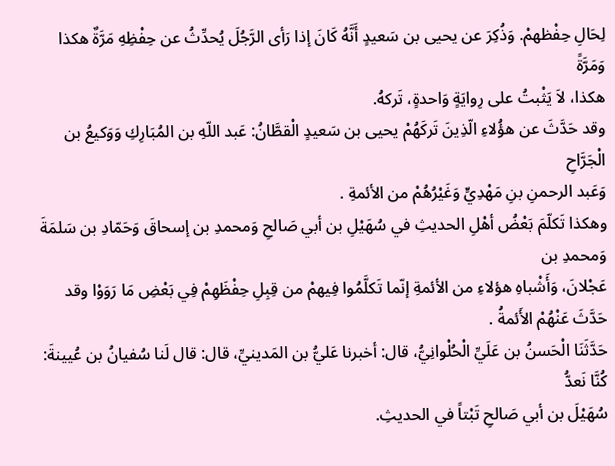لِحَالِ حِفْظهمْ. وَذُكِرَ عن يحيى بن سَعيدٍ أَنَّهُ كَانَ إذا رَأى الرَّجُلَ يُحدِّثُ عن حِفْظِهِ مَرَّةٌ هكذا وَمَرَّةً
هكذا، لاَ يَثْبتُ على رِوايَةٍ وَاحدةٍ، تَركهُ.
وقد حَدَّثَ عن هؤُلاءِ الّذِينَ تَركَهُمْ يحيى بن سَعيدٍ الْقطَّانُ: عَبد اللّهِ بن المُبَارِكِ وَوَكيعُ بن الْجَرَّاحِ
وَعَبد الرحمنِ بنِ مَهْدِيٍّ وَغَيْرُهُمْ من الأئمةِ .
وهكذا تَكلّمَ بَعْضُ أهْلِ الحديثِ في سُهَيْلِ بن أبي صَالحِ وَمحمدِ بن إسحاقَ وَحَمّادِ بن سَلمَةَ وَمحمدِ بن
عَجْلانَ، وَأَشْباهِ هؤلاءِ من الأئمةِ إنّما تَكلَّمُوا فِيهمْ من قِبِلِ حِفْظَهِمْ فِي بَعْضِ مَا رَوَوْا وقد حَدَّثَ عَنْهُمْ الأَئمةُ .
حَدَّثَنَا الْحَسنُ بن عَلَيِّ الْحُلْوانِيُّ، قال: أخبرنا عَليُّ بن المَدينيِّ، قال: قال لَنا سُفيانُ بن عُيينةَ: كُنَّا نَعدُّ
سُهَيْلَ بن أبي صَالحِ تَبْتاً في الحديثِ.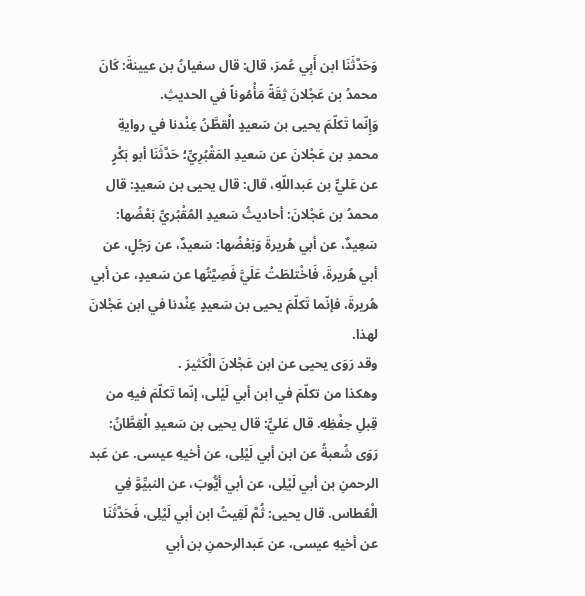وَحَدَّثَنَا ابن أَبِي عُمرَ، قال: قال سفيانُ بن عيينةَ: كَانَ محمدُ بن عَجْلانَ ثِقَةً مَأْمُوناً في الحديثِ.
وَإِنّما تَكلّمَ يحيى بن سَعيدٍ الْقطَّنُ عِنْدنا في روايةِ محمدِ بن عَجْلانَ عن سَعيدِ المَقْبُرِيِّ؛ حَدَّثَنَا أبو بَكْرٍ
عن عَليٍّ بن عَبداللّهِ، قال: قال يحيى بن سَعيدٍ: قال محمدُ بن عَجْلانَ: أحاديثُ سَعيدِ المُقْبُريِّ بَعْضُها:
سَعِيدٌ، عن أبي هُريرةَ وَبَعْضُها: سَعيدٌ، عن رَجُلٍ، عن أبي هُريرةَ، فَاخْتلطَتْ عَلَيَّ فَصِيَّتُها عن سَعيدٍ، عن أبي
هُريرةَ، فإنّما تَكلّمَ يحيى بن سَعيدٍ عِنْدنا في ابن عَجْلانَ لهذا.
وقد رَوَى يحيى عن ابن عَجْلانَ الْكَثيرَ .
وهكذا من تكلّمَ في ابن أبي لَيْلى، إنّما تَكلّمَ فيهِ من قِبلِ حِفْظِهِ. قال عَليٍّ: قال يحيى بن سَعيدِ الْقِطَّانُ:
رَوَى شُعبةُ عن ابن أبي لَيْلِى، عن أخيهِ عيسى. عن عَبد الرحمنِ بن أبي لَيْلِى، عن أبي أيُّوبَ، عن النبيِّوَّ فِي
الْعُطاس. قال يحيى: ثُمَّ لَقِيتُ ابن أبي لَيْلِى، فَحَدَّثَنَا عن أخيهِ عيسى، عن عَبدالرحمنِ بن أبي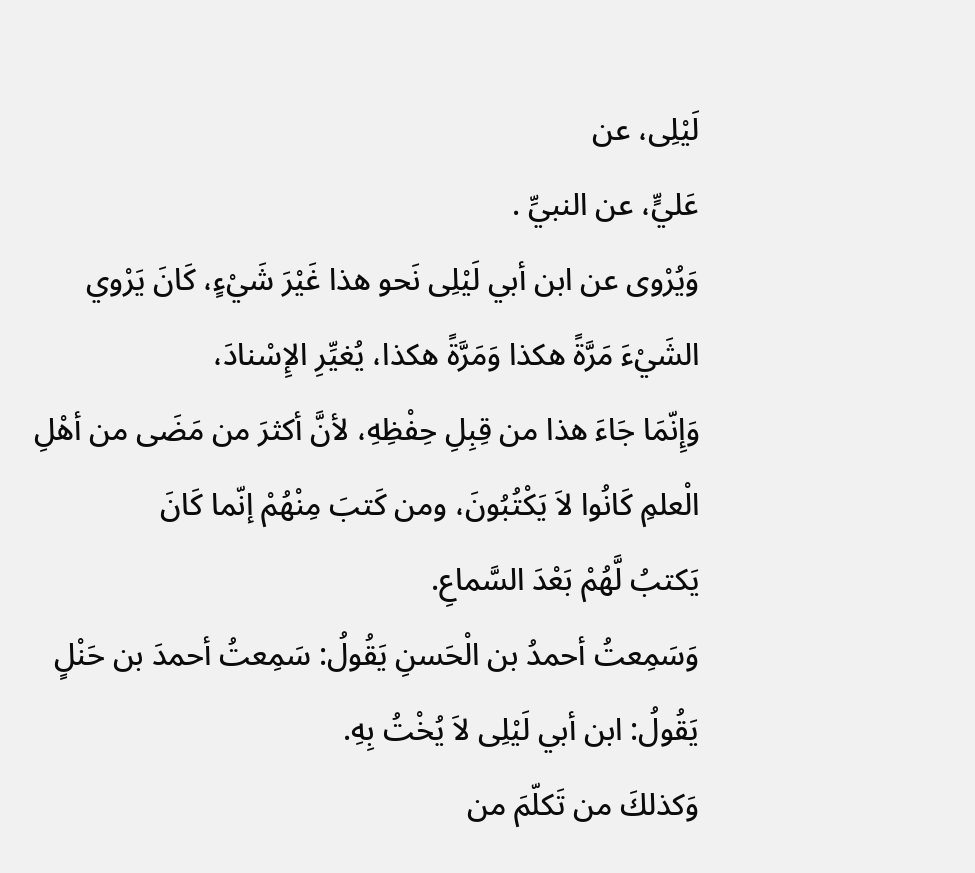لَيْلِى، عن
عَليٍّ، عن النبيِّ .
وَيُرْوى عن ابن أبي لَيْلِى نَحو هذا غَيْرَ شَيْءٍ، كَانَ يَرْوي الشَيْءَ مَرَّةً هكذا وَمَرَّةً هكذا، يُغيِّرِ الإِسْنادَ،
وَإِنّمَا جَاءَ هذا من قِبِلِ حِفْظِهِ، لأنَّ أكثرَ من مَضَى من أهْلِ الْعلمِ كَانُوا لاَ يَكْتُبُونَ، ومن كَتبَ مِنْهُمْ إنّما كَانَ
يَكتبُ لَّهُمْ بَعْدَ السَّماعِ.
وَسَمِعتُ أحمدُ بن الْحَسنِ يَقُولُ: سَمِعتُ أحمدَ بن حَنْلٍ يَقُولُ: ابن أبي لَيْلِى لاَ يُخْتُ بِهِ.
وَكذلكَ من تَكلّمَ من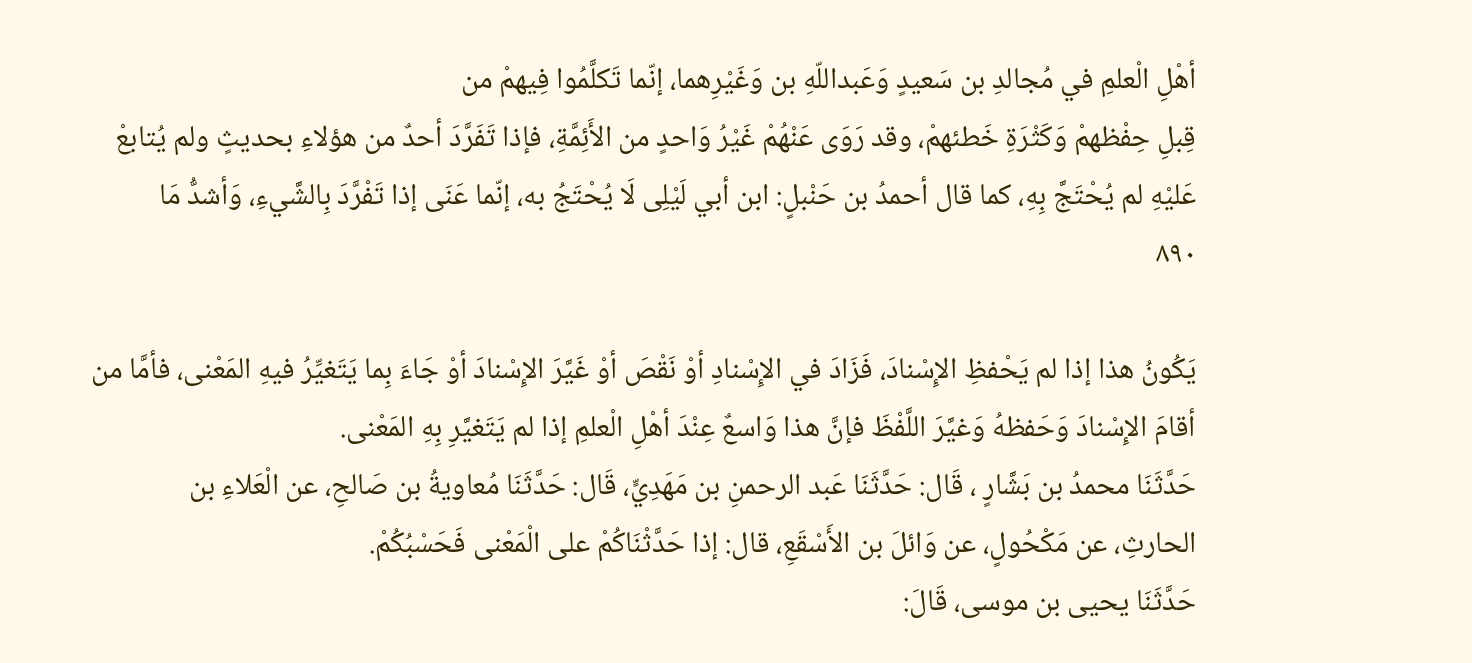أهْلِ الْعلمِ في مُجالدِ بن سَعيدٍ وَعَبداللّهِ بن وَغَيْرِهما، إنّما تَكلَّمُوا فِيهمْ من
قِبلِ حِفْظهمْ وَكَثْرَةِ خَطئهمْ، وقد رَوَى عَنْهُمْ غَيْرُ وَاحدٍ من الأَئِمَّةِ، فإذا تَفَرَّدَ أحدٌ من هؤلاءِ بحديثٍ ولم يُتابعْ
عَليْهِ لم يُحْتَجَّ بِهِ، كما قال أحمدُ بن حَنْبلٍ: ابن أبي لَيْلِى لَا يُحْتَجُ به، إنّما عَنَى إذا تَفْرَّدَ بِالشَّيءِ، وَأشدُّ مَا
٨٩٠

يَكُونُ هذا إذا لم يَحْفظِ الإِسْنادَ، فَزَادَ في الإِسْنادِ أوْ نَقْصَ أوْ غَيَّرَ الإِسْنادَ أوْ جَاءَ بِما يَتَغيِّرُ فيهِ المَعْنى، فأمَّا من
أقامَ الإِسْنادَ وَحَفظهُ وَغيَّرَ اللَّفْظَ فإنَّ هذا وَاسعٌ عِنْدَ أهْلِ الْعلمِ إذا لم يَتَغيَّرِ بِهِ المَعْنى.
حَدَّثَنَا محمدُ بن بَشَّارٍ ، قَال: حَدَّثَنَا عَبد الرحمنِ بن مَهَدِيٍّ، قَال: حَدَّثَنَا مُعاويةُ بن صَالحِ، عن الْعَلاءِ بن
الحارثِ، عن مَكْحُولٍ، عن وَائلَ بن الأَسْقَعِ، قال: إذا حَدَّثْنَاكُمْ على الْمَعْنى فَحَسْبُكُمْ.
حَدَّثَنَا يحيى بن موسى، قَالَ: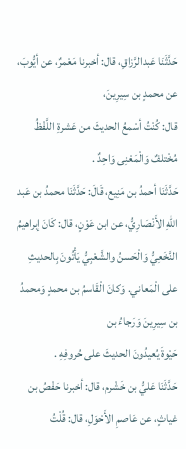حَدَّثَنَا عَبدالرَّزاقِ، قال: أخبرنا مَعْمرٌ، عن أيُّوبَ، عن محمدٍ بن سِيرِينَ،
قال: كُنْتُ أسْمعُ الحديثَ من عَشرةِ اللَّفْظُ مُخْتلفٌ وَالْمَعْنِى وَاحِدٌ .
حَدَّثَنَا أحمدُ بن مَنِيع، قَالَ: حَدَّثَنَا محمدُ بن عَبد اللّهِ الأَنْصَارِيُّ، عن ابن عَوْنٍ، قال: كَانَ إبراهيمُ
النَّخَعِيُّ وَالْحَسنُ والشَّعْبِيُّ يَأْتُونَ بِالحديثِ على الْمَعاني. وَكانَ الْقَاسمُ بن محمدٍ وَمحمدُ بن سِيرِينَ وَرَجاءُ بن
حَيْوةَ يُعيدُونَ الحديثَ علی حُروفِهِ .
حَدَّثَنَا عَليُّ بن خَشْرم، قال: أخبرنا حَفْصُ بن غياثٍ، عن عَاصمِ الأَحْوَلِ، قال: قُلْتُ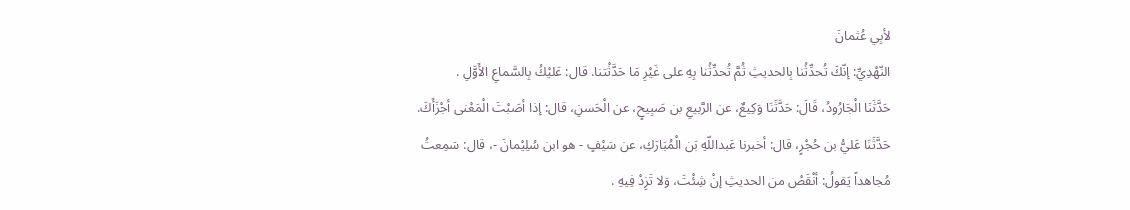لأبِي عُثمانَ
النّهْدِيِّ: إنّكَ تُحدِّثُنا بِالحديثِ ثُمَّ تُحدِّثُنا بِهِ على غَيْرِ مَا حَدَّثْتنا. قال: عَليْكُ بِالسَّماعِ الأَوَّلِ .
حَدَّثَنَا الْجَارُودُ، قَالَ: حَدَّثَنَا وَكِيعٌ، عن الرَّبيعِ بن صَبِيحٍ، عن الْحَسنِ، قال: إذا أصَبْتَ الْمَعْنى أجْزَأَكَ.
حَدَّثَنَا عَليُّ بن حُجْرٍ، قال: أخبرنا عَبداللّهِ بَن الْمُبَارَكِ، عن سَيْفٍ - هو ابن سُلِيْمانَ -، قال: سَمِعتُ
مُجاهداً يَقولُ: أنْقَصْ من الحديثِ إنْ شِئْتَ، وَلا تَزِدْ فِيهِ .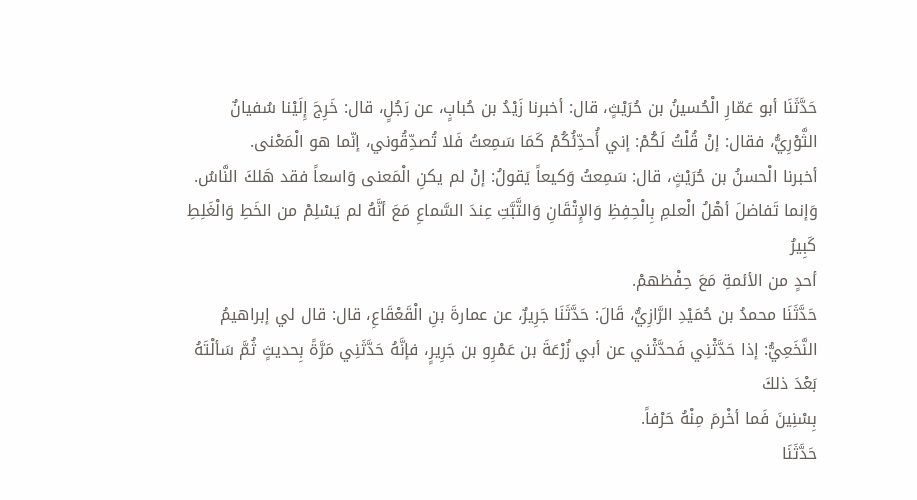حَدَّثَنَا أبو عَمّارِ الْحُسينُ بن حُرَيْثٍ، قال: أخبرنا زَيْدُ بن حُبابٍ، عن رَجُلٍ، قال: خَرِجَ إِلَيْنا سُفيانٌ
الثَّوْرِيُّ، فقال: إنْ قُلْتُ لَكُمْ: إني أُحدِّئُكُمْ كَمَا سَمِعتُ فَلا تُصدِّقُوني، إنّما هو الْمَعْنى.
أخبرنا الْحسنُ بن حُرَيْثٍ، قال: سَمِعتُ وَكيعاً يَقولُ: إنْ لم يكنِ الْمَعنى وَاسعاً فقد هَلكَ النَّاسُ.
وَإنما تَفاضلَ أهْلُ الْعلمِ بِالْحِفِظِ وَالإِتْقَانِ وَالتَّبَّتِ عِندَ السَّماعِ مَعَ أنَّهُ لم يَسْلِمْ من الخَطِ وَالْغَلِطِ كَبِيرُ
أحدٍ من الأئمةِ مَعَ حِفْظھمْ.
حَدَّثَنَا محمدُ بن حُمَيْدِ الرَّازِيُّ، قَالَ: حَدَّثَنَا جَرِيرٌ، عن عمارةَ بنِ الْقَعْقَاعِ، قال: قال لي إبراهيمُ
النَّخَعِيُّ: إذا حَدَّثْنِي فَحدَّثْني عن أبي زُرْعَةَ بن عَمْرِو بن جَرِيرٍ، فإنَّهُ حَدَّثَنِي مَرَّةً بِحديثٍ ثُمَّ سَألْتَهُ بَعْدَ ذلكَ
بِسْنِينَ فَما أخْرمَ مِنْهُ حَرْفاً.
حَدَّثَنَا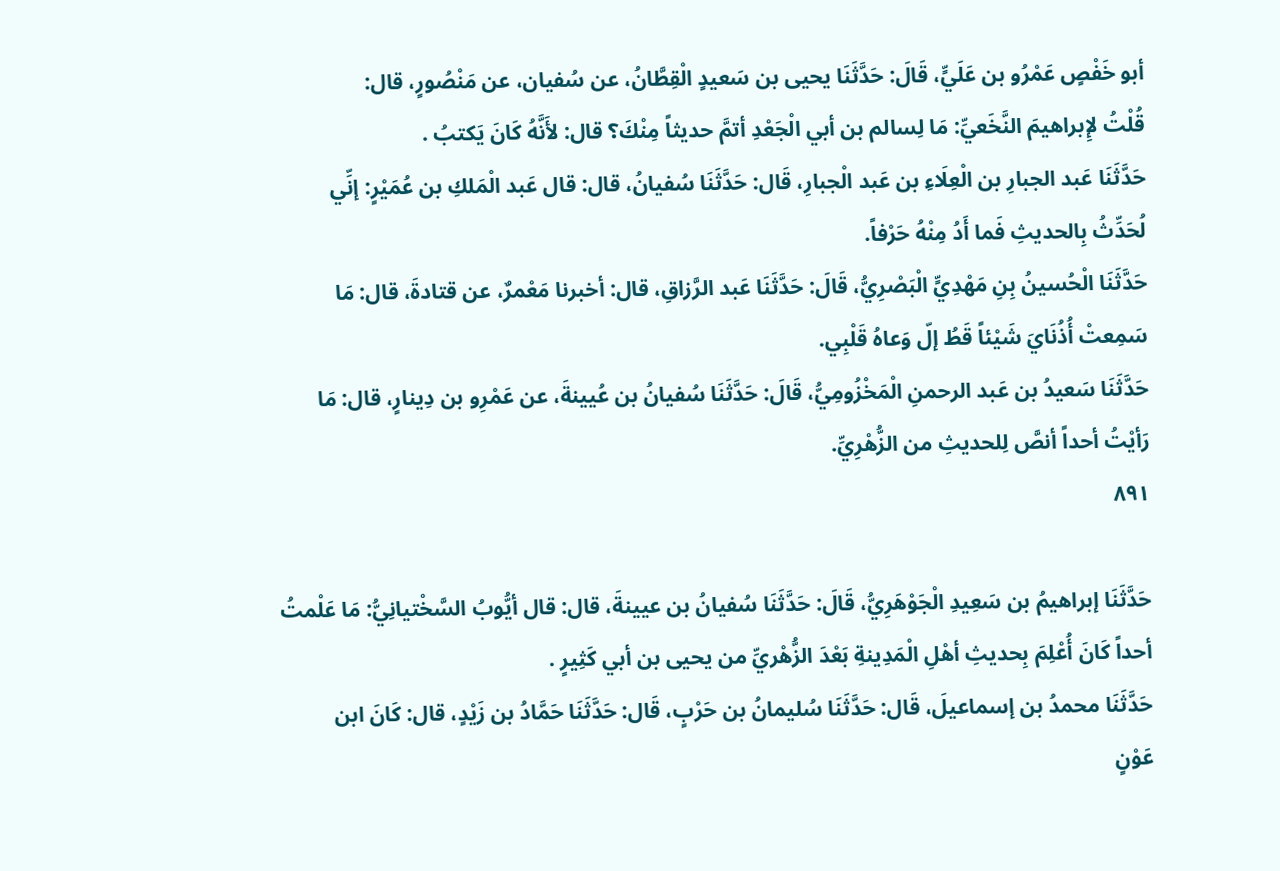أبو خَفْصٍ عَمْرُو بن عَلَيٍّ، قَالَ: حَدَّثَنَا يحيى بن سَعيدٍ الْقِطَّانُ، عن سُفيان، عن مَنْصُورٍ، قال:
قُلْتُ لإِبراهيمَ النَّخَعيِّ: مَا لِسالم بن أبي الْجَعْدِ أتمَّ حديثاً مِنْكَ؟ قال: لأَنَّهُ كَانَ يَكتبُ .
حَدَّثَنَا عَبد الجبارِ بن الْعِلَاءِ بن عَبد الْجبارِ، قَال: حَدَّثَنَا سُفيانُ، قال: قال عَبد الْمَلكِ بن عُمَيْرٍ: إنِّي
لُحَدِّثُ بِالحديثِ فَما أَدُ مِنْهُ حَرْفاً.
حَدَّثَنَا الْحُسينُ بِنِ مَهْدِيٍّ الْبَصْرِيُّ، قَالَ: حَدَّثَنَا عَبد الرَّزاقِ، قال: أخبرنا مَعْمرٌ، عن قتادةَ، قال: مَا
سَمِعتْ أُذُنَايَ شَيْئاً قَطُ إلّ وَعاهُ قَلْبِي.
حَدَّثَنَا سَعيدُ بن عَبد الرحمنِ الْمَخْزُومِيُّ، قَالَ: حَدَّثَنَا سُفيانُ بن عُيينةَ، عن عَمْرِو بن دِينارٍ، قال: مَا
رَأيْتُ أحداً أنصَّ لِلحديثِ من الزُّهْرِيِّ.
٨٩١

حَدَّثَنَا إبراهيمُ بن سَعِيدِ الْجَوْهَرِيُّ، قَالَ: حَدَّثَنَا سُفيانُ بن عيينةَ، قال: قال أيُّوبُ السَّخْتيانِيُّ: مَا عَلْمتُ
أحداً كَانَ أُعْلِمَ بِحديثِ أهْلِ الْمَدِينةِ بَعْدَ الزُّهْريِّ من یحیی بن أبي کَثِيرٍ .
حَدَّثَنَا محمدُ بن إسماعيلَ، قَال: حَدَّثَنَا سُليمانُ بن حَرْبٍ، قَال: حَدَّثَنَا حَمَّادُ بن زَيْدٍ، قال: كَانَ ابن
عَوْنٍ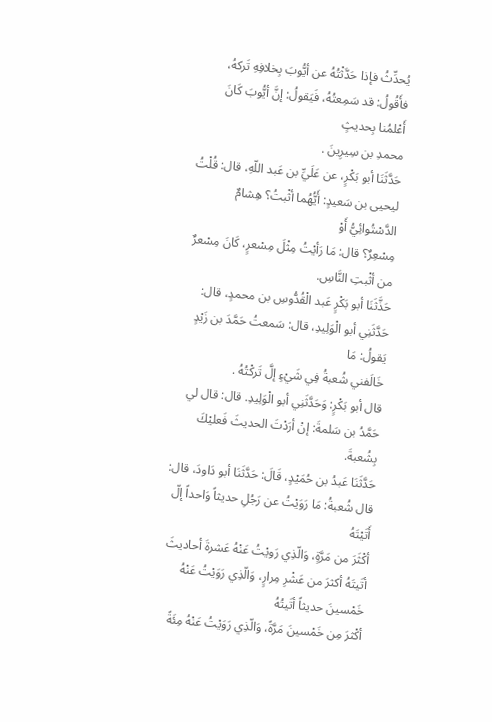يُحدِّثُ فإذا حَدَّثْتُهُ عن أيُّوبَ بِخلافِهِ تَركهُ، فأَقُولُ: قد سَمِعتُهُ، فَيَقولُ: إنَّ أيُّوبَ كَانَ أَعْلمُنا بِحديثٍ
محمدِ بن سِیرِینَ .
حَدَّثَنَا أبو بَكْرٍ، عن عَلَيِّ بن عَبد اللّهِ، قال: قُلْتُ ليحيى بن سَعيدٍ: أَيُّهُما أثْبتُ؟ هِشامٌ الدَّسْتُوائِيُّ أَوْ
مِسْعِرٌ؟ قال: مَا رَأيْتُ مِثْلَ مِسْعرٍ، كَانَ مِسْعرٌ من أثْبتِ النَّاسِ.
حَذَّثَنَا أبو بَكْرٍ عَبد الْقُدُّوسِ بن محمدٍ، قال: حَدَّثَنِي أبو الْوَلِيدِ، قال: سَمعتُ حَمَّدَ بن زَيْدٍ يَقولُ: مَا
خَالَفني شُعبةُ فِي شَيْءٍ إلَّ تَركْتُهُ .
قال أبو بَكْرٍ: وَحَدَّثَنِي أبو الْوَلِيدِ. قال: قال لي حَمَّدُ بن سَلمةَ: إنْ أرَدْتَ الحديثَ فَعليْكَ بِشُعبةَ.
حَدَّثَنَا عَبدُ بن حُمَيْدٍ، قَالَ: حَدَّثَنَا أبو دَاودَ، قال: قال شُعبةُ: مَا رَوَيْتُ عن رَجُلِ حديثاً وَاحداً إلّ أَتَيْتَهُ
أكْثَرَ من مَرَّةٍ، وَالّذِي رَويْتُ عَنْهُ عَشرةَ أحاديثَ أتَيتَهُ أكثرَ من عَشْرِ مِرارٍ، وَالّذِي رَوَيْتُ عَنْهُ خَمْسينَ حديثاً أتَيتُهُ
أكْثرَ مِن خَمْسينَ مَرَّةً، وَالّذِي رَوَيْتُ عَنْهُ مِئَةً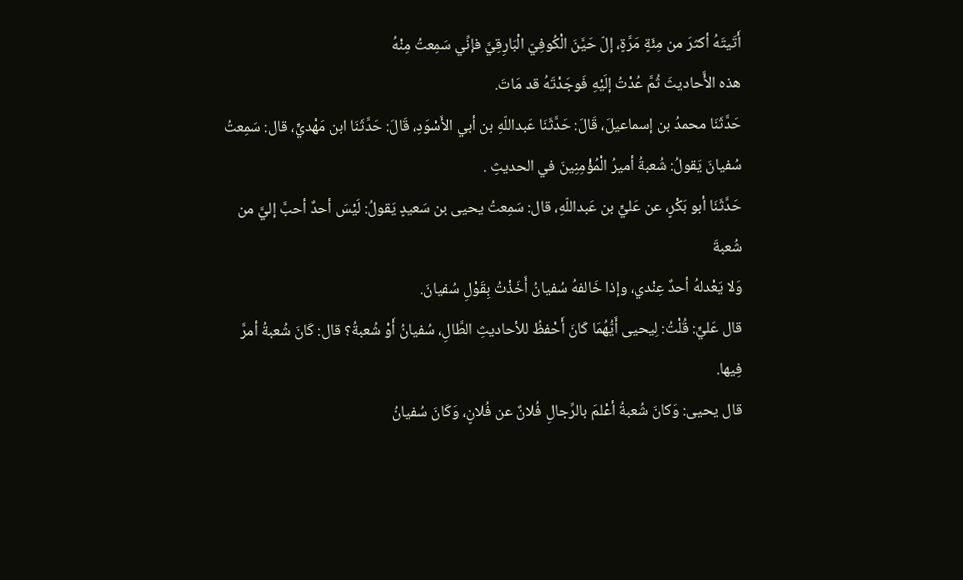أَتَيتَهُ أكثرَ من مِئَةٍ مَرَّةٍ، إلّ حَيَّنَ الْكُوفِيّ الْبَارِقِيَّ فإنِّي سَمِعتُ مِنْهُ
هذه الأَّحاديثَ ثُمَّ عُدْتُ إلَيْهِ فَوجَدْتَهُ قد مَاتَ.
حَدَّثَنَا محمدُ بن إسماعيلَ، قَالَ: حَدَّثَنَا عَبداللّهِ بن أبي الأَسْوَدِ، قَالَ: حَدَّثَنَا ابن مَهْديٍّ، قال: سَمِعتُ
سُفيانَ يَقولُ: شُعبةُ أميرُ الْمُؤْمِنِينَ في الحديثِ .
حَدَّثَنَا أبو بَكْرٍ، عن عَليٍّ بن عَبداللّهِ، قال: سَمِعتُ يحيى بن سَعيدٍ يَقولُ: لَيْسَ أحدٌ أحبَّ إليَّ من شُعبةَ
وَلا يَعْدلهُ أحدٌ عِنْدي، وإذا خَالفهُ سُفيانُ أَخَذْتُ بِقَوْلِ سُفيانَ.
قال عَليٍّ: قُلْتُ: لِيحيى أَيُّهُمَا كَانَ أَحْفظُ للأحاديثِ الطَّالِ، سُفيانُ أَوْ شُعبةُ؟ قال: كَانَ شُعبةُ أمرَّ فِيها.
قال يحيى: وَكانَ شُعبةُ أعْلمَ بالرِّجالِ فُلانٌ عن فُلانٍ، وَكَانَ سُفيانُ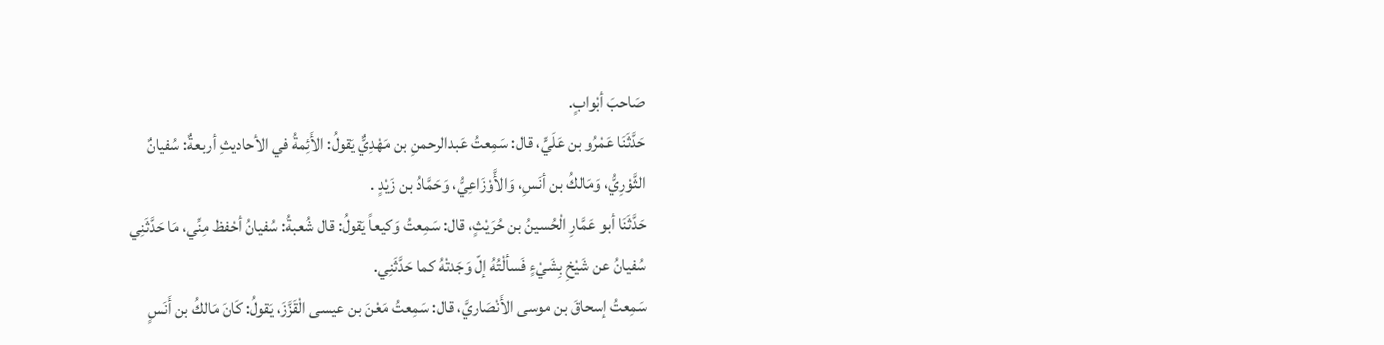صَاحبَ أبْوابٍ.
حَدَّثَنَا عَمْرُو بن عَلَيٍّ، قال: سَمِعتُ عَبدالرحمنِ بن مَهْدِيٌّ يَقولُ: الأَئِمةُ في الأحاديثِ أربعةٌ: سُفيانٌ
الثَّوْرِيُّ، وَمَالكُ بن أنَسِ، وَالأَّوْزَاعِيُّ، وَحَمَّادُ بن زَيْدٍ .
حَدَّثَنَا أبو عَمَّارِ الْحُسينُ بن حُرَيْثٍ، قال: سَمِعتُ وَكيعاً يَقولُ: قال شُعبةُ: سُفيانُ أحْفظ مِنِّي، مَا حَدَّثَنِي
سُفيانُ عن شَيْخِ بِشَيْءٍ فَسألْتُهُ إلّ وَجَدتْهُ كما حَدَّثَنِي.
سَمِعتُ إسحاقَ بن موسى الأَنْصَاريَّ، قال: سَمِعتُ مَعْنَ بن عيسى الْقَزَّزَ، يَقولُ: كَانَ مَالكُ بن أَنَسٍ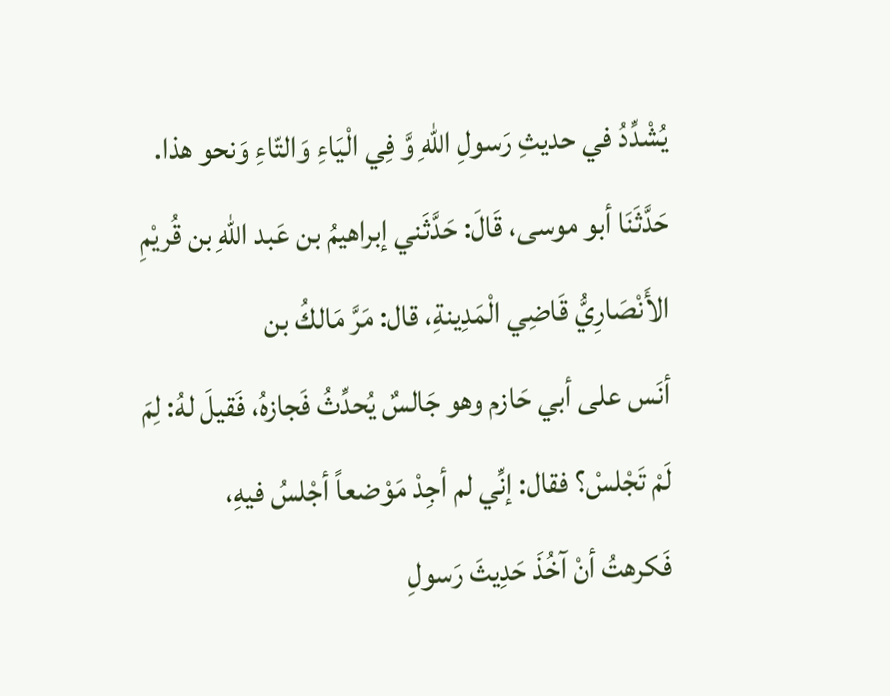يُشْدِّدُ في حديثِ رَسولِ اللّهِ وَّ فِي الْيَاءِ وَالتّاءِ وَنحو هذا.
حَدَّثَنَا أبو موسى، قَالَ: حَدَّثَني إبراهيمُ بن عَبد اللّهِ بن قُريْمِ الأَنْصَارِيُّ قَاضِي الْمَدِينةِ، قال: مَرَّ مَالكُ بن
أنَس على أبي حَازم وهو جَالسٌ يُحدِّثُ فَجازهُ، فَقيلَ لهُ: لِمَ لَمْ تَجْلسْ؟ فقال: إنِّي لم أجِدْ مَوْضعاً أجْلسُ فيهِ،
فَكرهتُ أنْ آخُذَ حَدِيثَ رَسولِ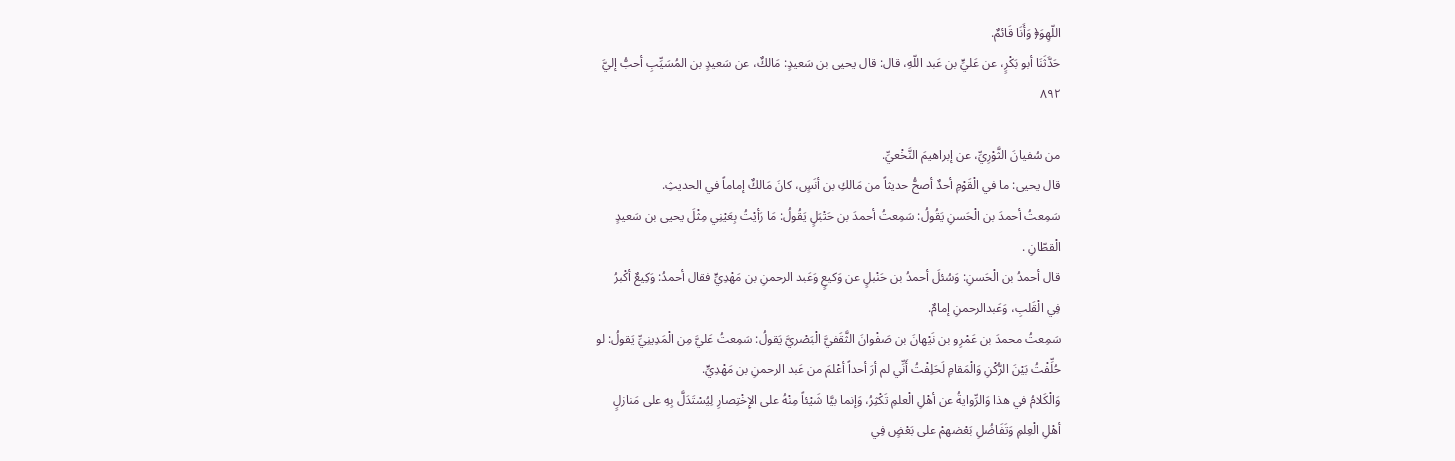اللّهِوَ﴿ وَأَنَا قَائمٌ.
حَدَّثَنَا أبو بَكْرٍ، عن عَليٍّ بن عَبد اللّهِ، قال: قال يحيى بن سَعيدٍ: مَالكٌ، عن سَعيدٍ بن المُسَيِّبِ أحبُّ إليَّ
٨٩٢

من سُفيانَ الثَّوْرِيِّ، عن إبراهيمَ النَّخْعيِّ.
قال يحيى: ما في الْقَوْمِ أحدٌ أصحُّ حديثاً من مَالكِ بن أنَسٍ، كانَ مَالكٌ إماماً في الحديثِ.
سَمِعتُ أحمدَ بن الْحَسنِ يَقُولُ: سَمِعتُ أحمدَ بن حَتْبَلٍ يَقُولُ: مَا رَأيْتُ بِعَيْنِي مِثْلَ يحيى بن سَعيدٍ
الْقطّانِ .
قال أحمدُ بن الْحَسنِ: وَسُئلَ أحمدُ بن حَنْبلٍ عن وَكيعٍ وَعَبد الرحمنِ بن مَهْدِيٍّ فقال أحمدُ: وَكِيعٌ أكْبرُ
فِي الْقَلبِ، وَعَبدالرحمنِ إمامٌ.
سَمِعتُ محمدَ بن عَمْرِو بن نَيْهانَ بن صَفْوانَ الثَّقَفيَّ الْبَصْريَّ يَقولُ: سَمِعتُ عَليَّ مِن الْمَدِينِيِّ يَقولُ: لو
حُلِّفْتُ بَيْنَ الرُّكْنِ وَالْمَقامِ لَحَلِفْتُ أَنِّي لم أرَ أحداً أعْلمَ من عَبد الرحمنِ بن مَهْدِيٍّ.
وَالْكَلامُ في هذا وَالرِّوايةُ عن أهْلِ الْعلمِ تَكْثِرُ، وَإنما بيَّا شَيْئاً مِنْهُ على الإِخْتِصارِ لِيُسْتَدَلَّ بِهِ على مَنازلٍ
أهْلِ الْعِلمِ وَتَفَاضُلِ بَعْضهمْ على بَعْضٍ فِي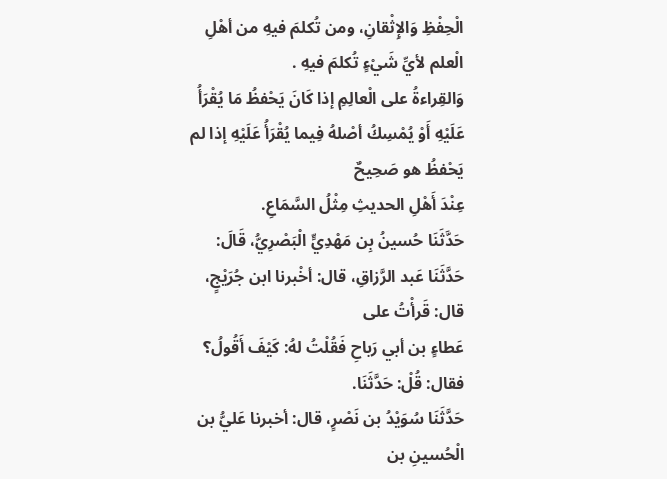الْحِفْظِ وَالإِثْقانِ، ومن تُكلمَ فيهِ من أهْلِ الْعلم لأيِّ شَيْءٍ تُكلمَ فيهِ .
وَالقِراءةُ على الْعالِمِ إذا كَانَ يَحْفظُ مَا يُقْرَأُ عَلَيْهِ أَوْ يُمْسِكُ أصْلهُ فِيما يُقْرَأُ عَلَيْهِ إذا لم يَحْفظُ هو صَحِيحٌ
عِنْدَ أَهْلِ الحديثِ مِثْلُ السَّمَاعِ.
حَدَّثَنَا حُسينُ بِن مَهْدِيٍّ الْبَصْرِيُّ، قَالَ: حَدَّثَنَا عَبد الرَّزاقِ، قال: أخْبرنا ابن جُرَيْجٍ، قال: قَرأْتُ على
عَطاءٍ بن أبي رَباحِ فَقُلْتُ لهُ: كَيْفَ أَقُولُ؟ فقال: قُلْ: حَدَّثَنَا.
حَدَّثَنَا سُوَيْدُ بن نَصْرٍ، قال: أخبرنا عَليُّ بن الْحُسينِ بن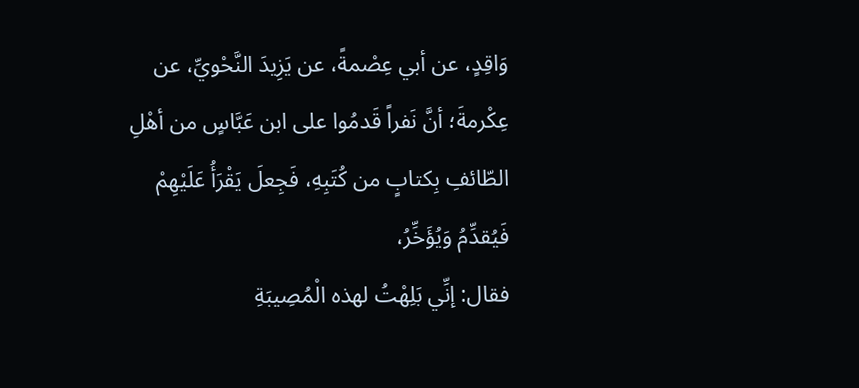وَاقِدٍ، عن أبي عِصْمةً، عن يَزِيدَ النَّحْويِّ، عن
عِكْرمةَ؛ أنَّ نَفراً قَدمُوا على ابن عَبَّاسٍ من أهْلِ الطّائفِ بِكتابٍ من كُتَبِهِ، فَجِعلَ يَقْرَأُ عَلَيْهِمْ فَيُقدِّمُ وَيُؤَخِّرُ،
فقال: إنِّي بَلِهْتُ لهذه الْمُصِيبَةِ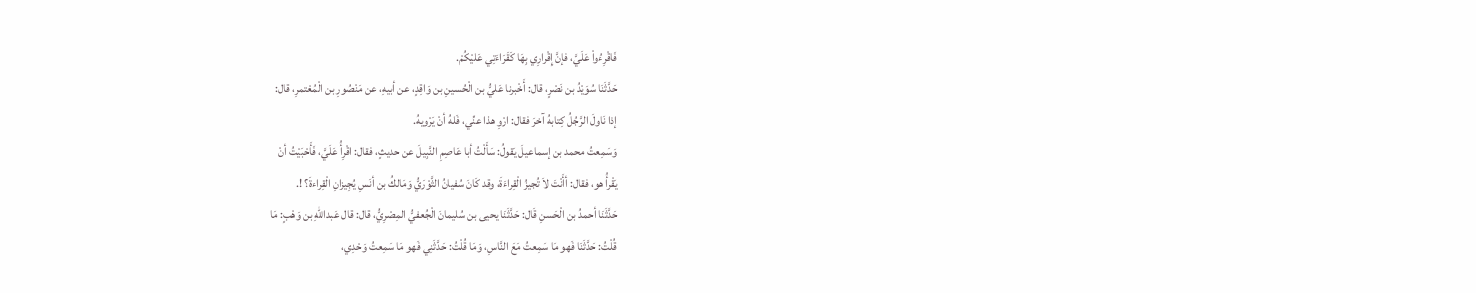فَاقْرِءُواْ عَلَيَّ، فإنَّ إِقْرارِي بِهَا كَقَرَاءَتِي عَليْكُمْ.
حَدَّثَنَا سُوَيْدُ بن نَصْرٍ، قال: أَخْبرنا عَليُّ بن الْحُسينِ بن وَاقِدٍ، عن أبيهِ، عن مَنْصُورِ بن الْمُعْتمرِ، قال:
إذا نَاولَ الرَّجُلُ كِتابهُ آخرَ فقال: ارْوِ هذا عنِّي، فَلهُ أنْ يَرْویهُ.
وَسَمِعتُ محمد بن إسماعيلَ يَقولُ: سَأَلْتُ أبا عَاصِمِ النَّبِيلَ عن حديثٍ، فقال: اقْرِأُ عَلَيَّ، فَأَحْبَيْتُ أنْ
يَقْرأُ هو، فقال: أأَنْتَ لاَ تُجيزُ الْقِراءَةَ، وقد كَانَ سُفيانُ الثَّوْرَيُّ وَمَالكُ بن أنَسِ يُجِيزانِ الْقِراءةَ؟ !.
حَدَّثَنَا أحمدُ بن الْحَسنِ قَال: حَدَّثَنَا يحيى بن سُليمانَ الْجُعفيُّ المِصْرِيُّ، قال: قال عَبداللّهِ بن وَهْبٍ: مَا
قُلْتُ: حَدَّثَنَا فَهو مَا سَمِعتُ مَعَ النَّاسِ، وَمَا قُلْتُ: حَدَّثَنِي فَهو مَا سَمِعتُ وَحْدِي،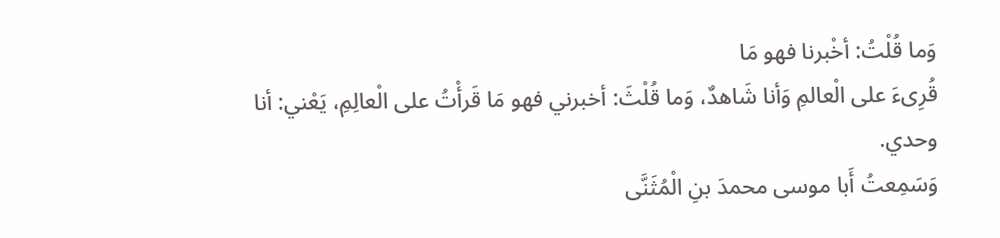وَما قُلْتُ: أخْبرنا فهو مَا
قُرِىءَ على الْعالمِ وَأنا شَاهدٌ، وَما قُلْثَ: أخبرني فهو مَا قَرأْتُ على الْعالِمِ، يَعْني: أنا وحدي.
وَسَمِعتُ أَبا موسى محمدَ بنِ الْمُثَنَّى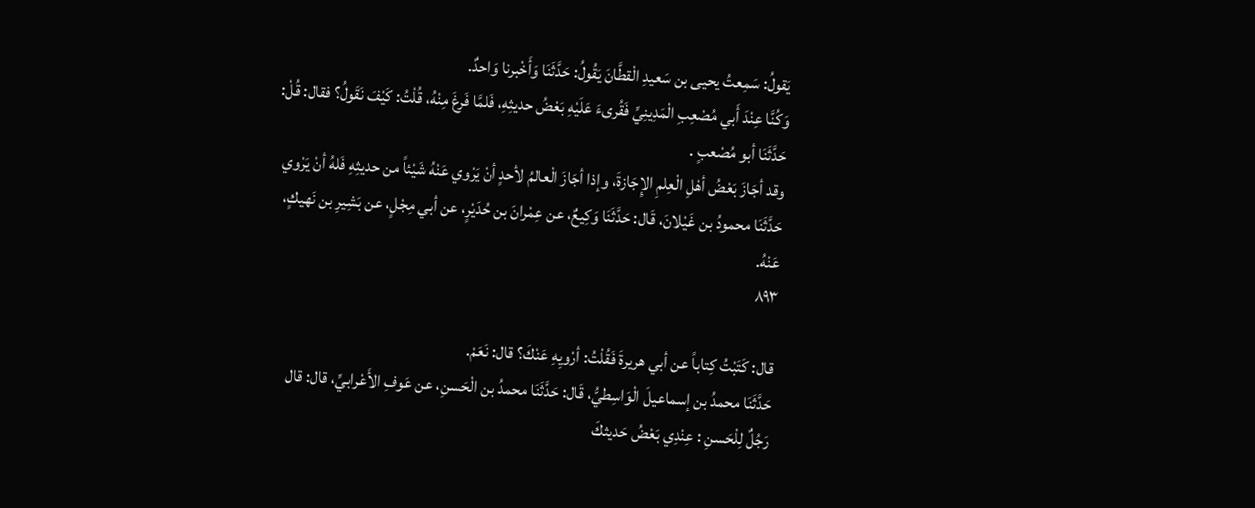يَقولُ: سَمِعتُ يحيى بن سَعيدِ الْقطَّانَ يَقُولُ: حَدَّثَنَا وَأَخْبرنا وَاحدٌ.
وَكُنَّا عِنْدَ أَبي مُصْعِبِ الْمَدِينِيِّ فَقُرىءَ عَلَيْهِ بَعْضُ حديثِهِ، فَلمَّا فَرغَ مِنْهُ، قُلْتُ: كَيْفَ نَقَولُ؟ فقال: قُلْ:
حَدَّثَنَا أبو مُصْعبٍ .
وقد أجَازَ بَعْضُ أهْلِ الْعِلمِ الإِجَازةَ، وإذا أجَازَ الْعالمُ لأحدٍ أنْ يَرْوي عَنْهُ شَيْئاً من حديثِهِ فَلهُ أنْ يَرْوي
حَدَّثَنَا محمودُ بن غَيْلانَ، قَال: حَدَّثَنَا وَكِيعٌ، عن عِمْرانَ بن حُدَيْرٍ، عن أبي مِجْلٍ، عن بَشِيرِ بن نَهيكٍ،
عَنْهُ.
٨٩٣

قال: كَتَبْتُ كِتاباً عن أبي هريرةَ فَقُلْتُ: أرْويِهِ عَنْكَ؟ قال: نَعَمْ.
حَدَّثَنَا محمدُ بن إسماعيلَ الْوَاسِطيُّ، قَال: حَدَّثَنَا محمدُ بن الْحَسنِ، عن عَوفِ الأَعْرابيِّ، قال: قال
رَجُلٌ لِلْحَسنِ : عِنْدِي بَعْضُ حَديثكَ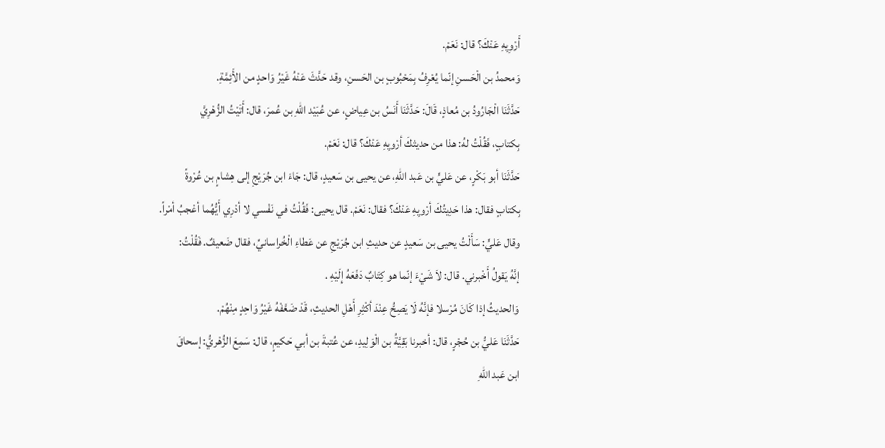أَرْوِيِهِ عَنْكَ؟ قال: نَعَمْ.
وَمحمدُ بن الْحَسنِ إنّما يُعْرِفُ بِمَحْبُوبٍ بن الحَسنِ، وقد حَدَّثَ عَنْهُ غَيْرُ وَاحدٍ من الأَئِمَّةِ.
حَدَّثَنَا الْجَارُودُ بن مُعاذٍ، قَالَ: حَدَّثَنَا أَنَسُ بن عِياضٍ، عن عُبَيْد اللّهِ بن عُمرَ، قال: أَتَيْتُ الزُّهْرِيَّ
بِكتابٍ، فَقُلْتُ لهُ: هذا من حديثكَ أرْويِهِ عَنْكَ؟ قال: نَعَمْ.
حَدَّثَنَا أبو بَكْرٍ، عن عَليٍّ بن عَبد اللّهِ، عن يحيى بن سَعيدٍ، قال: جَاءَ ابن جُرَيْجِ إلى هِشامٍ بن عُرْوةً
بِكتابٍ فقال: هذا حَدِيتُكَ أرْويِهِ عَنْكَ؟ فقال: نَعَمْ. قال يحيى: فَقُلْتُ في نَفْسي لا أدْرِي أَيُّهُما أعْجبُ أمْراً.
وقال عَليٍّ: سَأَلْتُ يحيى بن سَعيدٍ عن حديثِ ابن جُرَيْجِ عن عَطاءِ الْخُراسانيِّ، فقال ضَعيفٌ. فَقُلْتُ:
إنَّهُ يَقولُ أَخْبرني. قال: لاَ شَيْءَ إنّما هو كِتَابٌ دَفَعَهُ إِلَيْهِ .
وَالحديثُ إذا كَانَ مُرْسلا فإنَّهُ لَا يَصِحُّ عِنْدَ أكْثِرِ أَهْلِ الحديثِ، قَدْ ضَعَّفْهُ غَيْرُ وَاحِدٍ مِنْهُمْ.
حَدَّثَنَا عَليُّ بن حُجْرٍ، قال: أخبرنا بَقِيَّةُ بن الْوَلِيدِ، عن عُتبةَ بن أبي حَكيمٍ، قال: سَمِعَ الزُّهْريُّ: إسحاقَ
ابن عَبد اللّهِ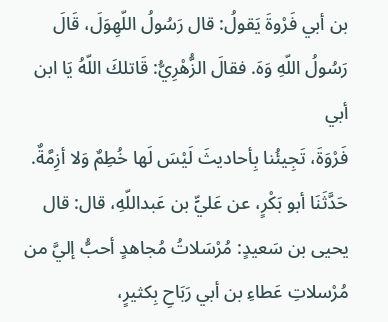بن أبي فَرْوةَ يَقولُ: قال رَسُولُ اللّهِوَلَ، قَالَ رَسُولُ اللّهِ وَهَ. فقالَ الزُّهْرِيُّ: قَاتلكَ اللّهُ يَا ابن أبي
فَرْوَةَ، تَجِيئُنا بِأحاديثَ لَيْسَ لَها خُطِمٌ وَلا أزِمَّةٌ.
حَدَّثَنَا أبو بَكْرٍ، عن عَليٍّ بن عَبداللّهِ، قال: قال يحيى بن سَعيدٍ: مُرْسَلاتُ مُجاهدٍ أحبُّ إليَّ من
مُرْسلاتِ عَطاءِ بن أبي رَبَاحِ بِكثيرٍ،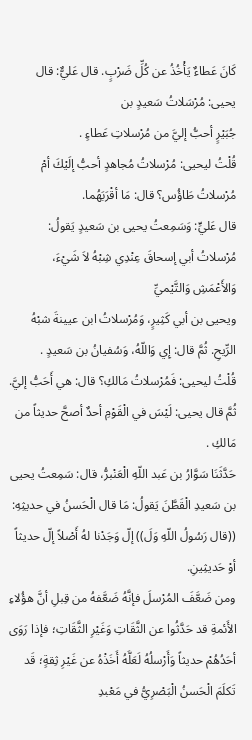كَانَ عَطاءٌ يَأْخُذُ عن كُلِّ ضَرْبٍ. قال عَليٌّ: قال يحيى: مُرْسَلاتُ سَعيدٍ بن
جُبَيْرٍ أحبُّ إليَّ من مُرْسلاتِ عَطاءٍ .
قُلْتُ ليحيى: مُرْسلاتُ مُجاهدٍ أحبُّ إلَيْكَ أمْ مُرْسلاتُ طَاؤُس؟ قال: مَا أقْرَبَهُما.
قال عَليٍّ: وَسَمِعتُ يحيى بن سَعيدٍ يَقولُ: مُرْسلاتُ أبي إسحاقَ عِنْدِي شِبْهُ لاَ شَيْءَ، وَالأَعْمَشِ وَالتَّيْميِّ
ويحيى بن أبي كَثِيرٍ، وَمُرْسلاتُ ابن عيينةَ شبْهُ الرِّيحِ. ثُمَّ قال: إِي وَاللّهُ، وَسُفيانُ بن سَعيدٍ .
قُلْتُ ليحيى: فَمُرْسلاتُ مَالكِ؟ قال: هي أَحَبُّ إليَّ. ثُمَّ قال يحيى: لَيْسَ في الْقَوْمِ أحدٌ أصحَّ حديثاً من
مَالكِ .
حَدَّثَنَا سَوَّارُ بن عَبد اللّهِ الْعَنْبرُّ، قال: سَمِعتُ يحيى بن سَعيدِ الْقَطَّنَ يَقولُ: مَا قال الْحَسنُ في حديثِهِ:
((قال رَسُولُ اللّهِ وَلَ)) إلّ وَجَدْنا لهُ أَصْلاً إلّ حديثاً أوْ حَديثِينِ.
ومن ضَعَّفَ المُرْسلَ فإنَّهُ ضَعَّفهُ من قِبلِ أنَّ هؤُلاءِ الأَئمةِ قد حَدَّثُوا عن الثَّقَاتِ وَغَيْرِ الثَّقَاتِ؛ فإذا رَوَى
أحَدُهُمْ حديثاً وَأَرْسلُهُ لَعَلَّهُ أَخَذْهُ عن غَيْرِ ثِقةٍ؛ قَد تَكلَمَ الْحَسنُ الْبَصْرِيُّ في مَعْبدِ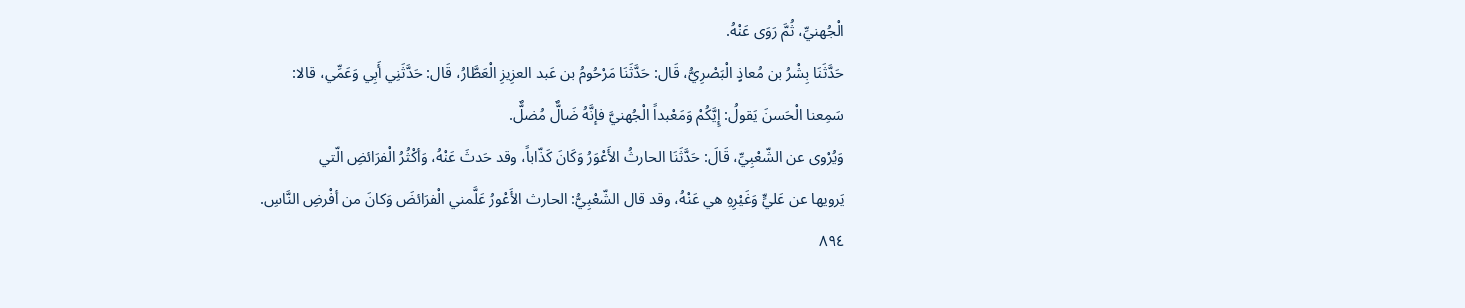الْجُهنيِّ، ثُمَّ رَوَى عَنْهُ.
حَدَّثَنَا بِشْرُ بن مُعاذٍ الْبَصْرِيُّ، قَال: حَدَّثَنَا مَرْحُومُ بن عَبد العزِيزِ الْعَطَّارُ، قَال: حَدَّثَنِي أَبِي وَعَمِّي، قالا:
سَمِعنا الْحَسنَ يَقولُ: إِيَّكُمْ وَمَعْبداً الْجُهنيَّ فإنَّهُ ضَالٌّ مُضلٌّ.
وَيُرْوى عن الشّعْبِيِّ، قَالَ: حَدَّثَنَا الحارثُ الأَعْوَرُ وَكَانَ كَذّاباً، وقد حَدثَ عَنْهُ، وَأكْثُرُ الْفرَائضِ الّتي
يَرويها عن عَليٍّ وَغَيْرِهِ هي عَنْهُ، وقد قال الشّعْبِيُّ: الحارث الأَعْورُ عَلَّمني الْفرَائضَ وَكانَ من أفْرضِ النَّاسِ.
٨٩٤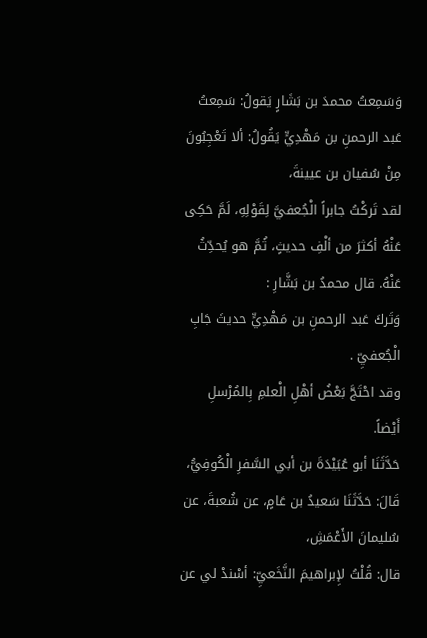وَسَمِعتُ محمدَ بن بَشَارٍ يَقولُ: سَمِعتُ عَبد الرحمنِ بن مَهْدِيٍّ يَقُولُ: ألا تَعْجِبُونَ مِنْ سُفيان بن عيينةَ،
لقد تَركْتُ جابراً الْجُعفيَّ لِقَوْلِهِ، لَمَّ حَكِى عَنْهُ أكثرَ من ألْفِ حديثٍ، ثُمَّ هو يُحدِّثُ عَنْهُ. قال محمدُ بن بَشَّارِ :
وَتَركَ عَبد الرحمنِ بن مَهْدِيٍّ حديثَ جَابِ الْجُعفيِّ .
وقد احْتَجَّ بَعْضُ أهْلِ الْعلمِ بِالمُرْسلِ أَيْضاً.
حَدَّثَنَا أبو عُبَيْدَةَ بن أبي السَّفرِ الْكُوفِيُّ، قَالَ: حَدَّثَنَا سَعيدُ بن عَامٍ، عن شُعبةَ، عن سُليمانَ الأَعْمَشِ،
قال: قُلْتُ لإِبراهيمَ النَّخَعيِّ: أسْندْ لي عن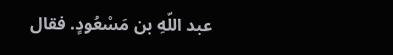عبد اللّهِ بن مَسْعُودٍ. فقال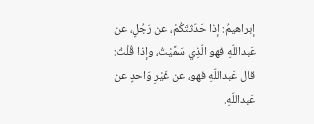إبراهيمُ: إذا حَدّثتَكُمْ، عن رَجُلٍ، عن
عَبداللّهِ فهو الّذِي سَمَّيْتُ، وإذا قُلْتُ: قال عَبداللّهِ فهو، عن غَيْرِ وَاحدٍ عن عَبداللّهِ.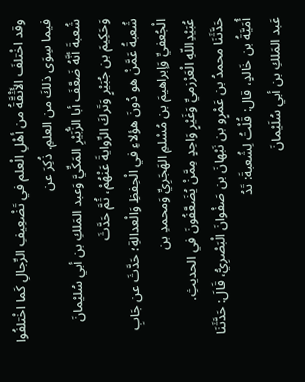وقد اخْتلفَ الأَثْقَّةُ من أهْلِ الْعلم في تَضْعِيفِ الرِّجالِ كَما اخْتلفُوا فيما سِوَى ذلكَ من العلمِ. ذُكِرَ عن
شُعبةَ أنَّهُ ضَعَّفَ أبا الزُّبَيْرِ المَكِّيَّ وَعبد المَلكِ بن أبي سُليْمانَ وَحَكِيمَ بن جُبَيْرٍ وَتَركَ الرِّوايةَ عَنْهُمْ، ثُمَّ حَدَّثَ
شُعبةُ عَمَّنْ هو دُونَ هؤلاءِ في الْحِفظِ وَالْعدالةِ؛ حَدَّثَ عن جَابِ الْجُعفيِّ وَإبراهيمَ بن مُسْلمِ الهَجَرِيِّ وَمحمدِ بن
عُبَيْدِاللّهِ الْعَرْزميِّ وَغَيْرٍ وَاحِدٍ مِمَّنْ يُضَعَّفُونَ في الحديثِ.
حَدَّثَنَا محمدُ بن عَمْرٍو بن نَبْهانَ بن صَفْوانَ الْبَصْرِيُّ، قَالَ: حَدَّثَنَا أُمَيَّةُ بن خَالدٍ، قال: قُلْتُ لِشُعبةَ: تَدُ
عَبد المَلكِ بن أبي سُلَيْمانَ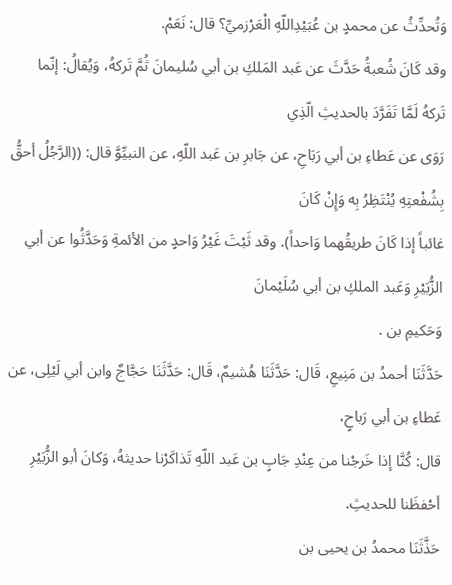وَتُحدِّثُ عن محمدٍ بن عُبَيْدِاللّهِ الْعَرْزميِّ؟ قال: نَعَمْ.
وقد كَانَ شُعبةُ حَدَّثَ عن عَبد المَلكِ بن أبي سُليمانَ ثُمَّ تَركهُ، وَيُقالُ: إنّما تَركهُ لَمَّا تَفَرَّدَ بالحديثِ الّذِي
رَوَى عن عَطاءِ بن أبي رَبَاحِ، عن جَابرِ بن عَبد اللّهِ، عن النبيِّوَّ قال: ((الرَّجُلُ أحقُّ بِشُفْعتِهِ يُنْتَظِرُ بِه وَإِنْ كَانَ
غائباً إذا كَانَ طريقُهما وَاحداً). وقد ثَبْتَ غَيْرُ وَاحدٍ من الأئمةِ وَحَدَّثُوا عن أبي الزُّبَيْرِ وَعَبد الملكِ بن أبي سُلَيْمانَ
وَحَكیمِ بن .
حَدَّثَنَا أحمدُ بن مَنِيعِ، قَال: حَدَّثَنَا هُشيمٌ، قَال: حَدَّثَنَا حَجَّاجٌ وابن أبي لَيْلِى، عن عَطاءِ بن أبي رَباحٍ،
قال: كُنَّا إذا خَرجْنا من عِنْدِ جَابٍ بن عَبد اللّهِ تَذاكَرْنا حديثهُ، وَكانَ أبو الزُّبَيْرِ أحْفظَنا للحديثِ.
حَذَّثَنَا محمدُ بن يحيى بن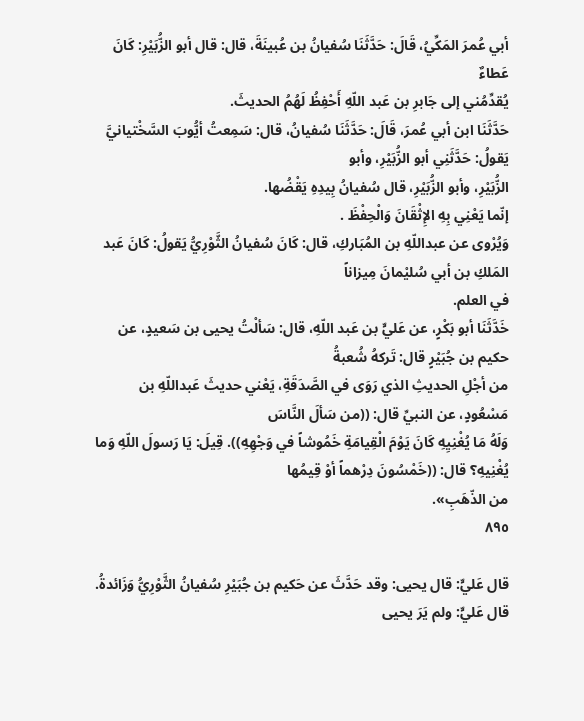أبي عُمرَ المَكِّيُ، قَالَ: حَدَّثَنَا سُفيانُ بن عُبينَةَ، قال: قال أبو الزُّبَيْرِ: كَانَ عَطاءٌ
يُقدِّمُني إلى جَابرِ بن عَبد اللّهِ أَحْفِظُ لَهُمُ الحديثَ.
حَدَّثَنَا ابن أبي عُمرَ، قَالَ: حَدَّثَنَا سُفيانُ، قال: سَمِعتُ أيُّوبَ السَّخْتيانيَّ يَقولُ: حَدَّثَنِي أبو الزُّبَيْرِ، وأبو
الزُّبَيْرِ، وأبو الزُّبَيْرِ، قال سُفيانُ بِيدِهِ يَقْضُها.
إنّما يَعْنِي بِهِ الإِثْقَانَ وَالْحِفْظَ .
وَيُرْوى عن عبداللّهِ بن المُبَاركِ، قال: كَانَ سُفيانُ الثَّوْرِيُّ يَقولُ: كَانَ عَبد المَلكِ بن أبي سُليْمانَ مِيزاناً
في العلم.
خَدَّثَنَا أبو بَكْرٍ، عن عَليٍّ بن عَبد اللّهِ، قال: سَألْتُ يحيى بن سَعيدٍ، عن حكيم بن جُبَيْرٍ قال: تَركهُ شُعبةُ
من أجْلِ الحديثِ الذي رَوَى في الصَّدَقَةِ، يَعْني حديثَ عَبداللّهِ بن مَسْعُودٍ، عن النبيِّ قال: ((من سَألَ النَّاسَ
وَلَهُ مَا يُغْنِيِهِ كَانَ يَوْمَ الْقِيامَةِ خَمُوشاً في وَجْهِهِ)). قِيلَ: يَا رَسولَ اللّهِ وَما يُغْنِيهِ؟ قال: ((خَمْسُونَ دِرْهماً أوْ قِيمُها
من الذّهَبِ».
٨٩٥

قال عَليٍّ: قال يحيى: وقد حَدَّثَ عن حَكيم بن جُبَيْرِ سُفيانُ الثَّوْرِيُّ وَزَائدةُ. قال عَليٍّ: ولم يَرَ يحيى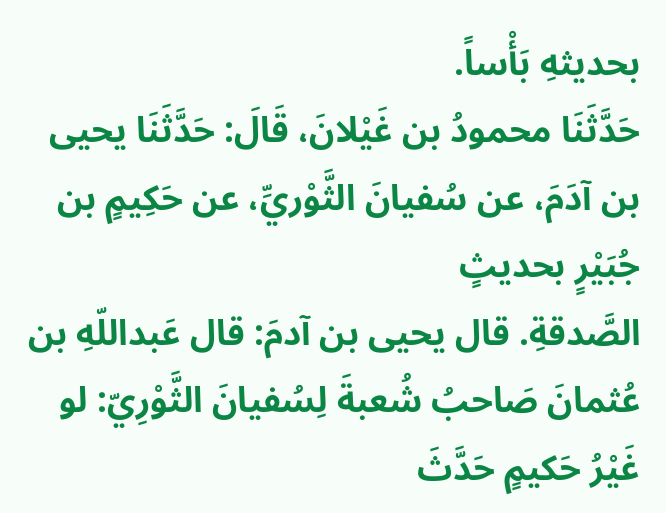بحديثهِ بَأْساً.
حَدَّثَنَا محمودُ بن غَيْلانَ، قَالَ: حَدَّثَنَا يحيى بن آدَمَ، عن سُفيانَ الثَّوْريِّ، عن حَكِيمٍ بن جُبَيْرٍ بحديثٍ
الصَّدقةِ. قال يحيى بن آدمَ: قال عَبداللّهِ بن عُثمانَ صَاحبُ شُعبةَ لِسُفيانَ الثَّوْرِيّ: لو غَيْرُ حَكيمٍ حَدَّثَ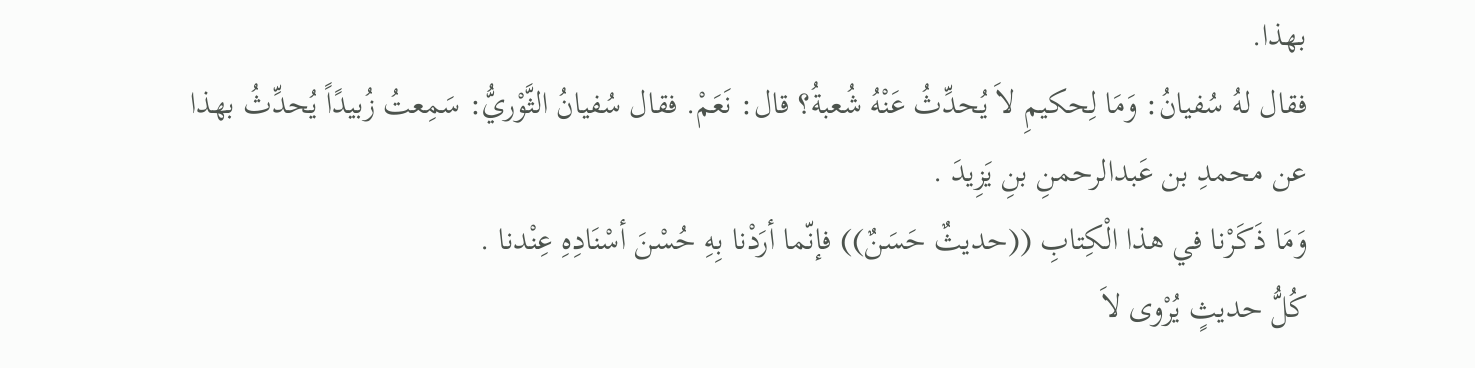بهذا.
فقال لهُ سُفيانُ: وَمَا لِحكيمِ لاَ يُحدِّثُ عَنْهُ شُعبةُ؟ قال: نَعَمْ. فقال سُفيانُ الثَّوْريُّ: سَمِعتُ زُبيدًاً يُحدِّثُ بهذا
عن محمدِ بن عَبدالرحمنِ بنِ يَزِيدَ .
وَمَا ذَكَرْنا في هذا الْكِتابِ ((حديثٌ حَسَنٌ)) فإنّما أرَدْنا بِهِ حُسْنَ أسْنَادِهِ عِنْدنا .
كُلُّ حديثٍ يُرْوى لاَ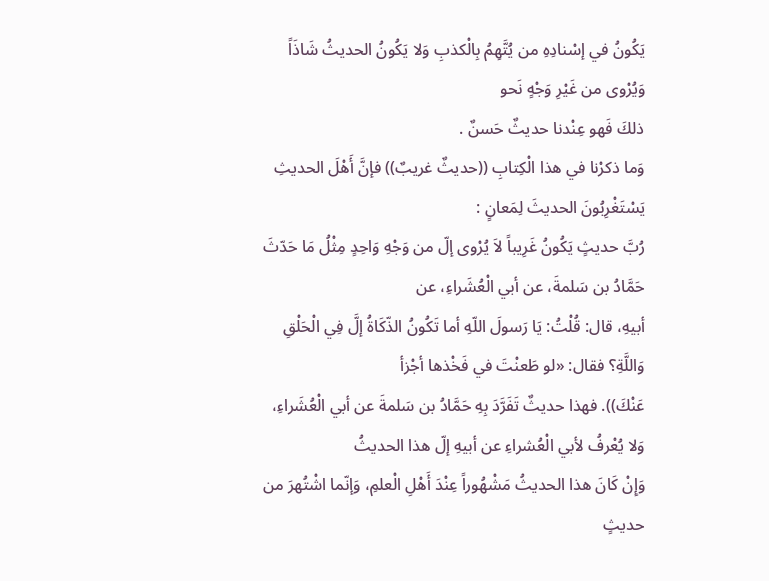يَكُونُ في إسْنادِهِ من يُتَّهِمُ بِالْكذبِ وَلا يَكُونُ الحديثُ شَاذَاً وَيُرْوى من غَيْرِ وَجْهٍ نَحو
ذلكَ فَهو عِنْدنا حديثٌ حَسنٌ .
وَما ذكرْنا في هذا الْكِتابِ ((حديثٌ غريبٌ)) فإنَّ أَهْلَ الحديثِ يَسْتَغْرِبُونَ الحديثَ لِمَعانٍ :
رُبَّ حديثٍ يَكُونُ غَرِيباً لاَ يُرْوى إلّ من وَجْهِ وَاحِدٍ مِثْلُ مَا حَدّثَ حَمَّادُ بن سَلمةَ، عن أبي الْعُشَراءِ، عن
أبيهِ، قال: قُلْتُ: يَا رَسولَ اللّهِ أما تَكُونُ الذّكَاةُ إلَّ فِي الْحَلْقِ وَاللَّةِ؟ فقال: «لو طَعنْتَ في فَخْذها أجْزأ
عَنْكَ)). فهذا حديثٌ تَفَرَّدَ بِهِ حَمَّادُ بن سَلمةَ عن أبي الْعُشَراءِ، وَلا يُعْرفُ لأبي الْعُشراءِ عن أبيهِ إلّ هذا الحديثُ
وَإِنْ كَانَ هذا الحديثُ مَشْهُوراً عِنْدَ أَهْلِ الْعلمِ، وَإنّما اشْتُهرَ من حديثٍ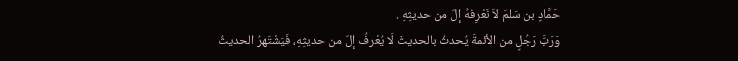حَمَّادٍ بن سَلمَ لاَ نَعْرِفهُ إلّ من حديثِهِ .
وَرَبَّ رَجُلٍ من الأئمةَ يُحدثُ بالحديثَ لَا يُعْرفُ إلّ من حديثِهِ، فَيَشْتَهرُ الحديثُ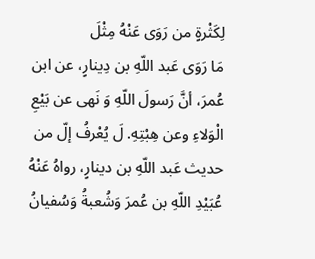لِكَثْرةٍ من رَوَى عَنْهُ مِثْلَ
مَا رَوَى عَبد اللّهِ بن دِينارٍ، عن ابن عُمرَ، أنَّ رَسولَ اللّهِ وَ نَهى عن بَيْعِ الْوَلاءِ وعن هِبْتِهِ. لَ يُعْرفُ إلّ من
حديث عَبد اللّهِ بن دينارٍ، رواهُ عَنْهُ عُبَيْدِ اللّهِ بن عُمرَ وَشُعبةُ وَسُفيانُ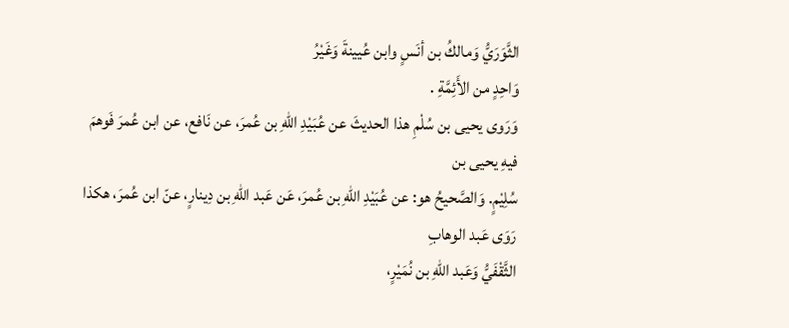الثَّوَرَيُّ وَمالكُ بن أنَسٍ وابن عُيينةَ وَغَيْرُ
وَاحِدٍ من الأَئِمَّةِ .
وَرَوى يحيى بن سُلْمِ هذا الحديثَ عن عُبَيْدِ اللّهِ بن عُمرَ، عن نَافع، عن ابن عُمرَ فَوهمَ فيهِ يحيى بن
سُلِيْمٍ. وَالصَّحيحُ هو: عن عُبَيْدِ اللّهِ بن عُمرَ، عَن عَبد اللّهِ بن دِينارٍ، عنّ ابن عُمرَ، هكذا رَوَى عَبد الوهابِ
الثَّقْفَيُّ وَعَبد اللّهِ بن نُمَيْرٍ،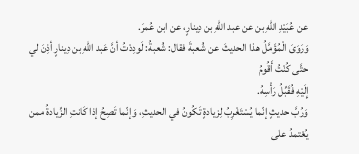عن عُبَيْدِ اللهِ بن عن عبد اللّهِ بن دِينارٍ، عن ابن عُمرَ.
وَرَوَىَ الْمُؤَمَّلُ هذا الحديثَ عن شُعبةَ فقال: شُعبةُ: لَودِدْتُ أنَّ عَبد اللّهِ بن دِينارٍ أذِنَ لي حتَّى كُنْتُ أَقُومُ
إِلَيْهِ فُقَبِّلُ رَأْسِهُ.
وَرُبَّ حديثٍ إنّما يُسْتَغْرِبُ لِزيادةٍ تَكُونُ في الحديثِ، وَإنّما تَصِحُ إذا كَانتِ الزِّيادةُ ممن يُعْتمدُ على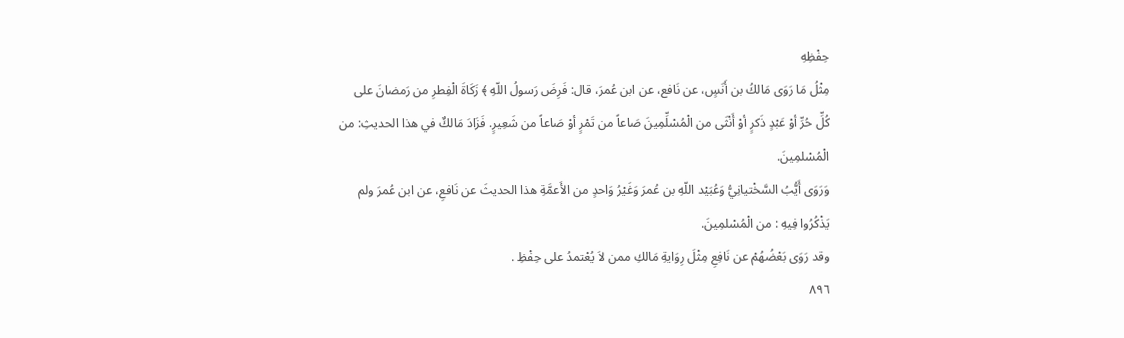حِفْظِهِ
مِثْلُ مَا رَوَى مَالكُ بن أَنَسٍ، عن نَافع، عن ابن عُمرَ، قال: فَرِضَ رَسولُ اللّهِ ﴾ زَكَاةَ الْفِطرِ من رَمضانَ على
كُلِّ حُرِّ أوْ عَبْدٍ ذَكرٍ أوْ أَنْثَى من الْمُسْلِّمِينَ صَاعاً من تَمْرٍ أوْ صَاعاً من شَعِيرٍ. فَزَادَ مَالكٌ في هذا الحديثِ: من
الْمُسْلمِينَ.
وَرَوَى أَيُّبُ السَّخْتيانِيُّ وَعُبَيْد اللّهِ بن عُمرَ وَغَيْرُ وَاحدٍ من الأَعمَّةِ هذا الحديثَ عن نَافعِ، عن ابن عُمرَ ولم
يَذْكُرُوا فِيهِ : من الْمُسْلمِينَ.
وقد رَوَى بَعْضُهُمْ عن نَافِعِ مِثْلَ رِوَايةِ مَالكِ ممن لاَ يُعْتمدُ على حِفْظِ .
٨٩٦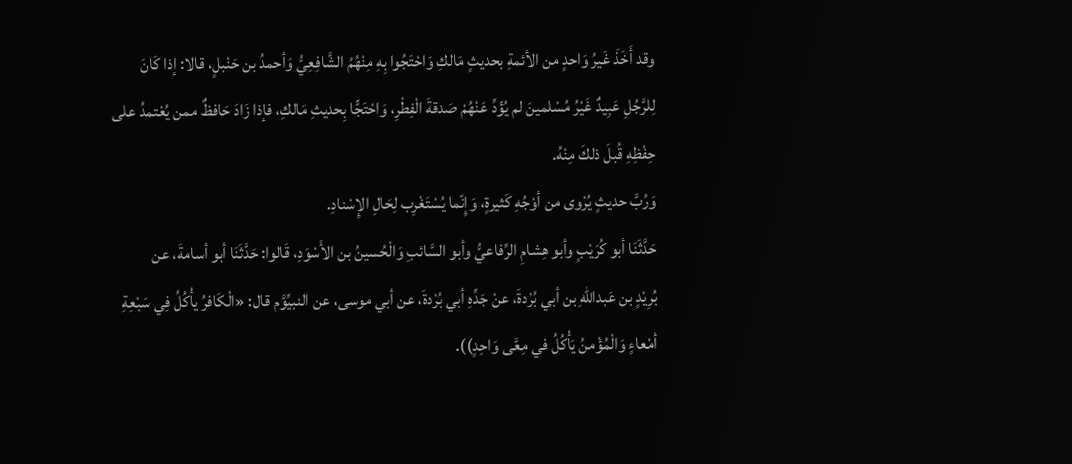وقد أَخَذَ غَيرُ وَاحدٍ من الأئمةِ بحديثٍ مَالكِ وَاحْتَجُوا بِهِ مِنْهُمُ الشَّافِعِيُّ وَأحمدُ بن حَنْبلٍ، قالا: إذا كَانَ
لِلرَّجُلِ عَبِيدٌ غَيْرُ مُسْلمينَ لم يُؤَدِّ عَنْهُمْ صَدقةَ الْفِطْرِ، وَاحْتَجًّا بِحديثِ مَالكِ، فإذا زَادَ حَافظٌ ممن يُعْتمدُ على
حِفْظِهِ قُبلَ ذلكَ مِنْهُ.
وَرُبَّ حديثٍ يُرْوى من أوْجُهِ كَثيرةٍ، وَإِنّما يُسْتَغْرِب لِحَالِ الإِسْنادِ.
حَدَّثَنَا أبو كُرَيْبٍ وأبو هِشامِ الرِّفاعيُّ وأبو السَّائبِ وَالْحُسينُ بن الأَسْوَدِ، قَالوا: حَدَّثَنَا أبو أسامةَ، عن
بُرِيْدٍ بن عَبداللّهِ بن أبي بُرْدةَ، عنْ جَدِّهِ أبي بُرْدةَ، عن أبي موسى، عن النبيِّوَّم قال: «الْكَافرُ يأْكُلُ فِي سَبْعِةِ
أمْعاءٍ وَالْمُؤْمنُ يَأْكُلُ في مِعَّى وَاحِدٍ)).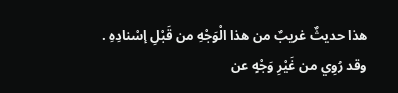هذا حديثٌ غريبٌ من هذا الْوَجْهِ من قَبْلِ إسْنادِهِ .
وقد رُوِي من غَيْرِ وَجْهٍ عن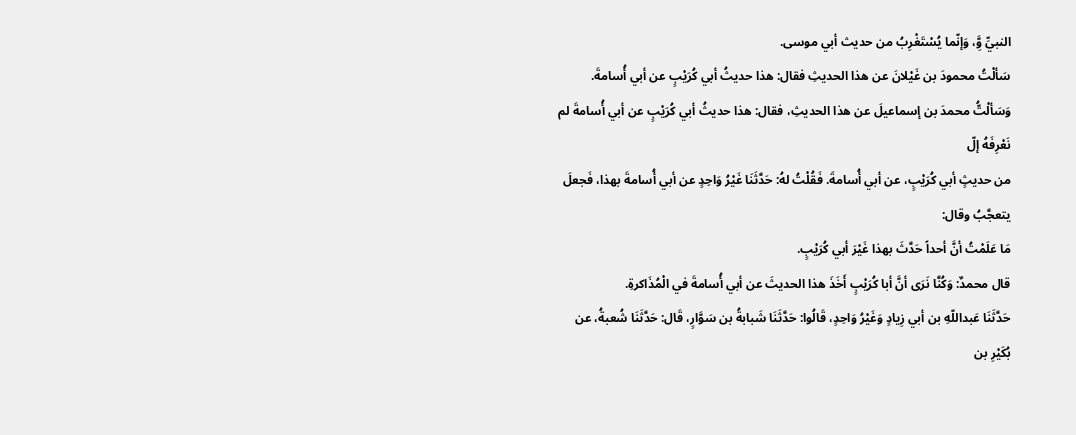النبيِّ وَِّ، وَإنّما يُسْتَغْرِبُ من حديث أبي موسى.
سَألْتُ محمودَ بن غَيْلانَ عن هذا الحديثِ فقال: هذا حديثُ أبي كُرَيْبٍ عن أبي أُسامةَ.
وَسَألْتُّ محمدَ بن إسماعيلَ عن هذا الحديثِ، فقال: هذا حديثُ أبي كُرَيْبٍ عن أبي أُسامةَ لم نَعْرِفَهُ إلّ
من حديثٍ أبي كُرَيْبٍ، عن أبي أُسامةَ. فَقُلْتُ لهُ: حَدَّثَنَا غَيْرُ وَاحِدٍ عن أبي أُسامةَ بهذا، فَجعلَ يتعجَّبُ وقال:
مَا عَلَمْتُ أنَّ أحداً حَدَّثَ بهذا غَيْرَ أبي كُرَيْبٍ.
قال محمدٌ: وَكُنَّا نَرَى أنَّ أبا كُرَيْبٍ أَخَذَ هذا الحديثَ عن أبي أُسامةَ في الْمُذَاكرةِ.
حَدَّثَنَا عَبداللّهِ بن أبي زِيادٍ وَغَيْرُ وَاحِدٍ، قَالُوا: حَدَّثَنَا شَبابةُ بن سَوَّارٍ، قَال: حَدَّثَنَا شُعبةُ، عن بُكَيْرِ بن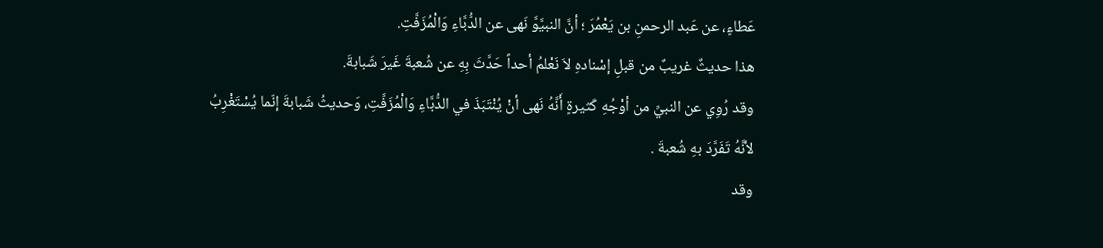عَطاءٍ، عن عَبد الرحمنِ بن يَعْمُرَ ؛ أنَّ النبيَّوَّ نَهى عن الدُّبَّاءِ وَالْمُزَفَّتِ.
هذا حديثٌ غريبٌ من قبلِ إسْنادهِ لاَ نَعْلمُ أحداً حَدَّثَ بِهِ عن شُعبةَ غَيرَ شَبابةَ.
وقد رُوِي عن النبيِّ من أوْجُهِ كَثيرةٍ أَنَّهُ نَهى أنْ يُنْتَبَذَ في الدُّبَّاءِ وَالْمُزَفَّتِ، وَحديثُ شَبابةَ إنّما يُسْتَغْرِبُ
لأنَّهُ تَفَرَّدَ بهِ شُعبةَ .
وقد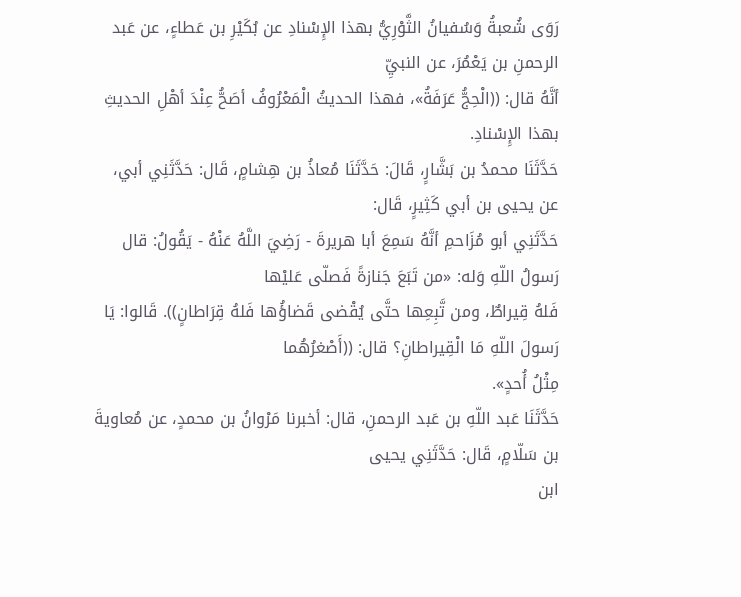رَوَى شُعبةُ وَسُفيانُ الثَّوْرِيُّ بهذا الإِسْنادِ عن بُكَيْرِ بن عَطاءٍ، عن عَبد الرحمنِ بن يَعْمُرَ، عن النبيِّ
أنَّهُ قال: ((الْحِجُّ عَرَفَةُ»، فهذا الحديثُ الْمَعْرُوفُ أصَحُّ عِنْدَ أهْلِ الحديثِ بهذا الإِسْنادِ.
حَدَّثَنَا محمدُ بن بَشَّارٍ، قَالَ: حَدَّثَنَا مُعاذُ بن هِشامٍ، قَال: حَدَّثَنِي أبي، عن يحيى بن أبي كَثِيرٍ، قَال:
حَدَّثَنِي أبو مُزَاحمِ أنَّهُ سَمِعَ أبا هريرةَ - رَضِيَ اللَّهُ عَنْهُ - يَقُولُ: قال رَسولُ اللّهِ وَله: «من تَبَعَ جَنازةً فَصلّى عَليْها
فَلهُ قِيراطٌ، ومن تَّبِعِها حتَّى يُقْضى قَضاؤُها فَلهُ قِرَاطانٍ)). قَالوا: يَا رَسولَ اللّهِ مَا الْقِيراطانِ؟ قال: ((أَصْغرُهُما
مِثْلُ أُحدٍ».
حَدَّثَنَا عَبد اللّهِ بن عَبد الرحمنِ، قال: أخبرنا مَرْوانُ بن محمدٍ، عن مُعاويةَ بن سَلّامٍ، قَال: حَدَّثَنِي يحيى
ابن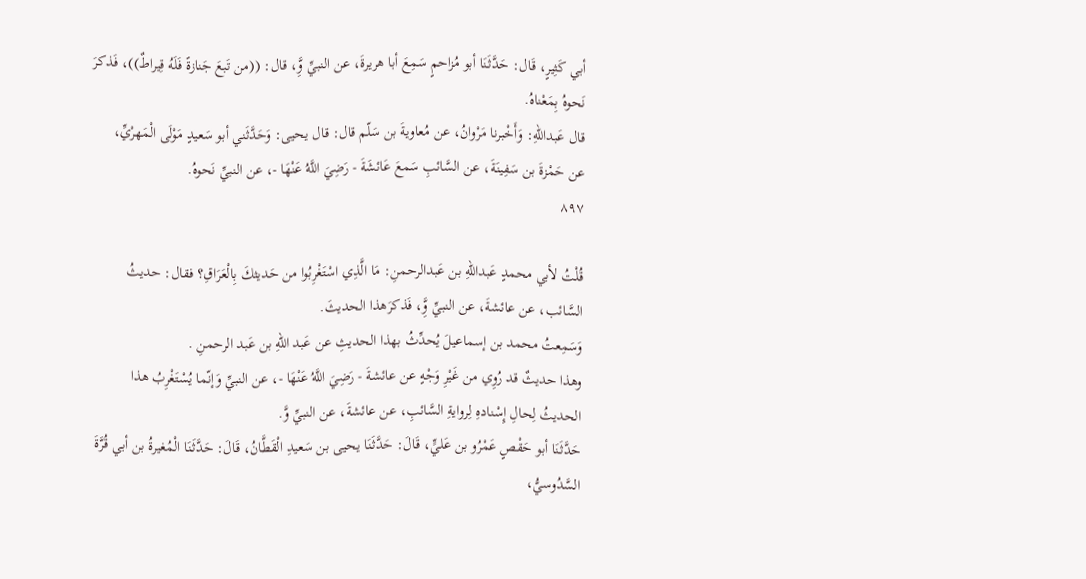أبي كَثِيرٍ، قَال: حَدَّثَنَا أبو مُزاحمٍ سَمِعَ أبا هريرةَ، عن النبيِّ وَِّ، قال: ((من تَبعَ جَنازةً فَلَهُ قِيراطٌ))، فَذكرَ
نَحوهُ بِمَعْناهُ.
قال عَبداللّهِ: وَأَخْبرنا مَرْوانُ، عن مُعاويةَ بن سَلّم قال: قال يحيى: وَحَدَّثَني أبو سَعيدٍ مَوْلَى الْمَهرْيِّ،
عن حَمْزةَ بن سَفِينَةَ، عن السَّائبِ سَمعَ عَائشَةَ - رَضِيَ اللَّهُ عَنْهَا -، عن النبيِّ نَحوهُ.
٨٩٧

قُلْتُ لأبي محمدٍ عَبداللّهِ بن عَبدالرحمنِ: مَا الَّذِي اسْتَغْرِبُوا من حَديثكَ بِالْعَرَاقِ؟ فقال: حديثُ
السَّائب، عن عائشةَ، عن النبيِّ وَِّ، فَذكرَهذا الحديثَ.
وَسَمِعتُ محمد بن إسماعيلَ يُحدِّثُ بهذا الحديثِ عن عَبد اللّهِ بن عَبد الرحمنِ .
وهذا حديثٌ قد رُوِي من غَيْرِ وَجْهٍ عن عائشةَ - رَضِيَ اللَّهُ عَنْهَا -، عن النبيِّ وَإنّما يُسْتَغْرِبُ هذا
الحديثُ لِحالِ إِسْنادهِ لِروايةِ السَّائبِ، عن عائشةَ، عن النبيِّ وَّ.
حَدَّثَنَا أبو حَقْصٍ عَمْرُو بن عَليٍّ، قَالَ: حَدَّثَنَا يحيى بن سَعيدِ الْقَطَّانُ، قَالَ: حَدَّثَنَا الْمُغيرةُ بن أبي قُرَّةَ
السَّدُوسيُّ،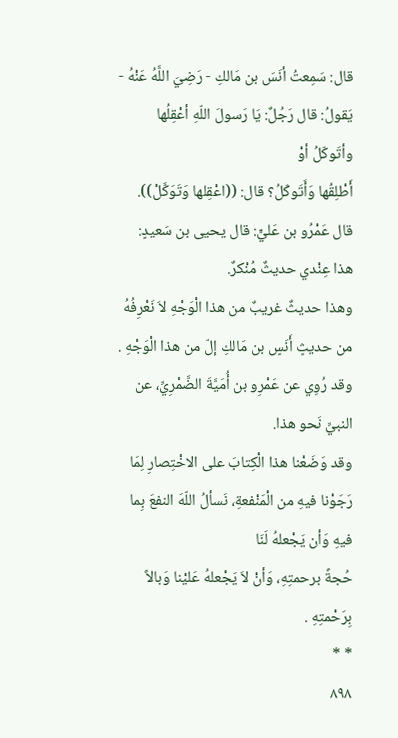قال: سَمِعتُ أنَسَ بن مَالكِ - رَضِيَ اللَّهُ عَنْهُ - يَقولُ: قال رَجُلٌ: يَا رَسولَ اللّهِ أعْقِلُها وأتَوكّلُ أوْ
أَطْلِقُها وَأَتَوكّلُ؟ قال: ((اعْقِلها وَتَوَكَّلْ)).
قال عَمْرُو بن عَليٍّ: قال يحيى بن سَعيدٍ: هذا عِنْدي حديثٌ مُنْكرٌ.
وهذا حديثٌ غريبٌ من هذا الْوَجْهِ لاَ نَعْرِفُهُ من حديثٍ أَنَسٍ بن مَالكِ إلّ من هذا الْوَجْهِ .
وقد رُوِي عن عَمْرِو بن أُمَيَّةَ الضَّمْرِيِّ، عن النبيِّ نَحو هذا.
وقد وَضَعْنا هذا الْكِتابَ على الاخْتِصارِ لِمَا رَجَوْنا فيهِ من الْمَنْفعةِ، نَسألُ اللّهَ النفعَ بِما فيهِ وَأن يَجْعلهُ لَنَا
حُجةً برحمتِهِ، وَأنْ لاَ يَجْعلهُ عَليْنا وَبالاً بِرَحْمتِهِ .
* *
٨٩٨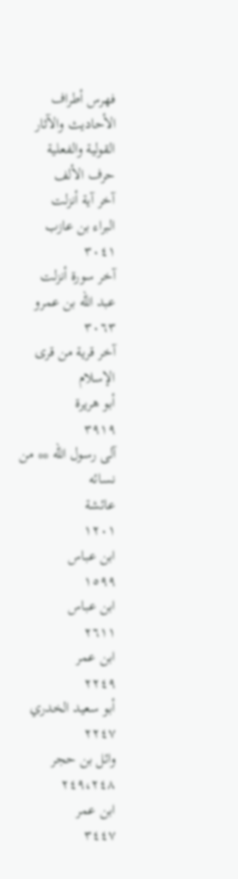فهرس أطراف الأحاديث والآثار القولية والفعلية
حرف الألف
آخر آية أنزلت
البراء بن عازب
٣٠٤١
آخر سورة أنزلت
عبد الله بن عمرو
٣٠٦٣
آخر قرية من قرى الإسلام
أبو هريرة
٣٩١٩
آلى رسول الله ** من نسائه
عائشة
١٢٠١
ابن عباس
١٥٩٩
ابن عباس
٢٦١١
ابن عمر
٢٢٤٩
أبو سعيد الخدري
٢٢٤٧
وائل بن حجر
٢٤٩،٢٤٨
ابن عمر
٣٤٤٧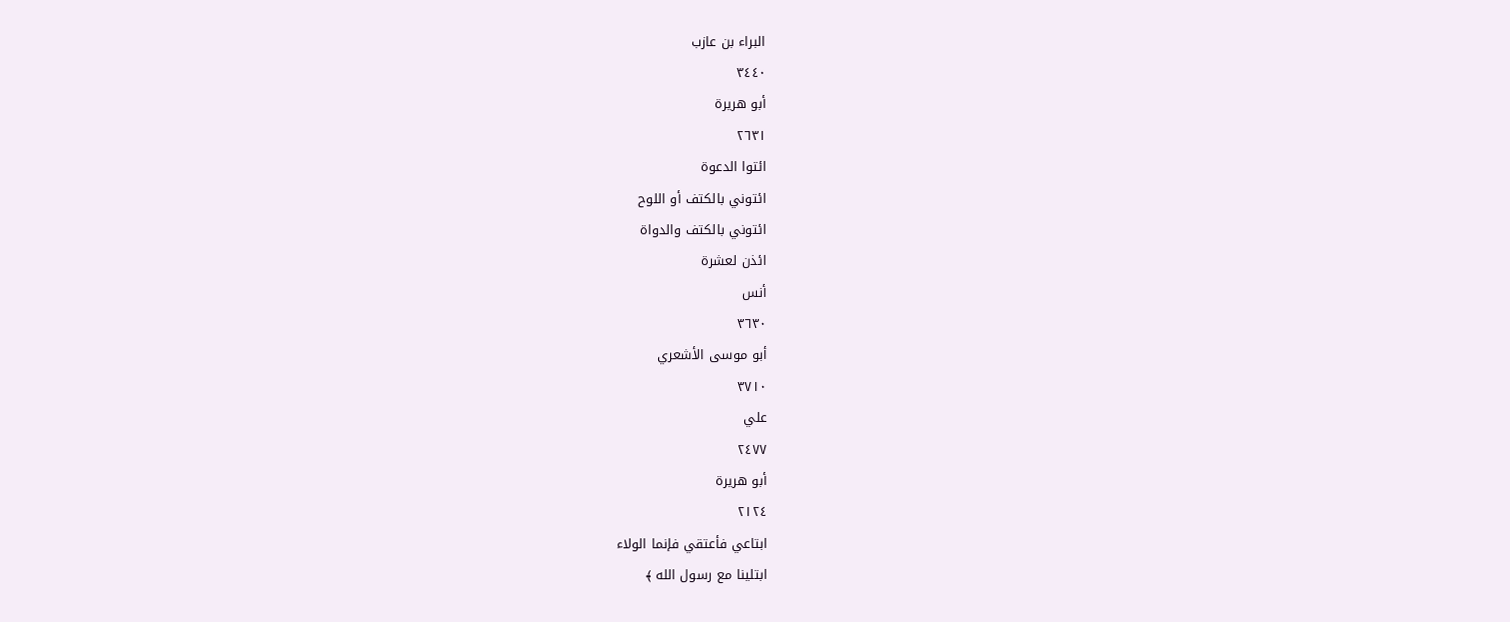البراء بن عازب
٣٤٤٠
أبو هريرة
٢٦٣١
ائتوا الدعوة
ائتوني بالكتف أو اللوح
ائتوني بالكتف والدواة
ائذن لعشرة
أنس
٣٦٣٠
أبو موسى الأشعري
٣٧١٠
علي
٢٤٧٧
أبو هريرة
٢١٢٤
ابتاعي فأعتقي فإنما الولاء
ابتلينا مع رسول الله ﴾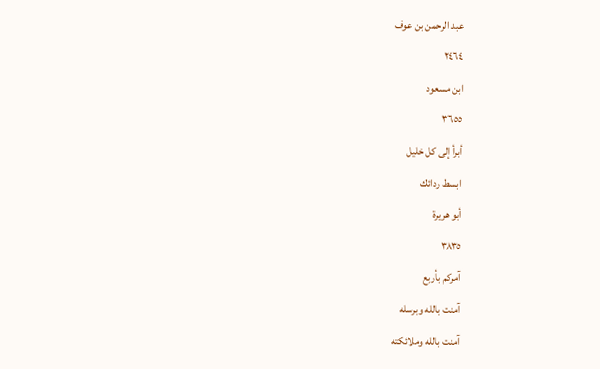عبد الرحمن بن عوف
٢٤٦٤
ابن مسعود
٣٦٥٥
أبرأ إلی کل خلیل
ابسط ردائك
أبو هريرة
٣٨٣٥
آمركم بأربع
آمنت بالله وبرسله
آمنت بالله وملائكته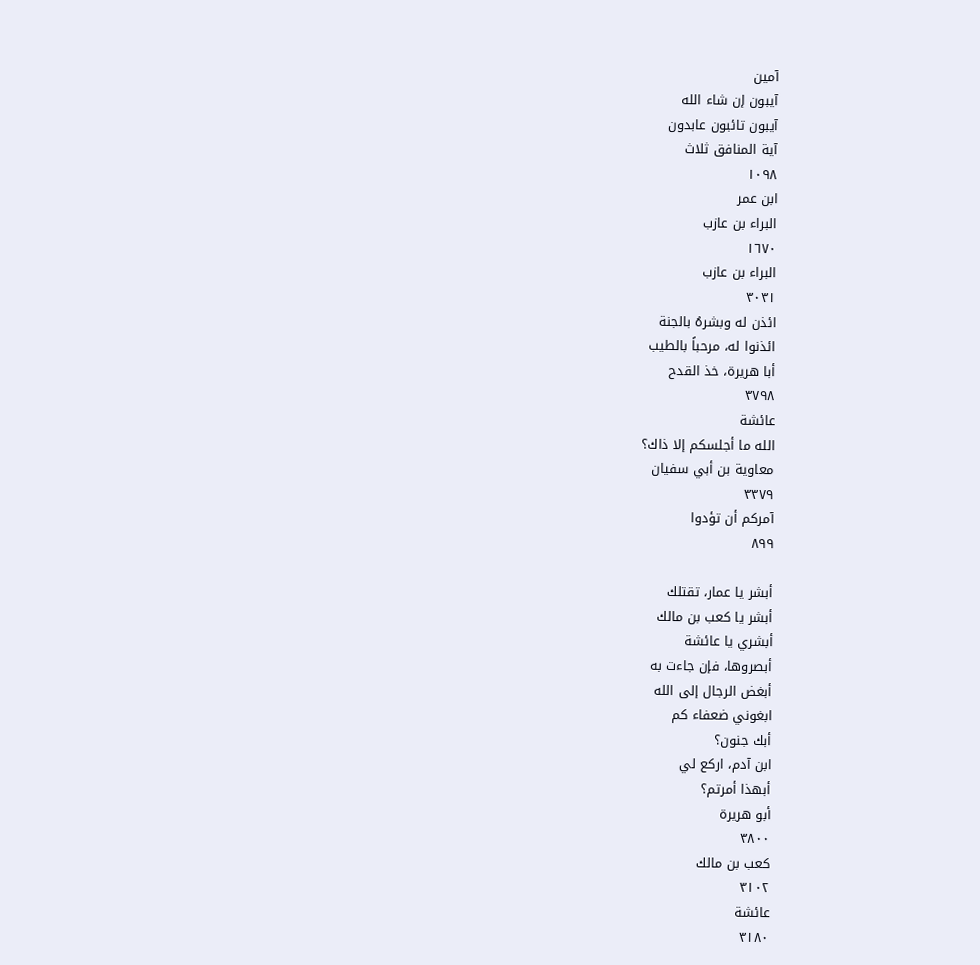آمین
آيبون إن شاء الله
آیبون تائبون عابدون
آية المنافق ثلاث
١٠٩٨
ابن عمر
البراء بن عازب
١٦٧٠
البراء بن عازب
٣٠٣١
ائذن له وبشرهُ بالجنة
ائذنوا له، مرحباً بالطيب
أبا هريرة، خذ القدح
٣٧٩٨
عائشة
الله ما أجلسكم إلا ذاك؟
معاوية بن أبي سفيان
٣٣٧٩
آمركم أن تؤدوا
٨٩٩

أبشر يا عمار، تقتلك
أبشر يا كعب بن مالك
أبشري يا عائشة
أبصروها، فإن جاءت به
أبغض الرجال إلى الله
ابغوني ضعفاء كم
أبك جنون؟
ابن آدم، اركع لي
أبهذا أمرتم؟
أبو هريرة
٣٨٠٠
کعب بن مالك
٣١٠٢
عائشة
٣١٨٠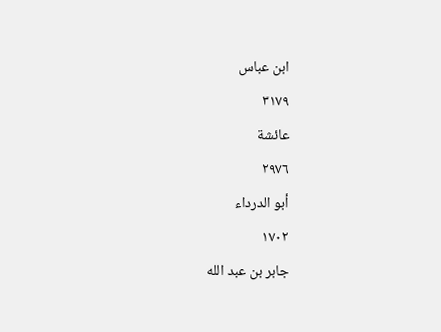ابن عباس
٣١٧٩
عائشة
٢٩٧٦
أبو الدرداء
١٧٠٢
جابر بن عبد الله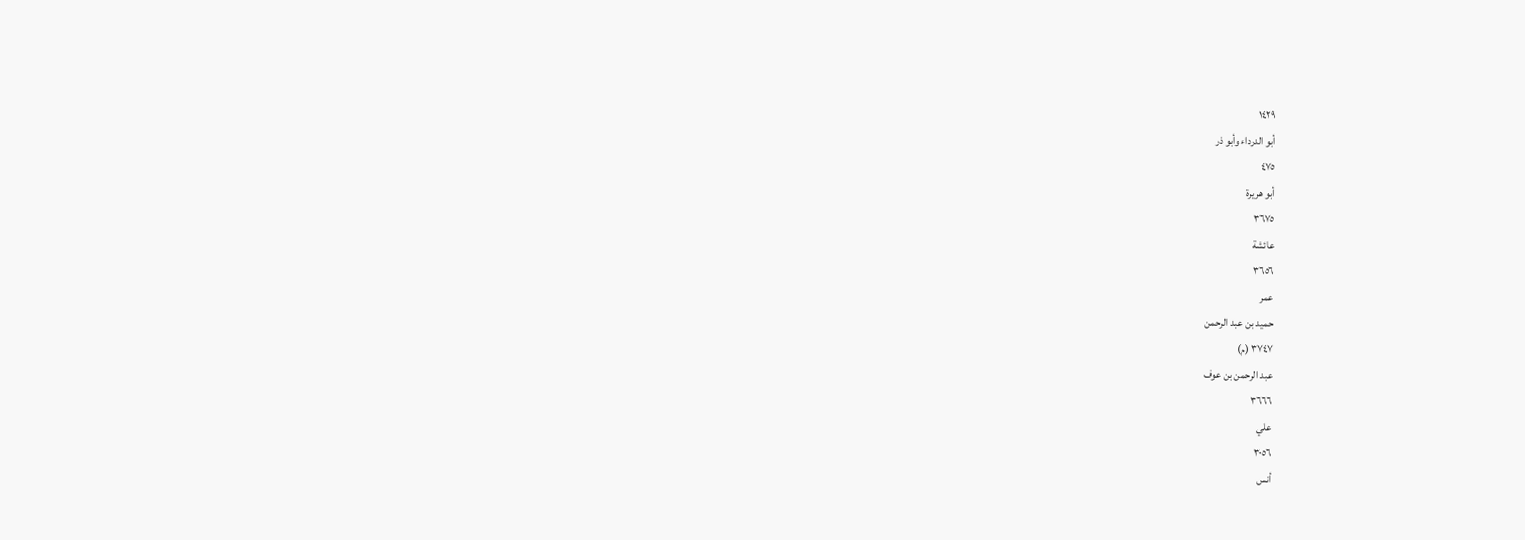١٤٢٩
أبو الدرداء وأبو ذر
٤٧٥
أبو هريرة
٣٦٧٥
عائشة
٣٦٥٦
عمر
حمید بن عبد الرحمن
٣٧٤٧ (م)
عبد الرحمن بن عوف
٣٦٦٦
علي
٣٠٥٦
أنس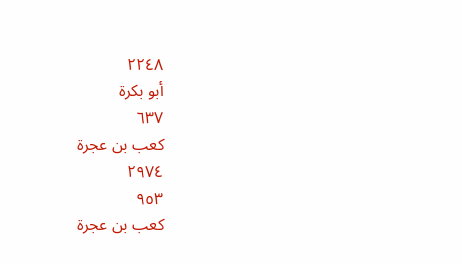٢٢٤٨
أبو بكرة
٦٣٧
كعب بن عجرة
٢٩٧٤
٩٥٣
كعب بن عجرة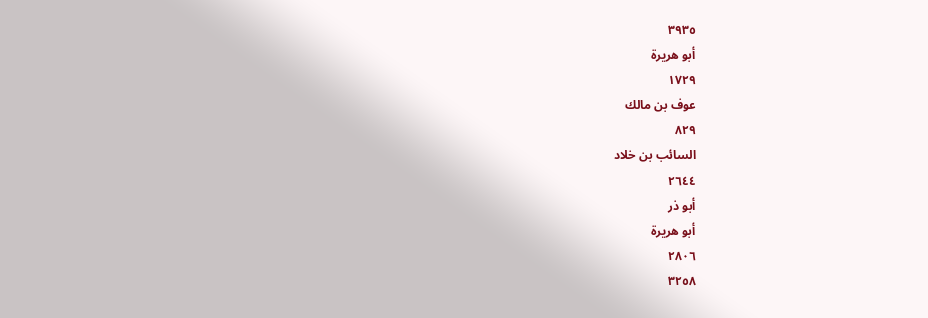٣٩٣٥
أبو هريرة
١٧٢٩
عوف بن مالك
٨٢٩
السائب بن خلاد
٢٦٤٤
أبو ذر
أبو هريرة
٢٨٠٦
٣٢٥٨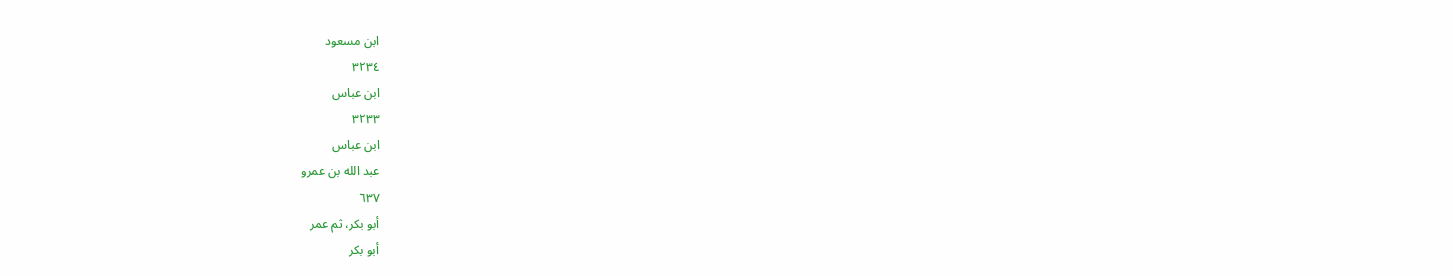ابن مسعود
٣٢٣٤
ابن عباس
٣٢٣٣
ابن عباس
عبد الله بن عمرو
٦٣٧
أبو بكر، ثم عمر
أبو بكر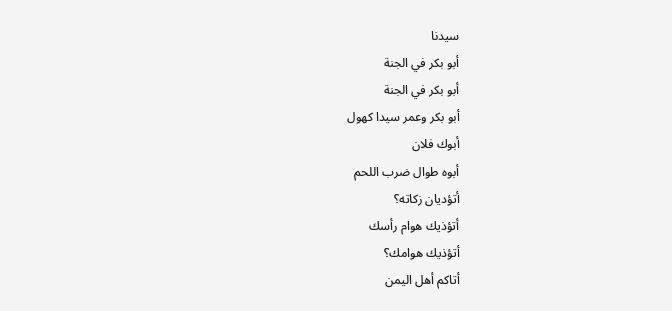سيدنا
أبو بكر في الجنة
أبو بكر في الجنة
أبو بكر وعمر سيدا كهول
أبوك فلان
أبوه طوال ضرب اللحم
أتؤديان زكاته؟
أتؤذيك هوام رأسك
أتؤذيك هوامك؟
أتاكم أهل اليمن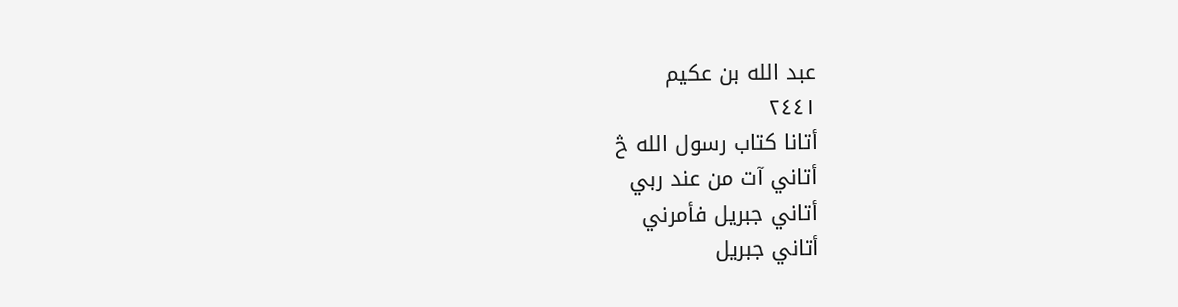عبد الله بن عكيم
٢٤٤١
أتانا کتاب رسول الله څ
أتاني آت من عند ربي
أتاني جبريل فأمرني
أتاني جبريل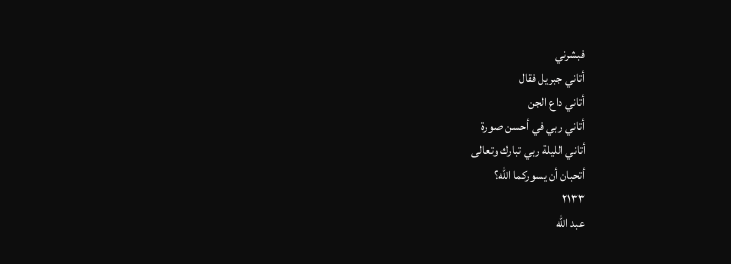فبشرني
أتاني جبريل فقال
أتاني داع الجن
أتاني ربي في أحسن صورة
أتاني الليلة ربي تبارك وتعالى
أتحبان أن يسوركما الله؟
٢١٣٣
عبد الله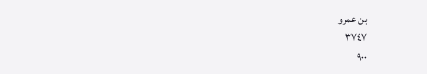بن عمرو
٣٧٤٧
٩٠٠